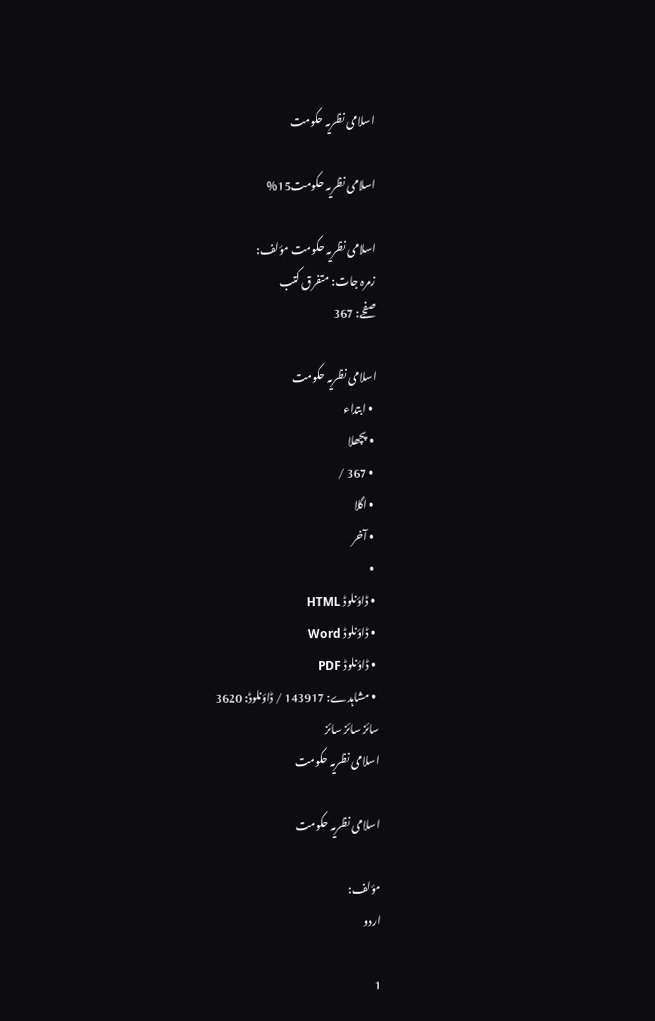اسلامی نظریہ حکومت

اسلامی نظریہ حکومت15%

اسلامی نظریہ حکومت مؤلف:
زمرہ جات: متفرق کتب
صفحے: 367

اسلامی نظریہ حکومت
  • ابتداء
  • پچھلا
  • 367 /
  • اگلا
  • آخر
  •
  • ڈاؤنلوڈ HTML
  • ڈاؤنلوڈ Word
  • ڈاؤنلوڈ PDF
  • مشاہدے: 143917 / ڈاؤنلوڈ: 3620
سائز سائز سائز
اسلامی نظریہ حکومت

اسلامی نظریہ حکومت

مؤلف:
اردو

1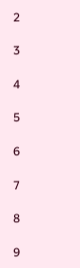2

3

4

5

6

7

8

9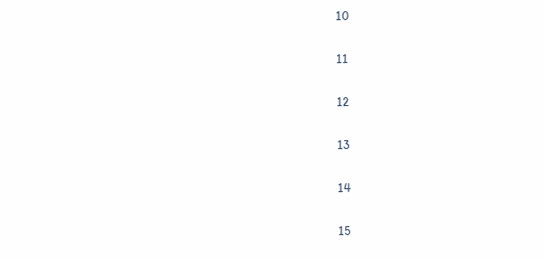10

11

12

13

14

15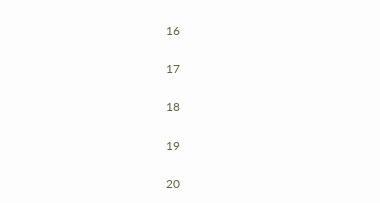16

17

18

19

20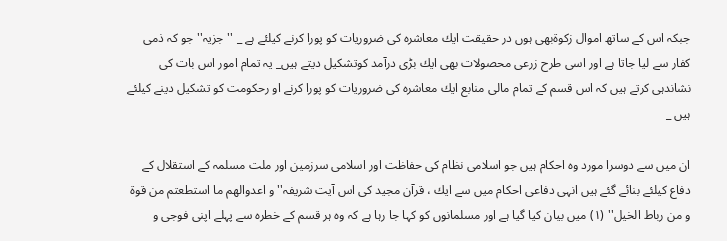جبكہ اس كے ساتھ اموال زكوةبھى ہوں در حقيقت ايك معاشرہ كى ضروريات كو پورا كرنے كيلئے ہے _ ''جزيہ'' جو كہ ذمى كفار سے ليا جاتا ہے اور اسى طرح زرعى محصولات بھى ايك بڑى درآمد كوتشكيل ديتے ہيں_ يہ تمام امور اس بات كى نشاندہى كرتے ہيں كہ اس قسم كے تمام مالى منابع ايك معاشرہ كى ضروريات كو پورا كرنے او رحكومت كو تشكيل دينے كيلئے ہيں _

ان ميں سے دوسرا مورد وہ احكام ہيں جو اسلامى نظام كى حفاظت اور اسلامى سرزمين اور ملت مسلمہ كے استقلال كے دفاع كيلئے بنائے گئے ہيں انہى دفاعى احكام ميں سے ايك ، قرآن مجيد كى اس آيت شريفہ''و اعدوالهم ما استطعتم من قوة و من رباط الخيل'' (۱) ميں بيان كيا گيا ہے اور مسلمانوں كو كہا جا رہا ہے كہ وہ ہر قسم كے خطرہ سے پہلے اپنى فوجى و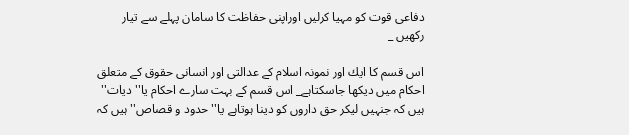دفاعى قوت كو مہيا كرليں اوراپنى حفاظت كا سامان پہلے سے تيار ركھيں _

اس قسم كا ايك اور نمونہ اسلام كے عدالتى اور انسانى حقوق كے متعلق احكام ميں ديكھا جاسكتاہے_ اس قسم كے بہت سارے احكام يا''ديات'' ہيں كہ جنہيں ليكر حق داروں كو دينا ہوتاہے يا''حدود و قصاص''ہيں كہ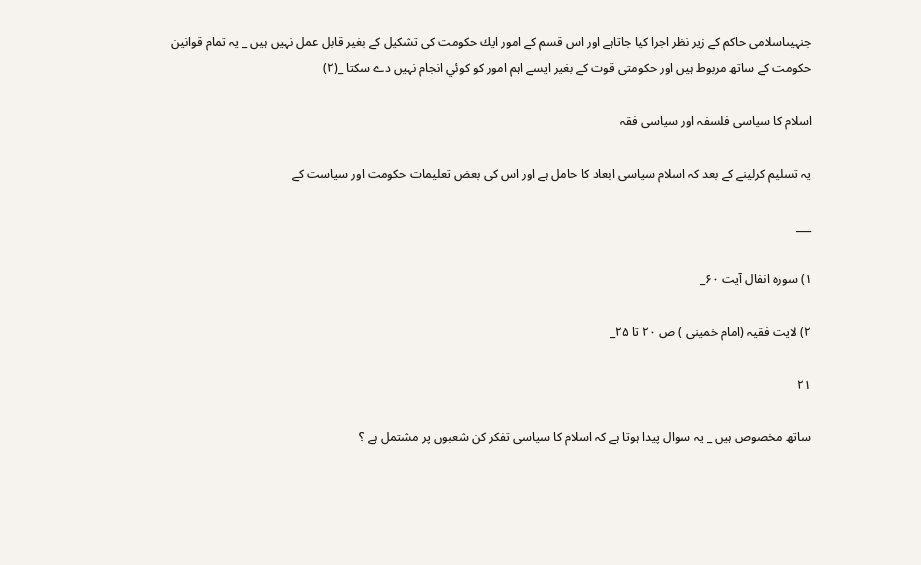جنہيںاسلامى حاكم كے زير نظر اجرا كيا جاتاہے اور اس قسم كے امور ايك حكومت كى تشكيل كے بغير قابل عمل نہيں ہيں _ يہ تمام قوانين حكومت كے ساتھ مربوط ہيں اور حكومتى قوت كے بغير ايسے اہم امور كو كوئي انجام نہيں دے سكتا _(۲)

اسلام كا سياسى فلسفہ اور سياسى فقہ

يہ تسليم كرلينے كے بعد كہ اسلام سياسى ابعاد كا حامل ہے اور اس كى بعض تعليمات حكومت اور سياست كے

___

۱) سورہ انفال آيت ۶۰_

۲) لايت فقيہ (امام خمينى ) ص ۲۰ تا ۲۵_

۲۱

ساتھ مخصوص ہيں _ يہ سوال پيدا ہوتا ہے كہ اسلام كا سياسى تفكر كن شعبوں پر مشتمل ہے ؟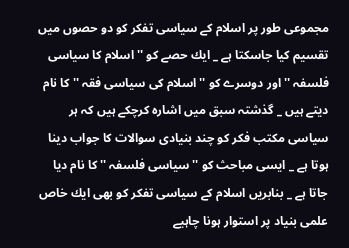مجموعى طور پر اسلام كے سياسى تفكر كو دو حصوں ميں تقسيم كيا جاسكتا ہے _ ايك حصے كو '' اسلام كا سياسى فلسفہ '' اور دوسرے كو '' اسلام كى سياسى فقہ '' كا نام ديتے ہيں _ گذشتہ سبق ميں اشارہ كرچكے ہيں كہ ہر سياسى مكتب فكر كو چند بنيادى سوالات كا جواب دينا ہوتا ہے _ ايسى مباحث كو '' سياسى فلسفہ '' كا نام ديا جاتا ہے _ بنابريں اسلام كے سياسى تفكر كو بھى ايك خاص علمى بنياد پر استوار ہونا چاہيے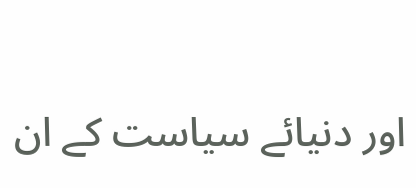اور دنيائے سياست كے ان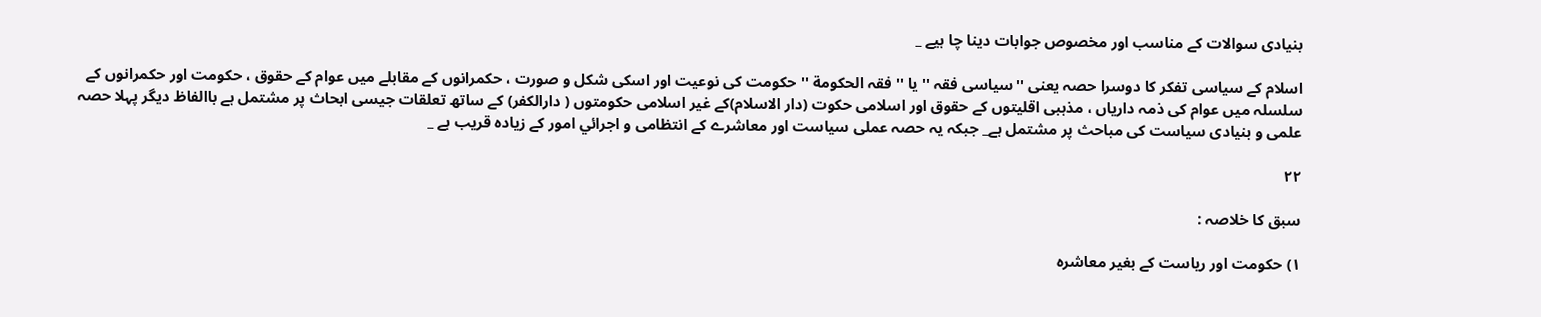بنيادى سوالات كے مناسب اور مخصوص جوابات دينا چا ہيے _

اسلام كے سياسى تفكر كا دوسرا حصہ يعنى ''سياسى فقہ '' يا '' فقہ الحكومة '' حكومت كى نوعيت اور اسكى شكل و صورت ، حكمرانوں كے مقابلے ميں عوام كے حقوق ، حكومت اور حكمرانوں كے سلسلہ ميں عوام كى ذمہ دارياں ، مذہبى اقليتوں كے حقوق اور اسلامى حكوت (دار الاسلام)كے غير اسلامى حكومتوں ( دارالكفر) كے ساتھ تعلقات جيسى ابحاث پر مشتمل ہے باالفاظ ديگر پہلا حصہ علمى و بنيادى سياست كى مباحث پر مشتمل ہے_ جبكہ يہ حصہ عملى سياست اور معاشرے كے انتظامى و اجرائي امور كے زيادہ قريب ہے _

۲۲

سبق كا خلاصہ :

۱) حكومت اور رياست كے بغير معاشرہ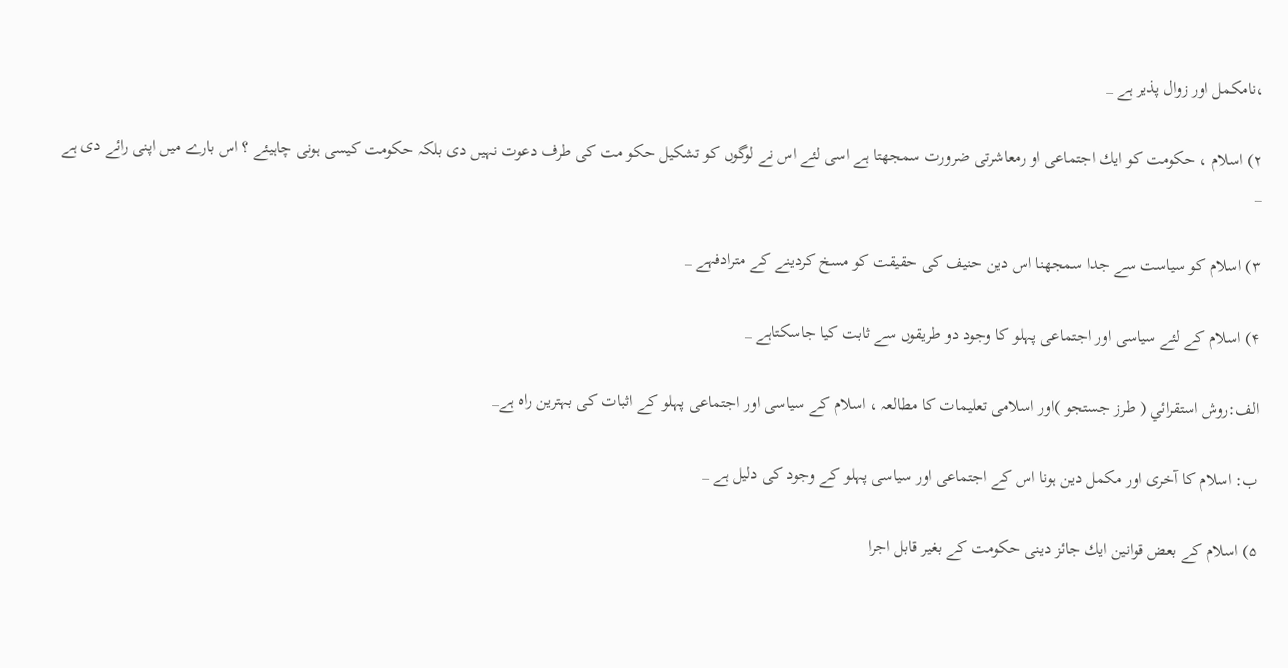،نامكمل اور زوال پذير ہے _

۲) اسلام ، حكومت كو ايك اجتماعى او رمعاشرتى ضرورت سمجھتا ہے اسى لئے اس نے لوگوں كو تشكيل حكو مت كى طرف دعوت نہيں دى بلكہ حكومت كيسى ہونى چاہيئے ؟ اس بارے ميں اپنى رائے دى ہے _

۳) اسلام كو سياست سے جدا سمجھنا اس دين حنيف كى حقيقت كو مسخ كردينے كے مترادفہے _

۴) اسلام كے لئے سياسى اور اجتماعى پہلو كا وجود دو طريقوں سے ثابت كيا جاسكتاہے _

الف:روش استقرائي ( طرز جستجو )اور اسلامى تعليمات كا مطالعہ ، اسلام كے سياسى اور اجتماعى پہلو كے اثبات كى بہترين راہ ہے_

ب: اسلام كا آخرى اور مكمل دين ہونا اس كے اجتماعى اور سياسى پہلو كے وجود كى دليل ہے _

۵) اسلام كے بعض قوانين ايك جائز دينى حكومت كے بغير قابل اجرا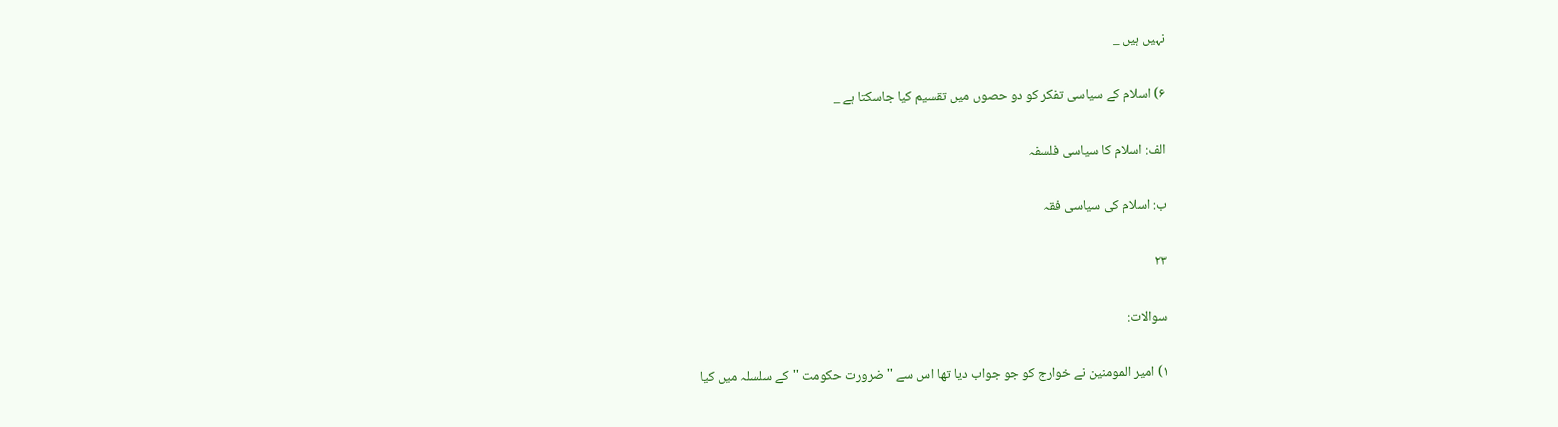نہيں ہيں _

۶) اسلام كے سياسى تفكر كو دو حصوں ميں تقسيم كيا جاسكتا ہے _

الف: اسلام كا سياسى فلسفہ

ب: اسلام كى سياسى فقہ

۲۳

سوالات:

۱) امير المومنين نے خوارج كو جو جواب ديا تھا اس سے ''ضرورت حكومت ''كے سلسلہ ميں كيا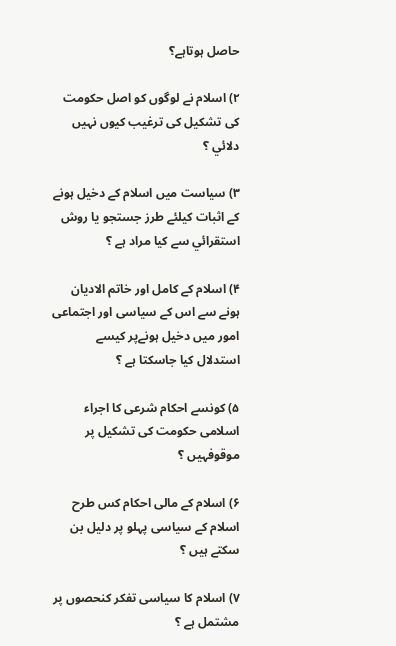حاصل ہوتاہے؟

۲) اسلام نے لوگوں كو اصل حكومت كى تشكيل كى ترغيب كيوں نہيں دلائي ؟

۳) سياست ميں اسلام كے دخيل ہونے كے اثبات كيلئے طرز جستجو يا روش استقرائي سے كيا مراد ہے ؟

۴) اسلام كے كامل اور خاتم الاديان ہونے سے اس كے سياسى اور اجتماعى امور ميں دخيل ہونےپر كيسے استدلال كيا جاسكتا ہے ؟

۵) كونسے احكام شرعى كا اجراء اسلامى حكومت كى تشكيل پر موقوفہيں ؟

۶) اسلام كے مالى احكام كس طرح اسلام كے سياسى پہلو پر دليل بن سكتے ہيں ؟

۷) اسلام كا سياسى تفكر كنحصوں پر مشتمل ہے ؟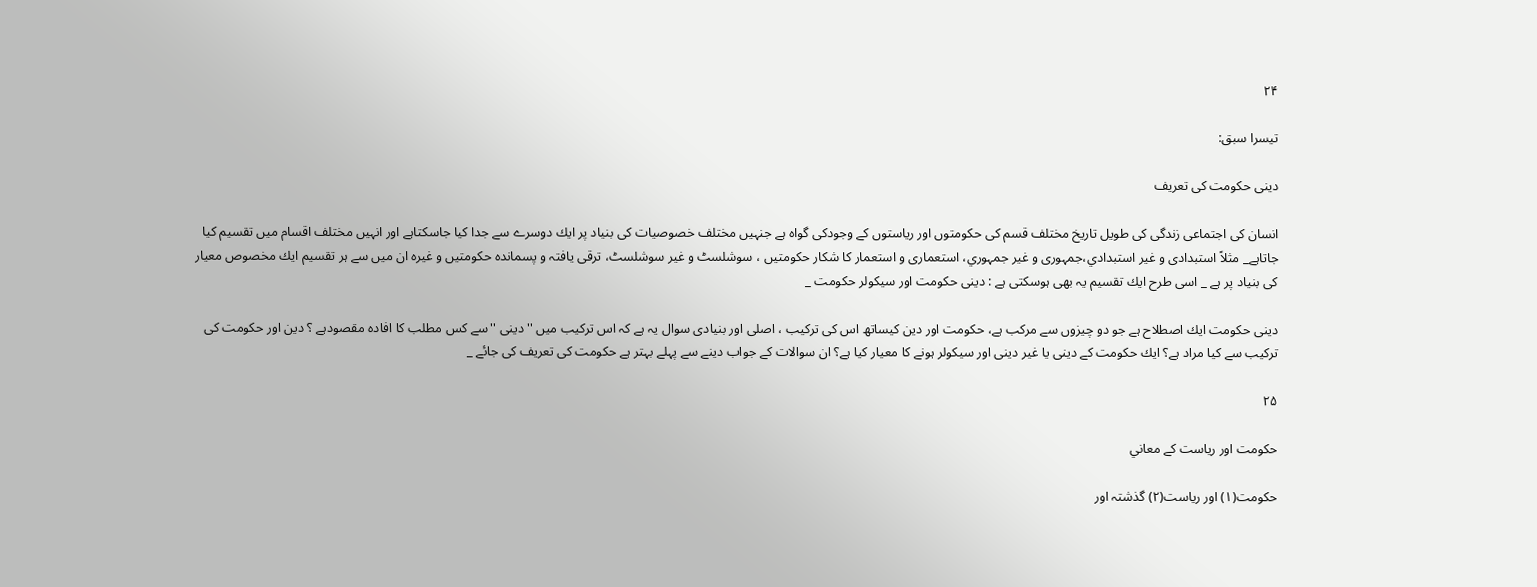۲۴

تيسرا سبق:

دينى حكومت كى تعريف

انسان كى اجتماعى زندگى كى طويل تاريخ مختلف قسم كى حكومتوں اور رياستوں كے وجودكى گواہ ہے جنہيں مختلف خصوصيات كى بنياد پر ايك دوسرے سے جدا كيا جاسكتاہے اور انہيں مختلف اقسام ميں تقسيم كيا جاتاہے_ مثلاً استبدادى و غير استبدادي،جمہورى و غير جمہوري، استعمارى و استعمار كا شكار حكومتيں ، سوشلسٹ و غير سوشلسٹ، ترقى يافتہ و پسماندہ حكومتيں و غيرہ ان ميں سے ہر تقسيم ايك مخصوص معيار كى بنياد پر ہے _ اسى طرح ايك تقسيم يہ بھى ہوسكتى ہے : دينى حكومت اور سيكولر حكومت _

دينى حكومت ايك اصطلاح ہے جو دو چيزوں سے مركب ہے، حكومت اور دين كيساتھ اس كى تركيب ، اصلى اور بنيادى سوال يہ ہے كہ اس تركيب ميں ''دينى ''سے كس مطلب كا افادہ مقصودہے ؟ دين اور حكومت كى تركيب سے كيا مراد ہے؟ ايك حكومت كے دينى يا غير دينى اور سيكولر ہونے كا معيار كيا ہے؟ ان سوالات كے جواب دينے سے پہلے بہتر ہے حكومت كى تعريف كى جائے _

۲۵

حكومت اور رياست كے معاني

حكومت(۱) اور رياست(۲) گذشتہ اور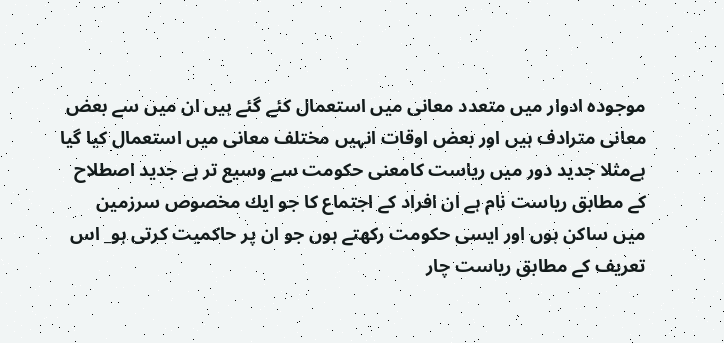موجودہ ادوار ميں متعدد معانى ميں استعمال كئے گئے ہيں ان ميں سے بعض معانى مترادف ہيں اور بعض اوقات انہيں مختلف معانى ميں استعمال كيا گيا ہےمثلا جديد دور ميں رياست كامعنى حكومت سے وسيع تر ہے جديد اصطلاح كے مطابق رياست نام ہے ان افراد كے اجتماع كا جو ايك مخصوص سرزمين ميں ساكن ہوں اور ايسى حكومت ركھتے ہوں جو ان پر حاكميت كرتى ہو_ اس تعريف كے مطابق رياست چار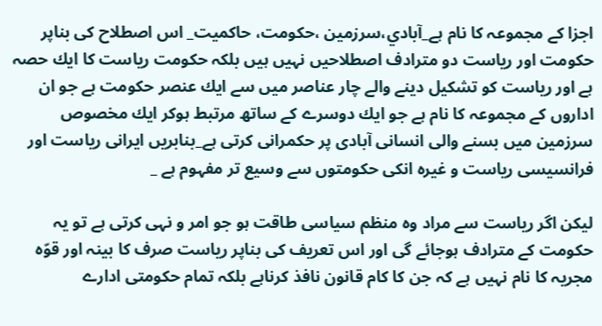اجزا كے مجموعہ كا نام ہے_آبادي،سرزمين ،حكومت، حاكميت_ اس اصطلاح كى بناپر حكومت اور رياست دو مترادف اصطلاحيں نہيں ہيں بلكہ حكومت رياست كا ايك حصہ ہے اور رياست كو تشكيل دينے والے چار عناصر ميں سے ايك عنصر حكومت ہے جو ان اداروں كے مجموعہ كا نام ہے جو ايك دوسرے كے ساتھ مرتبط ہوكر ايك مخصوص سرزمين ميں بسنے والى انسانى آبادى پر حكمرانى كرتى ہے_بنابريں ايرانى رياست اور فرانسيسى رياست و غيرہ انكى حكومتوں سے وسيع تر مفہوم ہے _

ليكن اگر رياست سے مراد وہ منظم سياسى طاقت ہو جو امر و نہى كرتى ہے تو يہ حكومت كے مترادف ہوجائے گى اور اس تعريف كى بناپر رياست صرف كا بينہ اور قوّہ مجريہ كا نام نہيں ہے كہ جن كا كام قانون نافذ كرناہے بلكہ تمام حكومتى ادارے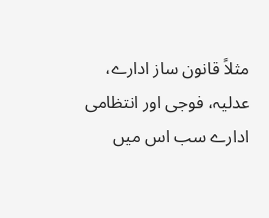مثلاً قانون ساز ادارے، عدليہ، فوجى اور انتظامى ادارے سب اس ميں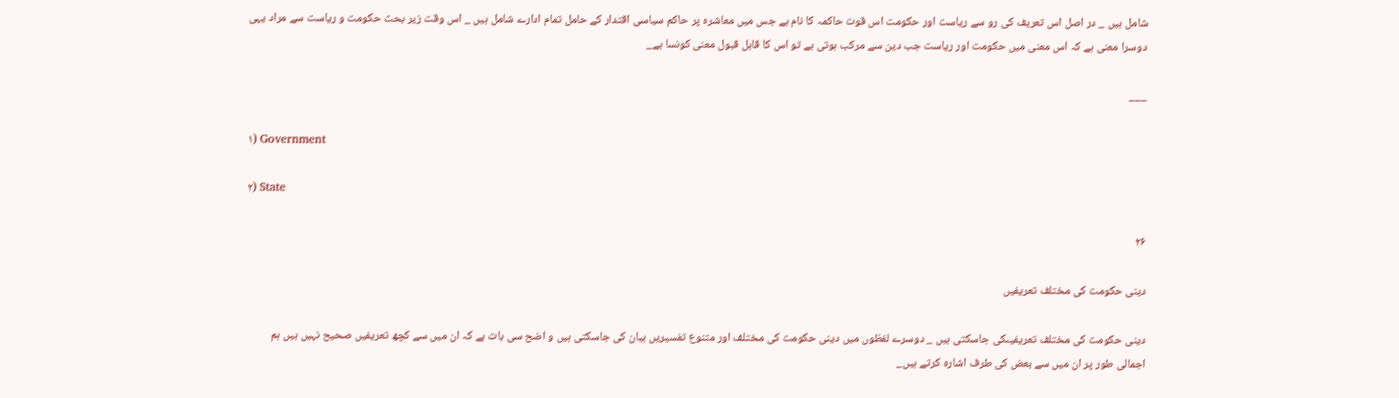شامل ہيں _ در اصل اس تعريف كى رو سے رياست اور حكومت اس قوت حاكمہ كا نام ہے جس ميں معاشرہ پر حاكم سياسى اقتدار كے حامل تمام ادارے شامل ہيں _ اس وقت زير بحث حكومت و رياست سے مراد يہى دوسرا معنى ہے كہ اس معنى ميں حكومت اور رياست جب دين سے مركب ہوتى ہے تو اس كا قابل قبول معنى كونسا ہے_

___

۱) Government

۲) State

۲۶

دينى حكومت كى مختلف تعريفيں

دينى حكومت كى مختلف تعريفيںكى جاسكتى ہيں _ دوسرے لفظوں ميں دينى حكومت كى مختلف اور متنوع تفسيريں بيان كى جاسكتى ہيں و اضح سى بات ہے كہ ان ميں سے كچھ تعريفيں صحيح نہيں ہيں ہم اجمالى طور پر ان ميں سے بعض كى طرف اشارہ كرتے ہيں_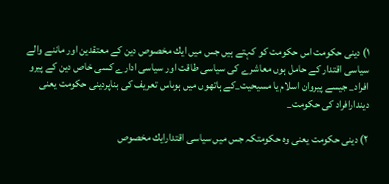۱) دينى حكومت اس حكومت كو كہتے ہيں جس ميں ايك مخصوص دين كے معتقدين اور ماننے والے سياسى اقتدار كے حامل ہوں معاشرے كى سياسى طاقت اور سياسى ادارے كسى خاص دين كے پيرو افراد_ جيسے پيروان اسلام يا مسيحيت_كے ہاتھوں ميں ہوںاس تعريف كى بناپردينى حكومت يعنى ديندارافراد كى حكومت_

۲) دينى حكومت يعنى وہ حكومتكہ جس ميں سياسى اقتدارايك مخصوص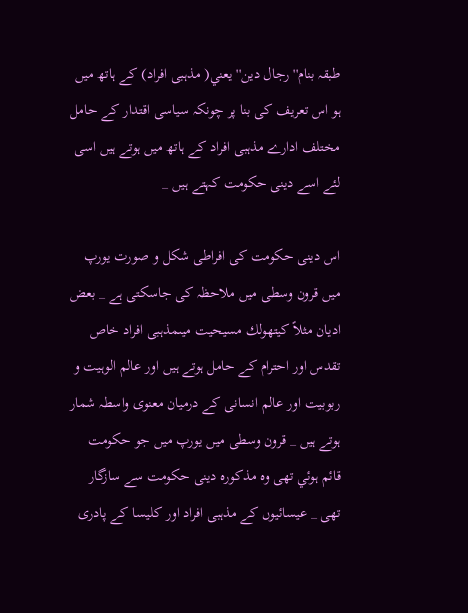طبقہ بنام'' رجال دين'' يعني( مذہبى افراد) كے ہاتھ ميں ہو اس تعريف كى بنا پر چونكہ سياسى اقتدار كے حامل مختلف ادارے مذہبى افراد كے ہاتھ ميں ہوتے ہيں اسى لئے اسے دينى حكومت كہتے ہيں _

اس دينى حكومت كى افراطى شكل و صورت يورپ ميں قرون وسطى ميں ملاحظہ كى جاسكتى ہے _ بعض اديان مثلاً كيتھولك مسيحيت ميںمذہبى افراد خاص تقدس اور احترام كے حامل ہوتے ہيں اور عالم الوہيت و ربوبيت اور عالم انسانى كے درميان معنوى واسطہ شمار ہوتے ہيں _ قرون وسطى ميں يورپ ميں جو حكومت قائم ہوئي تھى وہ مذكورہ دينى حكومت سے سازگار تھى _ عيسائيوں كے مذہبى افراد اور كليسا كے پادرى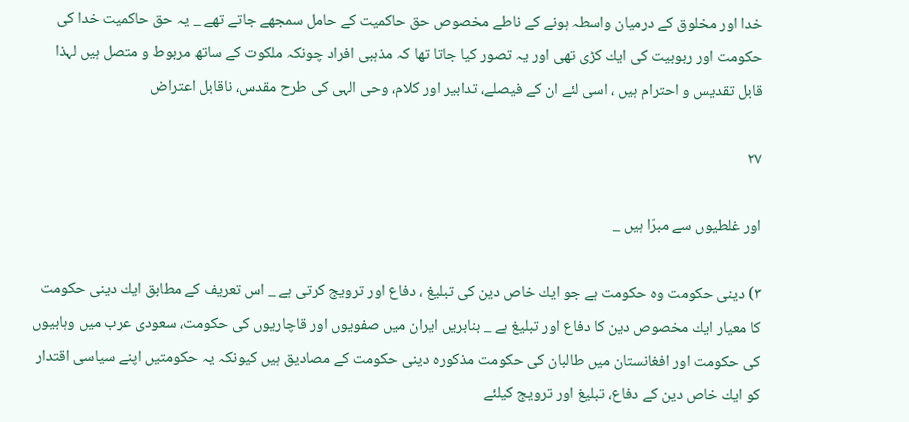خدا اور مخلوق كے درميان واسطہ ہونے كے ناطے مخصوص حق حاكميت كے حامل سمجھے جاتے تھے _ يہ حق حاكميت خدا كى حكومت اور ربوبيت كى ايك كڑى تھى اور يہ تصور كيا جاتا تھا كہ مذہبى افراد چونكہ ملكوت كے ساتھ مربوط و متصل ہيں لہذا قابل تقديس و احترام ہيں ، اسى لئے ان كے فيصلے، تدابير اور كلام، وحى الہى كى طرح مقدس، ناقابل اعتراض

۲۷

اور غلطيوں سے مبرّا ہيں _

۳) دينى حكومت وہ حكومت ہے جو ايك خاص دين كى تبليغ ، دفاع اور ترويج كرتى ہے _ اس تعريف كے مطابق ايك دينى حكومت كا معيار ايك مخصوص دين كا دفاع اور تبليغ ہے _ بنابريں ايران ميں صفويوں اور قاچاريوں كى حكومت، سعودى عرب ميں وہابيوں كى حكومت اور افغانستان ميں طالبان كى حكومت مذكورہ دينى حكومت كے مصاديق ہيں كيونكہ يہ حكومتيں اپنے سياسى اقتدار كو ايك خاص دين كے دفاع، تبليغ اور ترويج كيلئے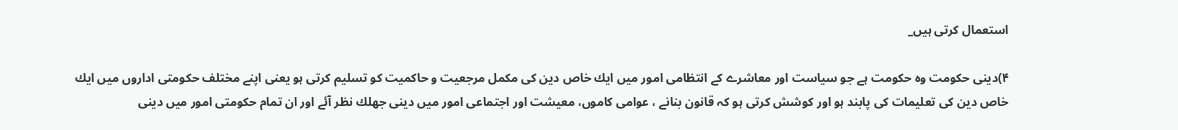استعمال كرتى ہيں_

۴)دينى حكومت وہ حكومت ہے جو سياست اور معاشرے كے انتظامى امور ميں ايك خاص دين كى مكمل مرجعيت و حاكميت كو تسليم كرتى ہو يعنى اپنے مختلف حكومتى اداروں ميں ايك خاص دين كى تعليمات كى پابند ہو اور كوشش كرتى ہو كہ قانون بنانے ، عوامى كاموں، معيشت اور اجتماعى امور ميں دينى جھلك نظر آئے اور ان تمام حكومتى امور ميں دينى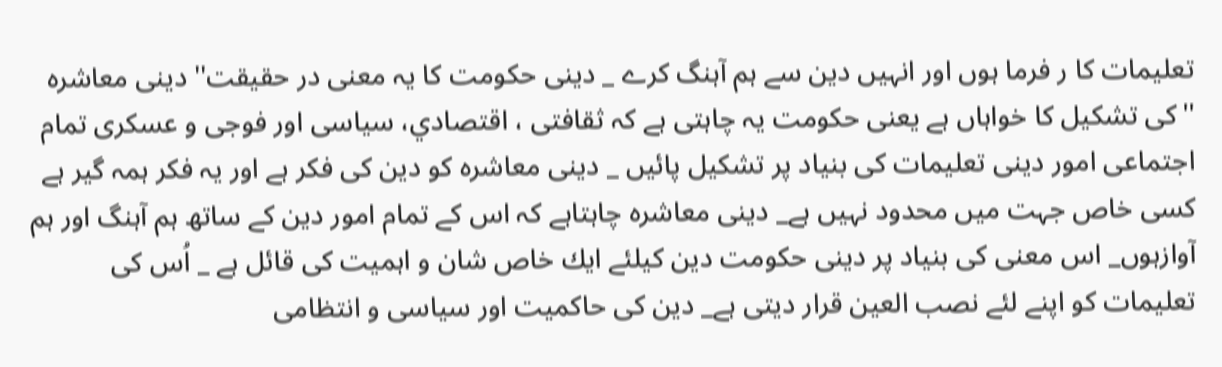تعليمات كا ر فرما ہوں اور انہيں دين سے ہم آہنگ كرے _ دينى حكومت كا يہ معنى در حقيقت'' دينى معاشرہ ''كى تشكيل كا خواہاں ہے يعنى حكومت يہ چاہتى ہے كہ ثقافتى ، اقتصادي، سياسى اور فوجى و عسكرى تمام اجتماعى امور دينى تعليمات كى بنياد پر تشكيل پائيں _ دينى معاشرہ كو دين كى فكر ہے اور يہ فكر ہمہ گير ہے كسى خاص جہت ميں محدود نہيں ہے_ دينى معاشرہ چاہتاہے كہ اس كے تمام امور دين كے ساتھ ہم آہنگ اور ہم آوازہوں_ اس معنى كى بنياد پر دينى حكومت دين كيلئے ايك خاص شان و اہميت كى قائل ہے _ اُس كى تعليمات كو اپنے لئے نصب العين قرار ديتى ہے_ دين كى حاكميت اور سياسى و انتظامى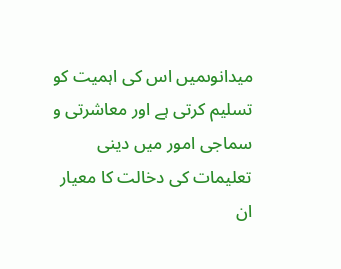ميدانوںميں اس كى اہميت كو تسليم كرتى ہے اور معاشرتى و سماجى امور ميں دينى تعليمات كى دخالت كا معيار ان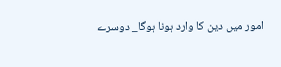امور ميں دين كا وارد ہونا ہوگا_ دوسرے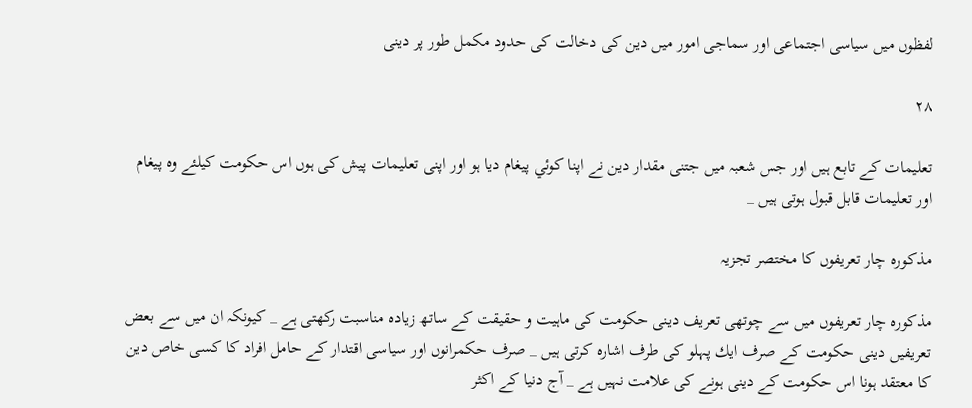لفظوں ميں سياسى اجتماعى اور سماجى امور ميں دين كى دخالت كى حدود مكمل طور پر دينى

۲۸

تعليمات كے تابع ہيں اور جس شعبہ ميں جتنى مقدار دين نے اپنا كوئي پيغام ديا ہو اور اپنى تعليمات پيش كى ہوں اس حكومت كيلئے وہ پيغام اور تعليمات قابل قبول ہوتى ہيں _

مذكورہ چار تعريفوں كا مختصر تجزيہ

مذكورہ چار تعريفوں ميں سے چوتھى تعريف دينى حكومت كى ماہيت و حقيقت كے ساتھ زيادہ مناسبت ركھتى ہے _ كيونكہ ان ميں سے بعض تعريفيں دينى حكومت كے صرف ايك پہلو كى طرف اشارہ كرتى ہيں _ صرف حكمرانوں اور سياسى اقتدار كے حامل افراد كا كسى خاص دين كا معتقد ہونا اس حكومت كے دينى ہونے كى علامت نہيں ہے _ آج دنيا كے اكثر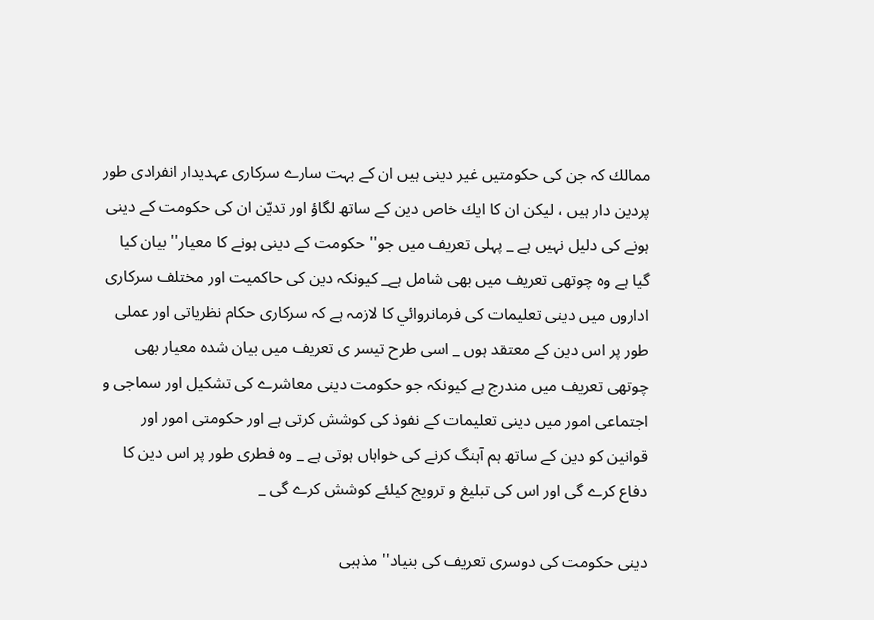ممالك كہ جن كى حكومتيں غير دينى ہيں ان كے بہت سارے سركارى عہديدار انفرادى طور پردين دار ہيں ، ليكن ان كا ايك خاص دين كے ساتھ لگاؤ اور تديّن ان كى حكومت كے دينى ہونے كى دليل نہيں ہے _ پہلى تعريف ميں جو'' حكومت كے دينى ہونے كا معيار'' بيان كيا گيا ہے وہ چوتھى تعريف ميں بھى شامل ہے_ كيونكہ دين كى حاكميت اور مختلف سركارى اداروں ميں دينى تعليمات كى فرمانروائي كا لازمہ ہے كہ سركارى حكام نظرياتى اور عملى طور پر اس دين كے معتقد ہوں _ اسى طرح تيسر ى تعريف ميں بيان شدہ معيار بھى چوتھى تعريف ميں مندرج ہے كيونكہ جو حكومت دينى معاشرے كى تشكيل اور سماجى و اجتماعى امور ميں دينى تعليمات كے نفوذ كى كوشش كرتى ہے اور حكومتى امور اور قوانين كو دين كے ساتھ ہم آہنگ كرنے كى خواہاں ہوتى ہے _ وہ فطرى طور پر اس دين كا دفاع كرے گى اور اس كى تبليغ و ترويج كيلئے كوشش كرے گى _

دينى حكومت كى دوسرى تعريف كى بنياد'' مذہبى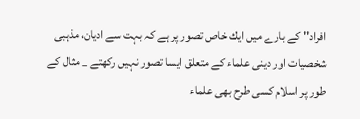افراد'' كے بارے ميں ايك خاص تصور پر ہے كہ بہت سے اديان، مذہبى شخصيات اور دينى علماء كے متعلق ايسا تصور نہيں ركھتے _ مثال كے طور پر اسلام كسى طرح بھى علماء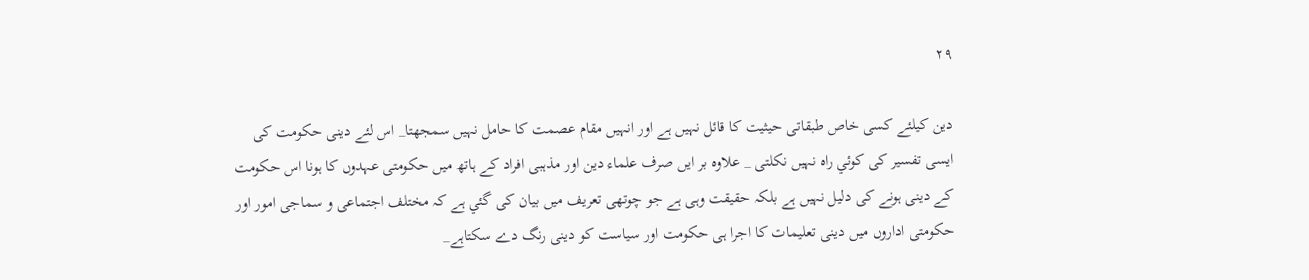۲۹

دين كيلئے كسى خاص طبقاتى حيثيت كا قائل نہيں ہے اور انہيں مقام عصمت كا حامل نہيں سمجھتا_ اس لئے دينى حكومت كى ايسى تفسير كى كوئي راہ نہيں نكلتى _ علاوہ بر ايں صرف علماء دين اور مذہبى افراد كے ہاتھ ميں حكومتى عہدوں كا ہونا اس حكومت كے دينى ہونے كى دليل نہيں ہے بلكہ حقيقت وہى ہے جو چوتھى تعريف ميں بيان كى گئي ہے كہ مختلف اجتماعى و سماجى امور اور حكومتى اداروں ميں دينى تعليمات كا اجرا ہى حكومت اور سياست كو دينى رنگ دے سكتاہے_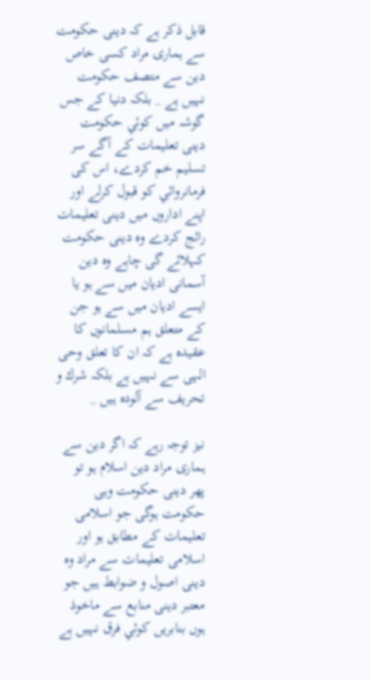قابل ذكر ہے كہ دينى حكومت سے ہمارى مراد كسى خاص دين سے متصف حكومت نہيں ہے _ بلكہ دنيا كے جس گوشہ ميں كوئي حكومت دينى تعليمات كے آگے سر تسليم خم كردے، اس كى فرمانروائي كو قبول كرلے اور اپنے اداروں ميں دينى تعليمات رائج كردے وہ دينى حكومت كہلائے گى چاہے وہ دين آسمانى اديان ميں سے ہو يا ايسے اديان ميں سے ہو جن كے متعلق ہم مسلمانوں كا عقيدہ ہے كہ ان كا تعلق وحى الہى سے نہيں ہے بلكہ شرك و تحريف سے آلودہ ہيں _

نيز توجہ رہے كہ اگر دين سے ہمارى مراد دين اسلام ہو تو پھر دينى حكومت وہى حكومت ہوگى جو اسلامى تعليمات كے مطابق ہو اور اسلامى تعليمات سے مراد وہ دينى اصول و ضوابط ہيں جو معتبر دينى منابع سے ماخوذ ہوں بنابريں كوئي فرق نہيں ہے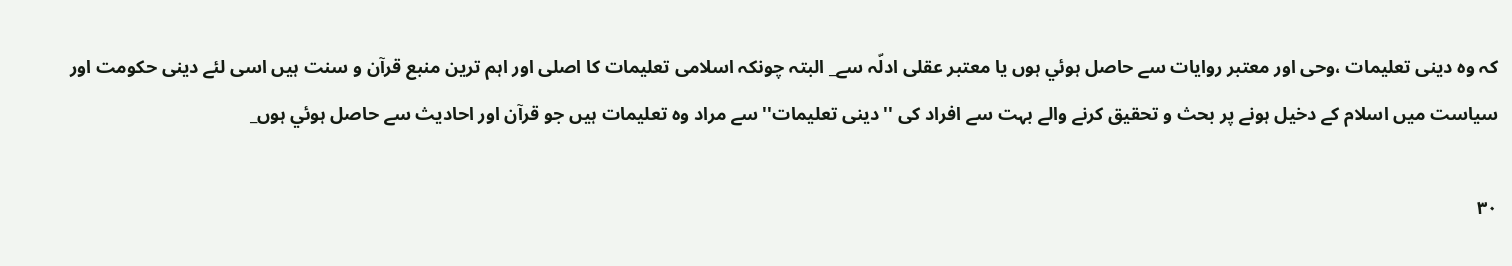كہ وہ دينى تعليمات ،وحى اور معتبر روايات سے حاصل ہوئي ہوں يا معتبر عقلى ادلّہ سے_ البتہ چونكہ اسلامى تعليمات كا اصلى اور اہم ترين منبع قرآن و سنت ہيں اسى لئے دينى حكومت اور سياست ميں اسلام كے دخيل ہونے پر بحث و تحقيق كرنے والے بہت سے افراد كى ''دينى تعليمات''سے مراد وہ تعليمات ہيں جو قرآن اور احاديث سے حاصل ہوئي ہوں_

۳۰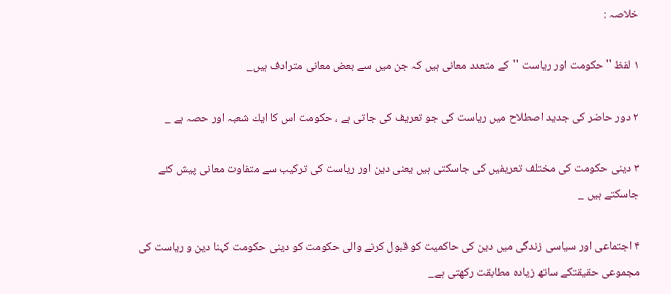خلاصہ :

۱ لفظ ''حكومت اور رياست ''كے متعدد معانى ہيں كہ جن ميں سے بعض معانى مترادف ہيں_

۲ دور حاضر كى جديد اصطلاح ميں رياست كى جو تعريف كى جاتى ہے ، حكومت اس كا ايك شعبہ اور حصہ ہے _

۳ دينى حكومت كى مختلف تعريفيں كى جاسكتى ہيں يعنى دين اور رياست كى تركيب سے متفاوت معانى پيش كئے جاسكتے ہيں _

۴ اجتماعى اور سياسى زندگى ميں دين كى حاكميت كو قبول كرنے والى حكومت كو دينى حكومت كہنا دين و رياست كى مجموعى حقيقتكے ساتھ زيادہ مطابقت ركھتى ہے_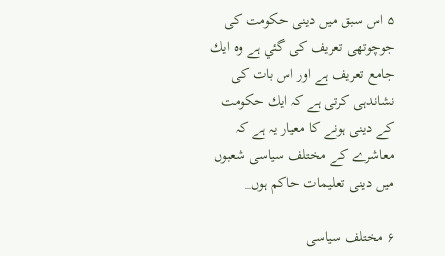۵ اس سبق ميں دينى حكومت كى جوچوتھى تعريف كى گئي ہے وہ ايك جامع تعريف ہے اور اس بات كى نشاندہى كرتى ہے كہ ايك حكومت كے دينى ہونے كا معيار يہ ہے كہ معاشرے كے مختلف سياسى شعبوں ميں دينى تعليمات حاكم ہوں_

۶ مختلف سياسى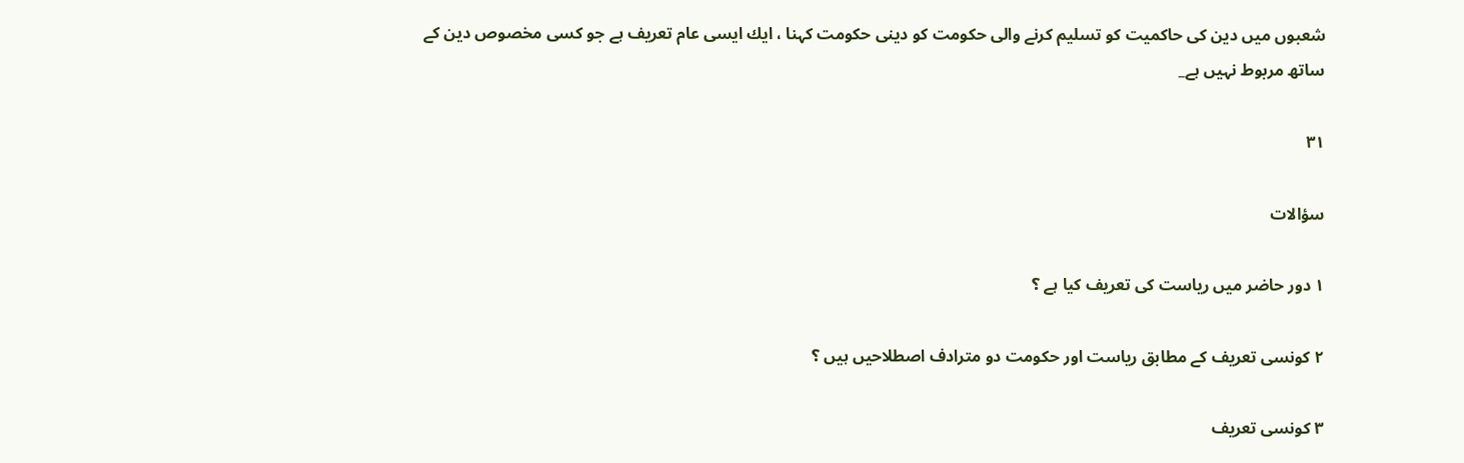شعبوں ميں دين كى حاكميت كو تسليم كرنے والى حكومت كو دينى حكومت كہنا ، ايك ايسى عام تعريف ہے جو كسى مخصوص دين كے ساتھ مربوط نہيں ہے_

۳۱

سؤالات

۱ دور حاضر ميں رياست كى تعريف كيا ہے ؟

۲ كونسى تعريف كے مطابق رياست اور حكومت دو مترادف اصطلاحيں ہيں ؟

۳ كونسى تعريف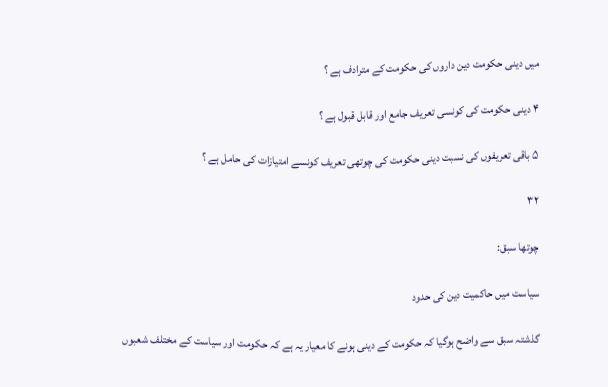ميں دينى حكومت دين داروں كى حكومت كے مترادف ہے ؟

۴ دينى حكومت كى كونسى تعريف جامع اور قابل قبول ہے ؟

۵ باقى تعريفوں كى نسبت دينى حكومت كى چوتھى تعريف كونسے امتيازات كى حامل ہے ؟

۳۲

چوتھا سبق:

سياست ميں حاكميت دين كى حدود

گذشتہ سبق سے واضح ہوگيا كہ حكومت كے دينى ہونے كا معيار يہ ہے كہ حكومت اور سياست كے مختلف شعبوں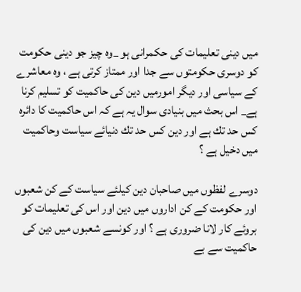ميں دينى تعليمات كى حكمرانى ہو _وہ چيز جو دينى حكومت كو دوسرى حكومتوں سے جدا اور ممتاز كرتى ہے ، وہ معاشرے كے سياسى اور ديگر امورميں دين كى حاكميت كو تسليم كرنا ہے_ اس بحث ميں بنيادى سوال يہ ہے كہ اس حاكميت كا دائرہ كس حد تك ہے اور دين كس حد تك دنيائے سياست وحاكميت ميں دخيل ہے ؟

دوسرے لفظوں ميں صاحبان دين كيلئے سياست كے كن شعبوں اور حكومت كے كن اداروں ميں دين اور اس كى تعليمات كو بروئے كار لانا ضرورى ہے ؟ اور كونسے شعبوں ميں دين كى حاكميت سے بے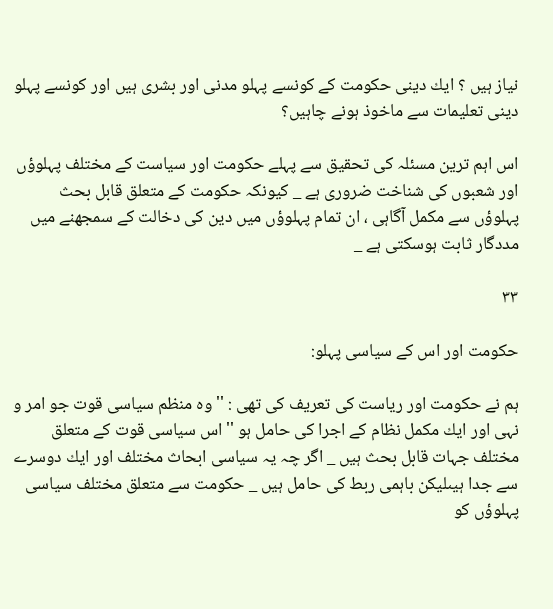نياز ہيں ؟ ايك دينى حكومت كے كونسے پہلو مدنى اور بشرى ہيں اور كونسے پہلو دينى تعليمات سے ماخوذ ہونے چاہيں؟

اس اہم ترين مسئلہ كى تحقيق سے پہلے حكومت اور سياست كے مختلف پہلوؤں اور شعبوں كى شناخت ضرورى ہے _ كيونكہ حكومت كے متعلق قابل بحث پہلوؤں سے مكمل آگاہى ، ان تمام پہلوؤں ميں دين كى دخالت كے سمجھنے ميں مددگار ثابت ہوسكتى ہے _

۳۳

حكومت اور اس كے سياسى پہلو:

ہم نے حكومت اور رياست كى تعريف كى تھى : '' وہ منظم سياسى قوت جو امر و نہى اور ايك مكمل نظام كے اجرا كى حامل ہو '' اس سياسى قوت كے متعلق مختلف جہات قابل بحث ہيں _ اگر چہ يہ سياسى ابحاث مختلف اور ايك دوسرے سے جدا ہيںليكن باہمى ربط كى حامل ہيں _ حكومت سے متعلق مختلف سياسى پہلوؤں كو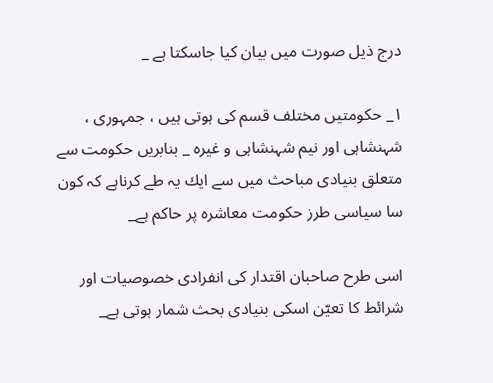درج ذيل صورت ميں بيان كيا جاسكتا ہے _

۱_ حكومتيں مختلف قسم كى ہوتى ہيں ، جمہورى ، شہنشاہى اور نيم شہنشاہى و غيرہ _ بنابريں حكومت سے متعلق بنيادى مباحث ميں سے ايك يہ طے كرناہے كہ كون سا سياسى طرز حكومت معاشرہ پر حاكم ہے_

اسى طرح صاحبان اقتدار كى انفرادى خصوصيات اور شرائط كا تعيّن اسكى بنيادى بحث شمار ہوتى ہے_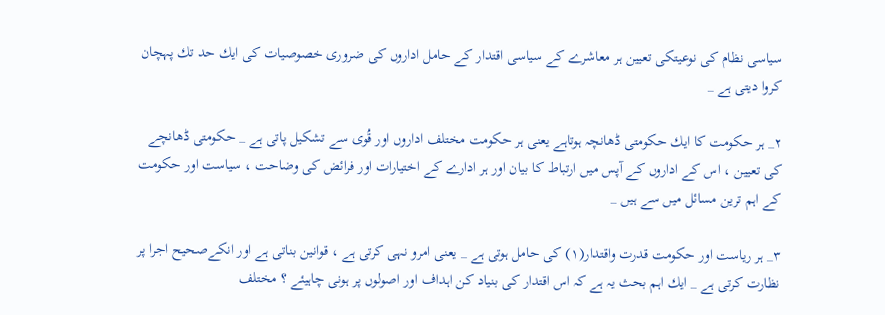سياسى نظام كى نوعيتكى تعيين ہر معاشرے كے سياسى اقتدار كے حامل اداروں كى ضرورى خصوصيات كى ايك حد تك پہچان كروا ديتى ہے _

۲_ ہر حكومت كا ايك حكومتى ڈھانچہ ہوتاہے يعنى ہر حكومت مختلف اداروں اور قُوى سے تشكيل پاتى ہے _ حكومتى ڈھانچے كى تعيين ، اس كے اداروں كے آپس ميں ارتباط كا بيان اور ہر ادارے كے اختيارات اور فرائض كى وضاحت ، سياست اور حكومت كے اہم ترين مسائل ميں سے ہيں _

۳_ ہر رياست اور حكومت قدرت واقتدار(۱) كى حامل ہوتى ہے _ يعنى امرو نہى كرتى ہے ، قوانين بناتى ہے اور انكےصحيح اجرا پر نظارت كرتى ہے _ ايك اہم بحث يہ ہے كہ اس اقتدار كى بنياد كن اہداف اور اصولوں پر ہونى چاہيئے ؟ مختلف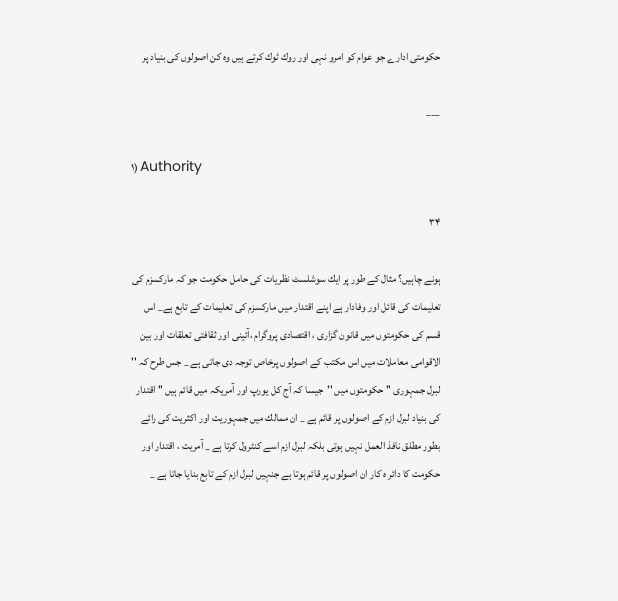حكومتى ادارے جو عوام كو امرو نہى اور روك ٹوك كرتے ہيں وہ كن اصولوں كى بنياد پر

___

۱) Authority

۳۴

ہونے چاہيں؟ مثال كے طور پر ايك سوشلسٹ نظريات كى حامل حكومت جو كہ ماركسزم كى تعليمات كى قائل اور وفادار ہے اپنے اقتدار ميں ماركسزم كى تعليمات كے تابع ہے_ اس قسم كى حكومتوں ميں قانون گزارى ، اقتصادى پروگرام ،آئينى اور ثقافتى تعلقات اور بين الاقوامى معاملات ميں اس مكتب كے اصولوں پرخاص توجہ دى جاتى ہے _ جس طرح كہ '' لبرل جمہورى '' حكومتوں ميں ''جيسا كہ آج كل يورپ اور آمريكہ ميں قائم ہيں '' اقتدار كى بنياد لبرل ازم كے اصولوں پر قائم ہے _ ان ممالك ميں جمہوريت اور اكثريت كى رائے بطور مطلق نافذ العمل نہيں ہوتى بلكہ لبرل ازم اسے كنٹرول كرتا ہے _ آمريت ، اقتدار اور حكومت كا دائر ہ كار ان اصولوں پر قائم ہوتا ہے جنہيں لبرل ازم كے تابع بنايا جاتا ہے _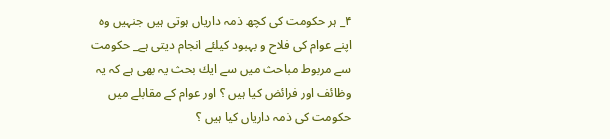۴_ ہر حكومت كى كچھ ذمہ دارياں ہوتى ہيں جنہيں وہ اپنے عوام كى فلاح و بہبود كيلئے انجام ديتى ہے_ حكومت سے مربوط مباحث ميں سے ايك بحث يہ بھى ہے كہ يہ وظائف اور فرائض كيا ہيں ؟ اور عوام كے مقابلے ميں حكومت كى ذمہ دارياں كيا ہيں ؟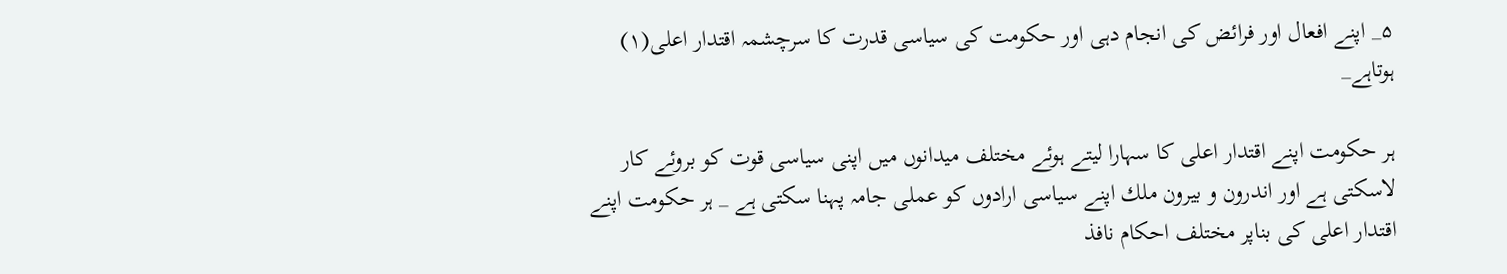۵_ اپنے افعال اور فرائض كى انجام دہى اور حكومت كى سياسى قدرت كا سرچشمہ اقتدار اعلى(۱) ہوتاہے_

ہر حكومت اپنے اقتدار اعلى كا سہارا ليتے ہوئے مختلف ميدانوں ميں اپنى سياسى قوت كو بروئے كار لاسكتى ہے اور اندرون و بيرون ملك اپنے سياسى ارادوں كو عملى جامہ پہنا سكتى ہے _ ہر حكومت اپنے اقتدار اعلى كى بناپر مختلف احكام نافذ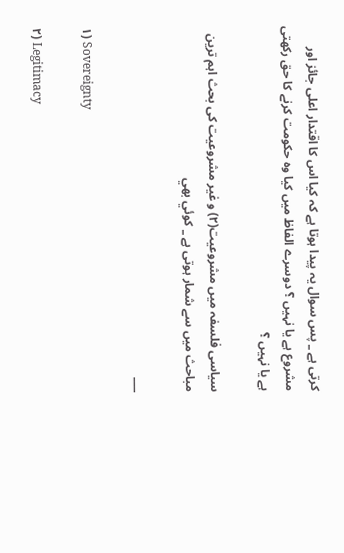كرتى ہے _ پس سوال يہ پيدا ہوتا ہے كہ كيا اس كا اقتدار اعلى جائز اور مشروع ہے يا نہيں ؟ دوسرے الفاظ ميں كيا وہ حكومت كرنے كا حق ركھتى ہے يا نہيں ؟

سياسى فلسفہ ميں مشروعيت(۲) و غير مشروعيت كى بحث اہم ترين مباحث ميں سے شمار ہوتى ہے _ كوئي بھي

___

۱) Sovereignty

۲) Legitimacy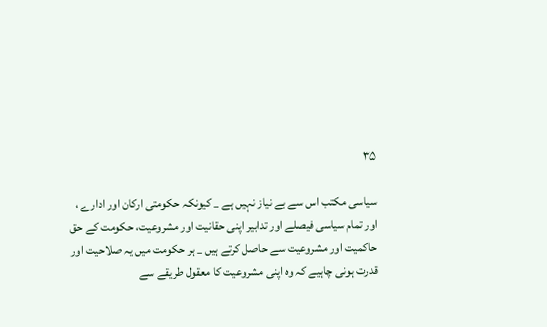۳۵

سياسى مكتب اس سے بے نياز نہيں ہے _ كيونكہ حكومتى اركان اور ادارے ، اور تمام سياسى فيصلے اور تدابير اپنى حقانيت اور مشروعيت، حكومت كے حق حاكميت اور مشروعيت سے حاصل كرتے ہيں _ ہر حكومت ميں يہ صلاحيت اور قدرت ہونى چاہيے كہ وہ اپنى مشروعيت كا معقول طريقے سے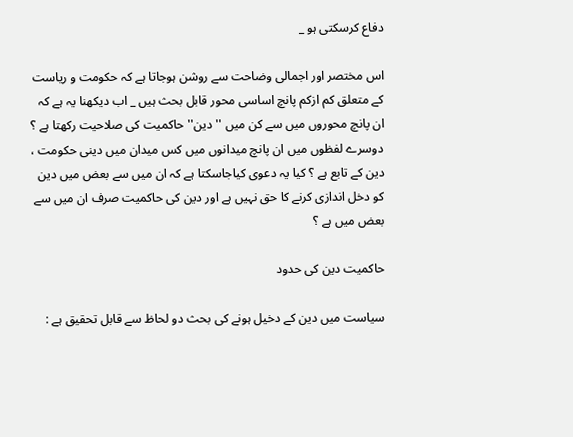دفاع كرسكتى ہو _

اس مختصر اور اجمالى وضاحت سے روشن ہوجاتا ہے كہ حكومت و رياست كے متعلق كم ازكم پانچ اساسى محور قابل بحث ہيں _ اب ديكھنا يہ ہے كہ ان پانچ محوروں ميں سے كن ميں ''دين'' حاكميت كى صلاحيت ركھتا ہے ؟ دوسرے لفظوں ميں ان پانچ ميدانوں ميں كس ميدان ميں دينى حكومت ، دين كے تابع ہے ؟ كيا يہ دعوى كياجاسكتا ہے كہ ان ميں سے بعض ميں دين كو دخل اندازى كرنے كا حق نہيں ہے اور دين كى حاكميت صرف ان ميں سے بعض ميں ہے ؟

حاكميت دين كى حدود

سياست ميں دين كے دخيل ہونے كى بحث دو لحاظ سے قابل تحقيق ہے :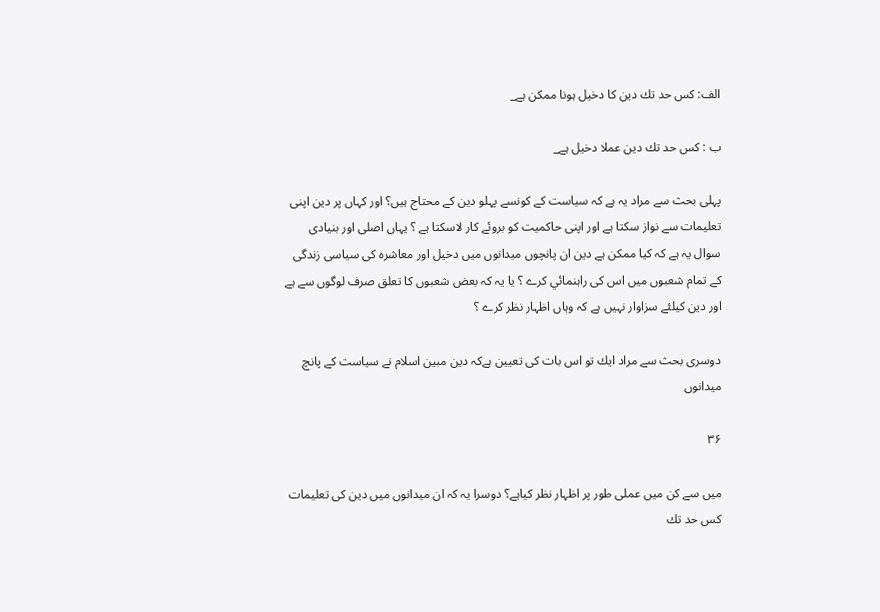الف: كس حد تك دين كا دخيل ہونا ممكن ہے_

ب : كس حد تك دين عملا دخيل ہے_

پہلى بحث سے مراد يہ ہے كہ سياست كے كونسے پہلو دين كے محتاج ہيں؟ اور كہاں پر دين اپنى تعليمات سے نواز سكتا ہے اور اپنى حاكميت كو بروئے كار لاسكتا ہے ؟ يہاں اصلى اور بنيادى سوال يہ ہے كہ كيا ممكن ہے دين ان پانچوں ميدانوں ميں دخيل اور معاشرہ كى سياسى زندگى كے تمام شعبوں ميں اس كى راہنمائي كرے ؟ يا يہ كہ بعض شعبوں كا تعلق صرف لوگوں سے ہے اور دين كيلئے سزاوار نہيں ہے كہ وہاں اظہار نظر كرے ؟

دوسرى بحث سے مراد ايك تو اس بات كى تعيين ہےكہ دين مبين اسلام نے سياست كے پانچ ميدانوں

۳۶

ميں سے كن ميں عملى طور پر اظہار نظر كياہے؟ دوسرا يہ كہ ان ميدانوں ميں دين كى تعليمات كس حد تك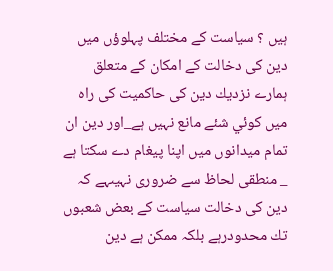ہيں ؟ سياست كے مختلف پہلوؤں ميں دين كى دخالت كے امكان كے متعلق ہمارے نزديك دين كى حاكميت كى راہ ميں كوئي شئے مانع نہيں ہے_اور دين ان تمام ميدانوں ميں اپنا پيغام دے سكتا ہے _ منطقى لحاظ سے ضرورى نہيںہے كہ دين كى دخالت سياست كے بعض شعبوں تك محدودرہے بلكہ ممكن ہے دين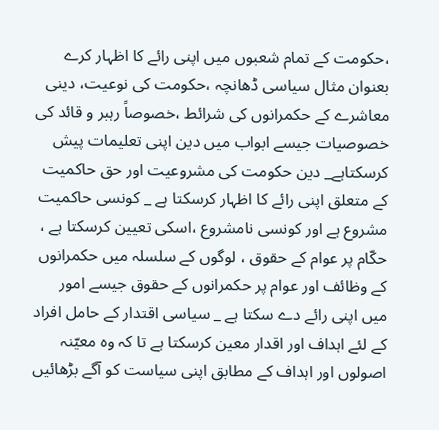،حكومت كے تمام شعبوں ميں اپنى رائے كا اظہار كرے بعنوان مثال سياسى ڈھانچہ ،حكومت كى نوعيت، دينى معاشرے كے حكمرانوں كى شرائط ،خصوصاً رہبر و قائد كى خصوصيات جيسے ابواب ميں دين اپنى تعليمات پيش كرسكتاہے_ دين حكومت كى مشروعيت اور حق حاكميت كے متعلق اپنى رائے كا اظہار كرسكتا ہے _ كونسى حاكميت مشروع ہے اور كونسى نامشروع ،اسكى تعيين كرسكتا ہے ، حكّام پر عوام كے حقوق ، لوگوں كے سلسلہ ميں حكمرانوں كے وظائف اور عوام پر حكمرانوں كے حقوق جيسے امور ميں اپنى رائے دے سكتا ہے _ سياسى اقتدار كے حامل افراد كے لئے اہداف اور اقدار معين كرسكتا ہے تا كہ وہ معيّنہ اصولوں اور اہداف كے مطابق اپنى سياست كو آگے بڑھائيں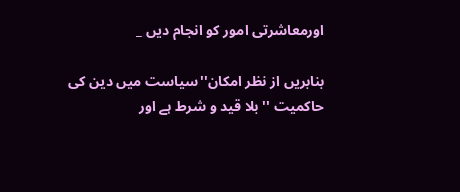اورمعاشرتى امور كو انجام ديں _

بنابريں از نظر امكان''سياست ميں دين كى حاكميت '' بلا قيد و شرط ہے اور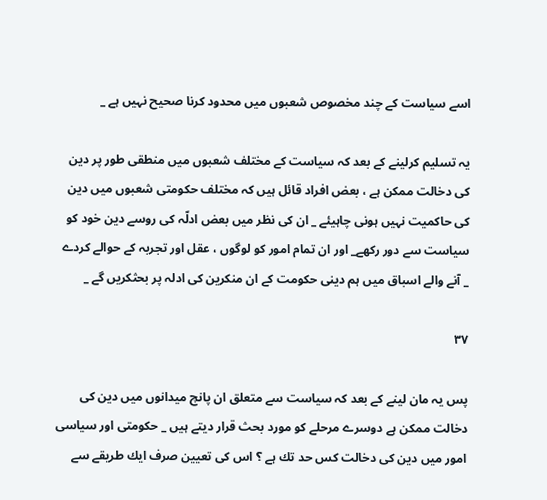اسے سياست كے چند مخصوص شعبوں ميں محدود كرنا صحيح نہيں ہے _

يہ تسليم كرلينے كے بعد كہ سياست كے مختلف شعبوں ميں منطقى طور پر دين كى دخالت ممكن ہے ، بعض افراد قائل ہيں كہ مختلف حكومتى شعبوں ميں دين كى حاكميت نہيں ہونى چاہيئے _ ان كى نظر ميں بعض ادلّہ كى روسے دين خود كو سياست سے دور ركھے_ اور ان تمام امور كو لوگوں ، عقل اور تجربہ كے حوالے كردے _ آنے والے اسباق ميں ہم دينى حكومت كے ان منكرين كى ادلہ پر بحثكريں گے _

۳۷

پس يہ مان لينے كے بعد كہ سياست سے متعلق ان پانچ ميدانوں ميں دين كى دخالت ممكن ہے دوسرے مرحلے كو مورد بحث قرار ديتے ہيں _ حكومتى اور سياسى امور ميں دين كى دخالت كس حد تك ہے ؟ اس كى تعيين صرف ايك طريقے سے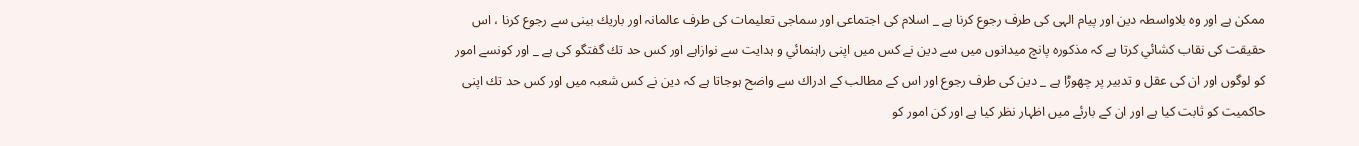ممكن ہے اور وہ بلاواسطہ دين اور پيام الہى كى طرف رجوع كرنا ہے _ اسلام كى اجتماعى اور سماجى تعليمات كى طرف عالمانہ اور باريك بينى سے رجوع كرنا ، اس حقيقت كى نقاب كشائي كرتا ہے كہ مذكورہ پانچ ميدانوں ميں سے دين نے كس ميں اپنى راہنمائي و ہدايت سے نوازاہے اور كس حد تك گفتگو كى ہے _ اور كونسے امور كو لوگوں اور ان كى عقل و تدبير پر چھوڑا ہے _ دين كى طرف رجوع اور اس كے مطالب كے ادراك سے واضح ہوجاتا ہے كہ دين نے كس شعبہ ميں اور كس حد تك اپنى حاكميت كو ثابت كيا ہے اور ان كے بارئے ميں اظہار نظر كيا ہے اور كن امور كو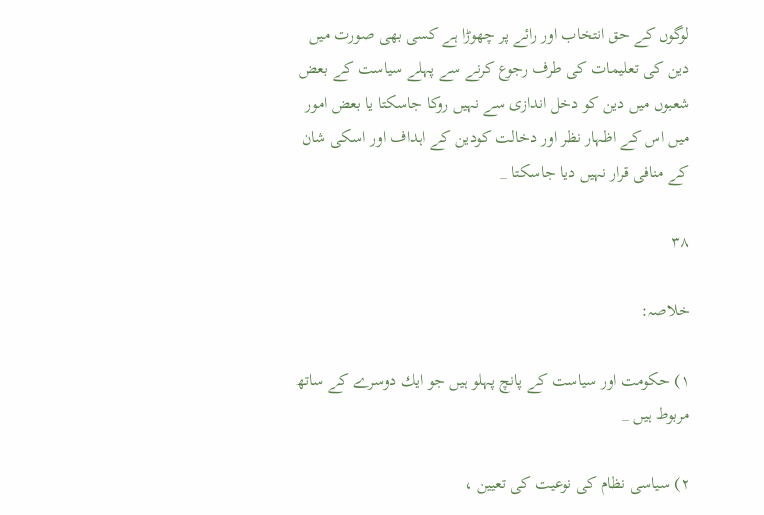لوگوں كے حق انتخاب اور رائے پر چھوڑا ہے كسى بھى صورت ميں دين كى تعليمات كى طرف رجوع كرنے سے پہلے سياست كے بعض شعبوں ميں دين كو دخل اندازى سے نہيں روكا جاسكتا يا بعض امور ميں اس كے اظہار نظر اور دخالت كودين كے اہداف اور اسكى شان كے منافى قرار نہيں ديا جاسكتا _

۳۸

خلاصہ:

۱) حكومت اور سياست كے پانچ پہلو ہيں جو ايك دوسرے كے ساتھ مربوط ہيں _

۲) سياسى نظام كى نوعيت كى تعيين ،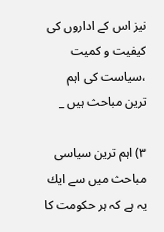نيز اس كے اداروں كى كيفيت و كميت ،سياست كى اہم ترين مباحث ہيں _

۳) اہم ترين سياسى مباحث ميں سے ايك يہ ہے كہ ہر حكومت كا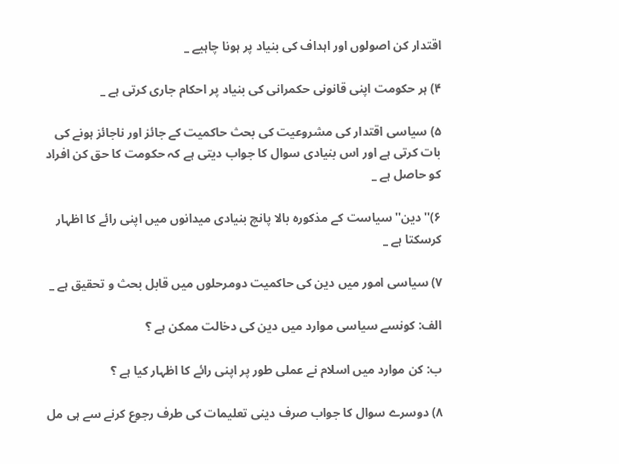اقتدار كن اصولوں اور اہداف كى بنياد پر ہونا چاہيے _

۴) ہر حكومت اپنى قانونى حكمرانى كى بنياد پر احكام جارى كرتى ہے _

۵) سياسى اقتدار كى مشروعيت كى بحث حاكميت كے جائز اور ناجائز ہونے كى بات كرتى ہے اور اس بنيادى سوال كا جواب ديتى ہے كہ حكومت كا حق كن افراد كو حاصل ہے _

۶)'' دين'' سياست كے مذكورہ بالا پانچ بنيادى ميدانوں ميں اپنى رائے كا اظہار كرسكتا ہے _

۷) سياسى امور ميں دين كى حاكميت دومرحلوں ميں قابل بحث و تحقيق ہے _

الف: كونسے سياسى موارد ميں دين كى دخالت ممكن ہے ؟

ب: كن موارد ميں اسلام نے عملى طور پر اپنى رائے كا اظہار كيا ہے ؟

۸) دوسرے سوال كا جواب صرف دينى تعليمات كى طرف رجوع كرنے سے ہى مل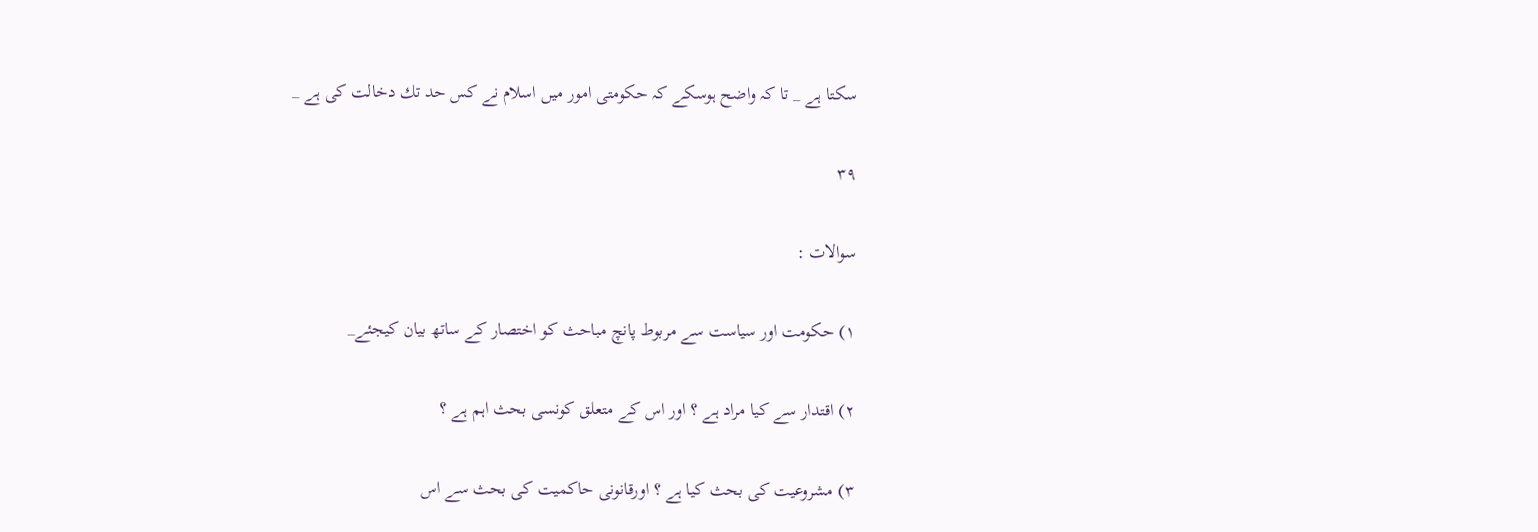سكتا ہے _ تا كہ واضح ہوسكے كہ حكومتى امور ميں اسلام نے كس حد تك دخالت كى ہے _

۳۹

سوالات :

۱) حكومت اور سياست سے مربوط پانچ مباحث كو اختصار كے ساتھ بيان كيجئے_

۲) اقتدار سے كيا مراد ہے ؟ اور اس كے متعلق كونسى بحث اہم ہے ؟

۳) مشروعيت كى بحث كيا ہے ؟ اورقانونى حاكميت كى بحث سے اس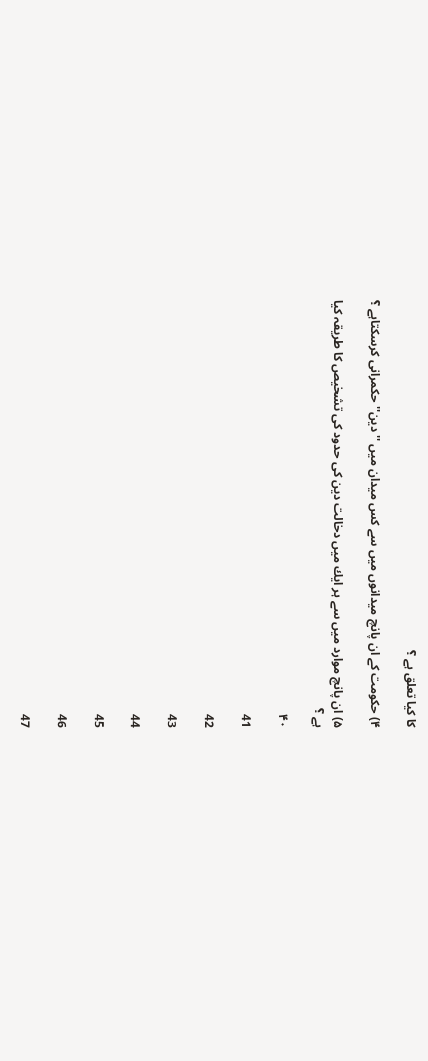كا كيا تعلق ہے ؟

۴) حكومت كے ان پانچ ميدانوں ميں سے كس ميدان ميں ''دين'' حكمرانى كرسكتاہے ؟

۵) ان پانچ موارد ميں سے ہر ايك ميں دخالت دين كى حدود كى تشخيص كا طريقہ كيا ہے ؟

۴۰

41

42

43

44

45

46

47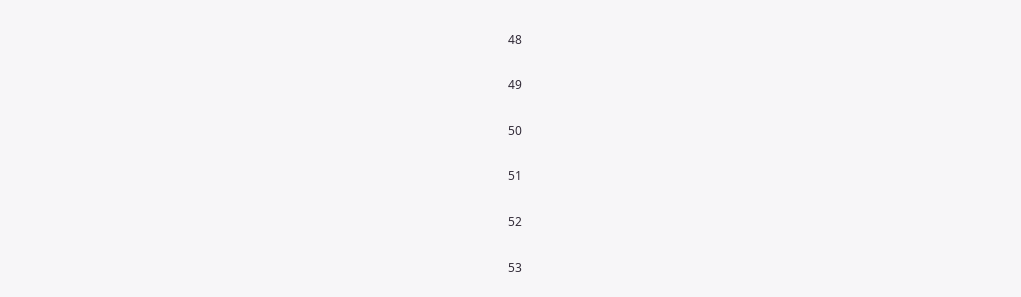48

49

50

51

52

53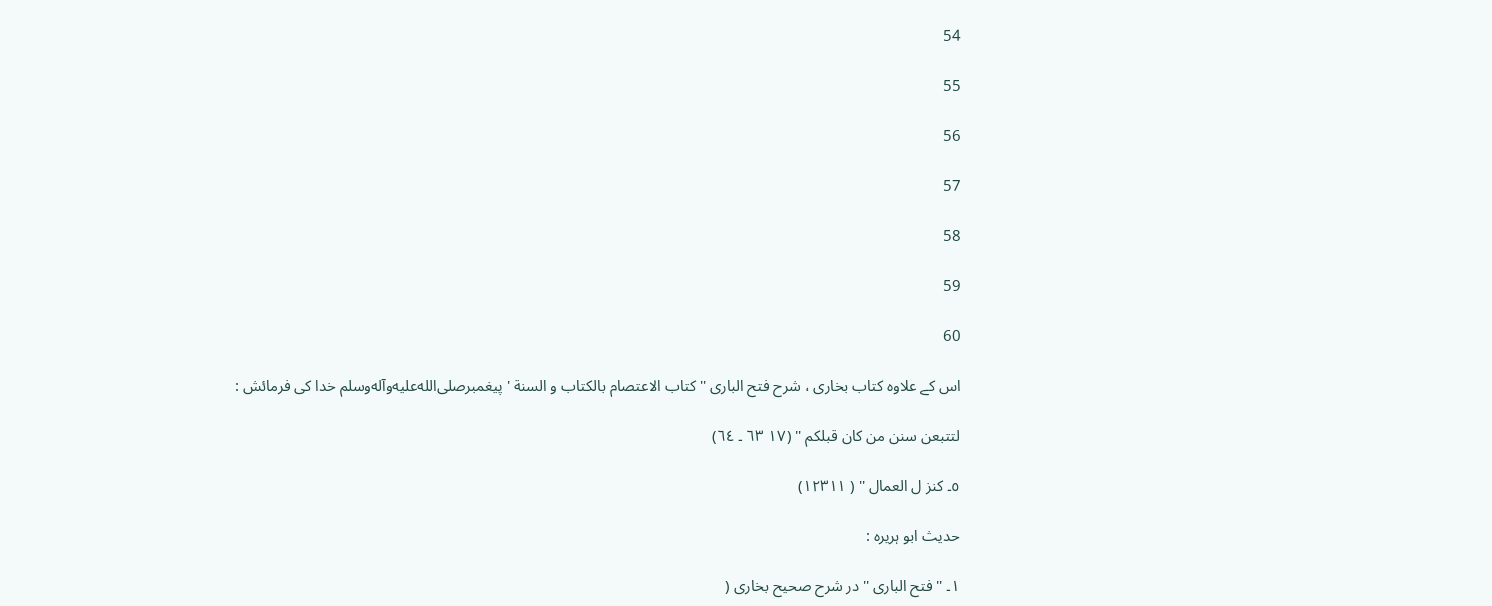54

55

56

57

58

59

60

اس کے علاوہ کتاب بخاری ، شرح فتح الباری '' کتاب الاعتصام بالکتاب و السنة ' پیغمبرصلى‌الله‌عليه‌وآله‌وسلم خدا کی فرمائش :

لتتبعن سنن من کان قبلکم '' (١٧ ٦٣ ۔ ٦٤)

٥۔ کنز ل العمال '' ( ١٢٣١١)

حدیث ابو ہریرہ :

١۔ '' فتح الباری '' در شرح صحیح بخاری (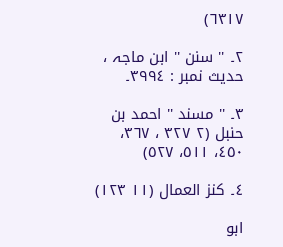٦٣١٧)

٢۔ '' سنن '' ابن ماجہ ، حدیث نمبر : ٣٩٩٤۔

٣۔ '' مسند '' احمد بن حنبل (٢ ٣٢٧ ، ٣٦٧، ٤٥٠، ٥١١، ٥٢٧)

٤۔ کنز العمال (١١ ١٢٣)

ابو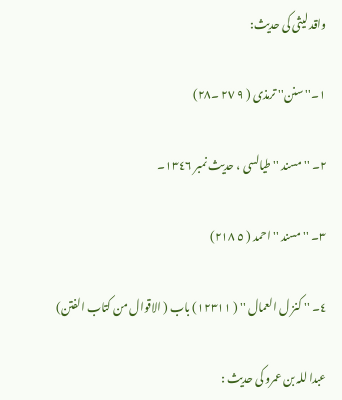واقد لیثی کی حدیث:

١۔'' سنن'' ترمذی ( ٩ ٢٧ ۔٢٨)

٢۔ '' مسند '' طیالسی ، حدیث نمبر ١٣٤٦۔

٣۔ '' مسند '' احمد ( ٥ ٢١٨)

٤۔ '' کنز ل العمال '' ( ١٢٣١١) باب ( الاقوال من کتاب الفتن)

عبدا للہ بن عمرو کی حدیث :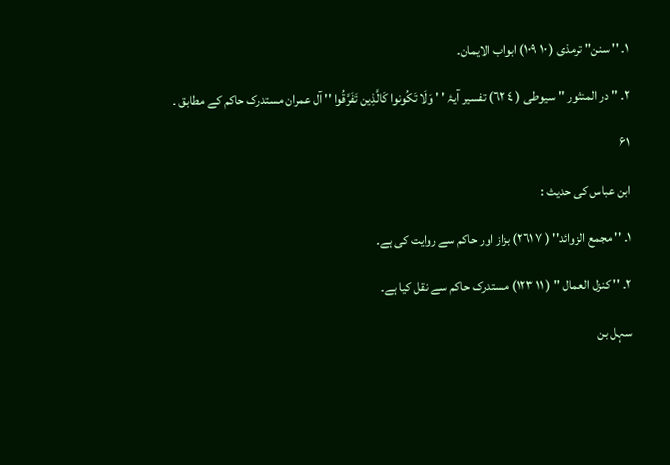١۔ '' سنن'' ترمذی ( ١٠ ١٠٩) ابواب الایمان۔

٢۔ '' در المنثور '' سیوطی ( ٤ ٦٢) تفسیر آیۂ ' ' وَلَا تَکُونوا کَالَّذِین تَفَرَّقُوا '' آل عمران مستدرک حاکم کے مطابق ۔

۶۱

ابن عباس کی حدیث :

١۔ '' مجمع الزوائد'' ( ٧ ٢٦١) بزاز اور حاکم سے روایت کی ہے۔

٢۔ '' کنزل العمال '' ( ١١ ١٢٣) مستدرک حاکم سے نقل کیا ہے۔

سہل بن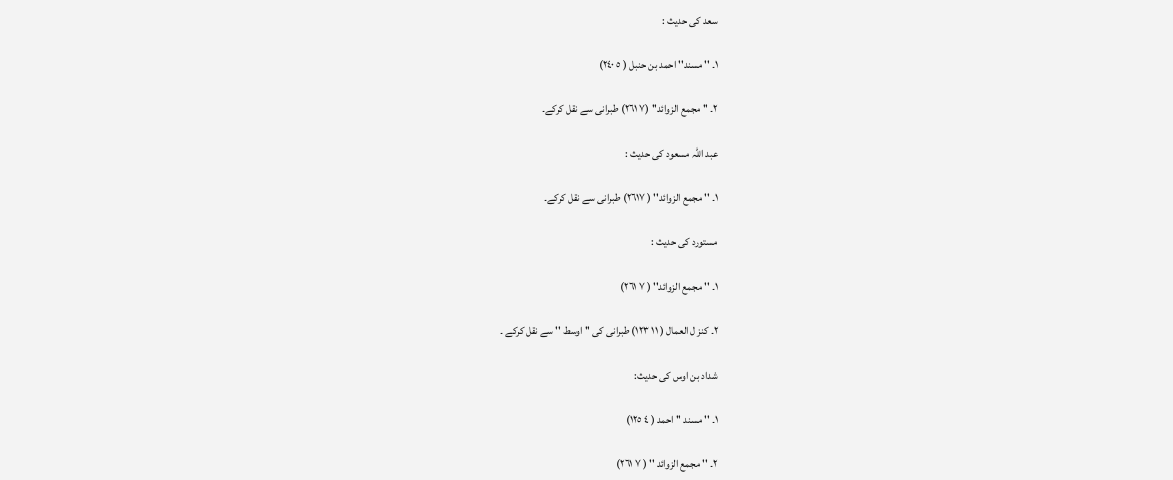سعد کی حدیث :

١۔ '' مسند'' احمد بن حنبل ( ٥ ٢٤٠)

٢۔ '' مجمع الزوائد'' (٧ ٢٦١) طبرانی سے نقل کرکے۔

عبد اللہ مسعود کی حدیث :

١۔ '' مجمع الزوائد'' ( ٢٦١٧) طبرانی سے نقل کرکے۔

مستورد کی حدیث :

١۔ '' مجمع الزوائد'' ( ٧ ٢٦١)

٢۔ کنز ل العمال ( ١١ ١٢٣) طبرانی کی '' اوسط '' سے نقل کرکے ۔

شداد بن اوس کی حدیث:

١۔ '' مسند '' احمد ( ٤ ١٢٥)

٢۔ '' مجمع الزوائد '' ( ٧ ٢٦١)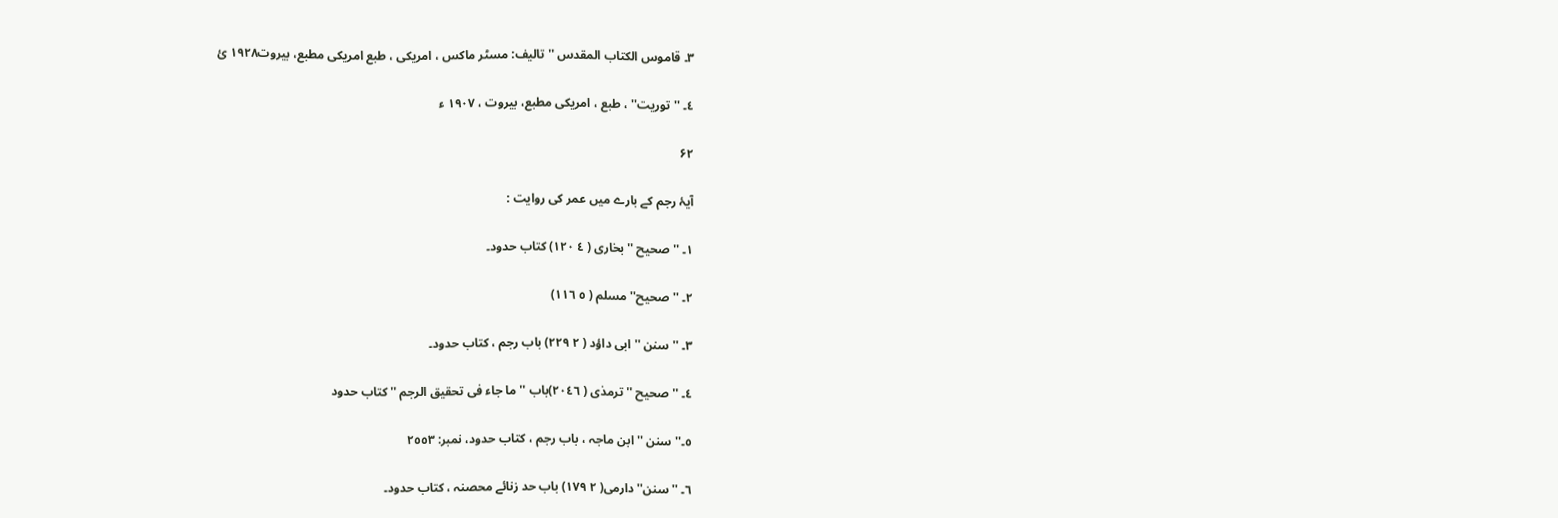٣۔ قاموس الکتاب المقدس '' تالیف: مسٹر ماکس ، امریکی ، طبع امریکی مطبع، بیروت١٩٢٨ ئ

٤۔ '' توریت'' ، طبع ، امریکی مطبع، بیروت ، ١٩٠٧ ء

۶۲

آیۂ رجم کے بارے میں عمر کی روایت :

١۔ '' صحیح '' بخاری ( ٤ ١٢٠) کتاب حدود۔

٢۔ '' صحیح'' مسلم ( ٥ ١١٦)

٣۔ '' سنن '' ابی داؤد ( ٢ ٢٢٩) باب رجم ، کتاب حدود۔

٤۔ '' صحیح '' ترمذی ( ٢٠٤٦)باب '' ما جاء فی تحقیق الرجم '' کتاب حدود

٥۔'' سنن '' ابن ماجہ ، باب رجم ، کتاب حدود، نمبر: ٢٥٥٣

٦۔ '' سنن'' دارمی( ٢ ١٧٩) باب حد زنائے محصنہ ، کتاب حدود۔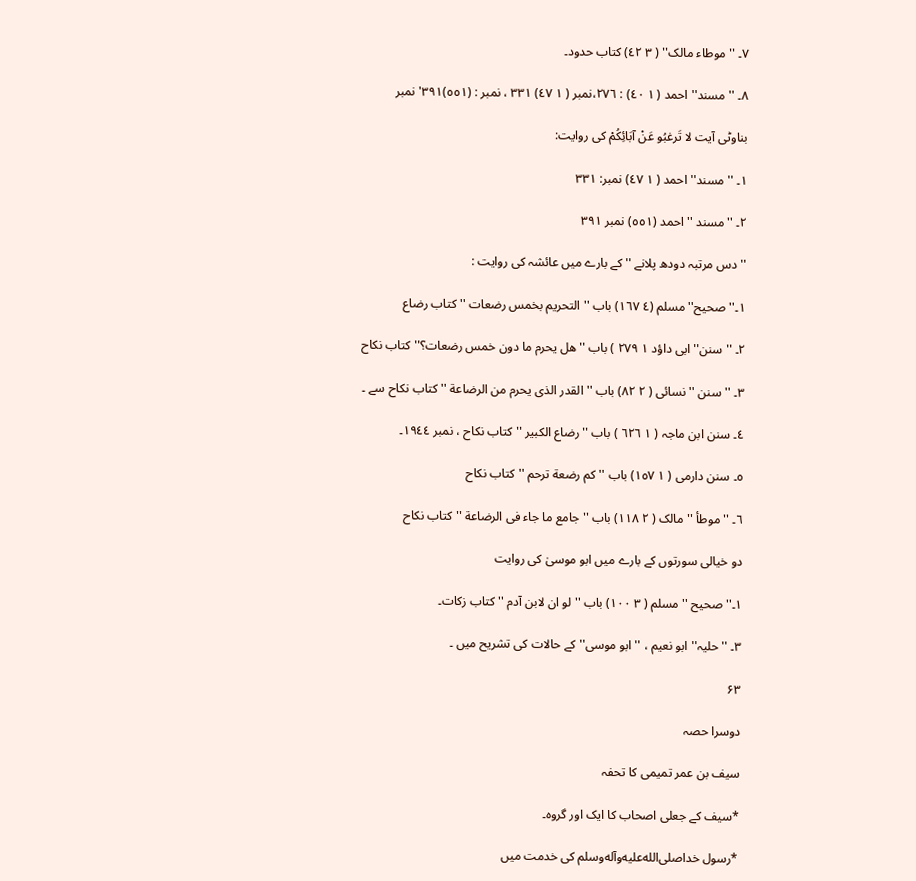٧۔ ''موطاء مالک'' ( ٣ ٤٢) کتاب حدود۔

٨۔ '' مسند'' احمد ( ١ ٤٠) : ٢٧٦،نمبر ( ١ ٤٧) ٣٣١ ، نمبر : (٥٥١)٣٩١' نمبر

بناوٹی آیت لا تَرغبُو عَنْ آبَائِکُمْ کی روایت:

١۔ '' مسند'' احمد ( ١ ٤٧) نمبر: ٣٣١

٢۔ ''مسند '' احمد (٥٥١) نمبر ٣٩١

'' دس مرتبہ دودھ پلانے '' کے بارے میں عائشہ کی روایت :

١۔'' صحیح'' مسلم (٤ ١٦٧) باب '' التحریم بخمس رضعات '' کتاب رضاع

٢۔ '' سنن'' ابی داؤد ١ ٢٧٩ ) باب '' ھل یحرم ما دون خمس رضعات؟'' کتاب نکاح

٣۔ '' سنن '' نسائی ( ٢ ٨٢) باب '' القدر الذی یحرم من الرضاعة '' کتاب نکاح سے ۔

٤۔ سنن ابن ماجہ ( ١ ٦٢٦ ) باب '' رضاع الکبیر '' کتاب نکاح ، نمبر ١٩٤٤۔

٥۔ سنن دارمی ( ١ ١٥٧) باب '' کم رضعة ترحم '' کتاب نکاح

٦۔ '' موطأ '' مالک ( ٢ ١١٨) باب '' جامع ما جاء فی الرضاعة '' کتاب نکاح

دو خیالی سورتوں کے بارے میں ابو موسیٰ کی روایت

١۔'' صحیح '' مسلم ( ٣ ١٠٠) باب '' لو ان لابن آدم '' کتاب زکات۔

٣۔ '' حلیہ'' ابو نعیم ، '' ابو موسی'' کے حالات کی تشریح میں ۔

۶۳

دوسرا حصہ

سیف بن عمر تمیمی کا تحفہ

*سیف کے جعلی اصحاب کا ایک اور گروہ۔

*رسول خداصلى‌الله‌عليه‌وآله‌وسلم کی خدمت میں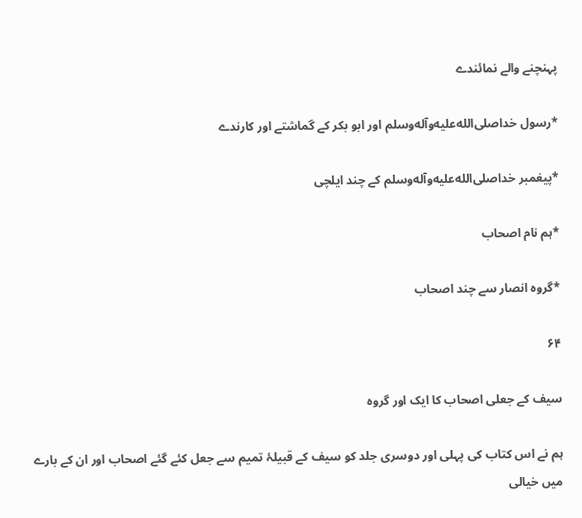پہنچنے والے نمائندے

*رسول خداصلى‌الله‌عليه‌وآله‌وسلم اور ابو بکر کے گماشتے اور کارندے

*پیغمبر خداصلى‌الله‌عليه‌وآله‌وسلم کے چند ایلچی

*ہم نام اصحاب

*گروہ انصار سے چند اصحاب

۶۴

سیف کے جعلی اصحاب کا ایک اور گروہ

ہم نے اس کتاب کی پہلی اور دوسری جلد کو سیف کے قبیلۂ تمیم سے جعل کئے گئے اصحاب اور ان کے بارے میں خیالی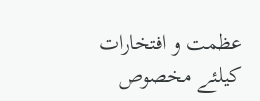عظمت و افتخارات کیلئے مخصوص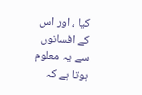کیا ، اور اس کے افسانوں سے یہ معلوم ہوتا ہے کہ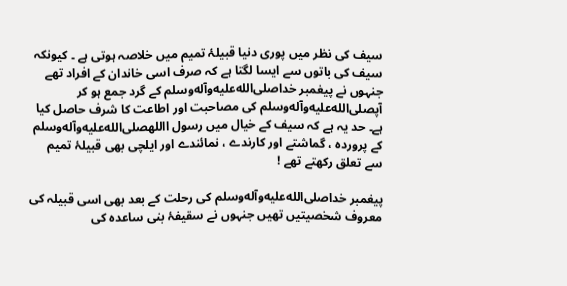سیف کی نظر میں پوری دنیا قبیلۂ تمیم میں خلاصہ ہوتی ہے ۔ کیونکہ سیف کی باتوں سے ایسا لگتا ہے کہ صرف اسی خاندان کے افراد تھے جنہوں نے پیغمبر خداصلى‌الله‌عليه‌وآله‌وسلم کے گرد جمع ہو کر آپصلى‌الله‌عليه‌وآله‌وسلم کی مصاحبت اور اطاعت کا شرف حاصل کیا ہے۔ حد یہ ہے کہ سیف کے خیال میں رسول االلهصلى‌الله‌عليه‌وآله‌وسلم کے پروردہ ، گماشتے اور کارندے ، نمائندے اور ایلچی بھی قبیلۂ تمیم سے تعلق رکھتے تھے !

پیغمبر خداصلى‌الله‌عليه‌وآله‌وسلم کی رحلت کے بعد بھی اسی قبیلہ کی معروف شخصیتیں تھیں جنہوں نے سقیفۂ بنی ساعدہ کی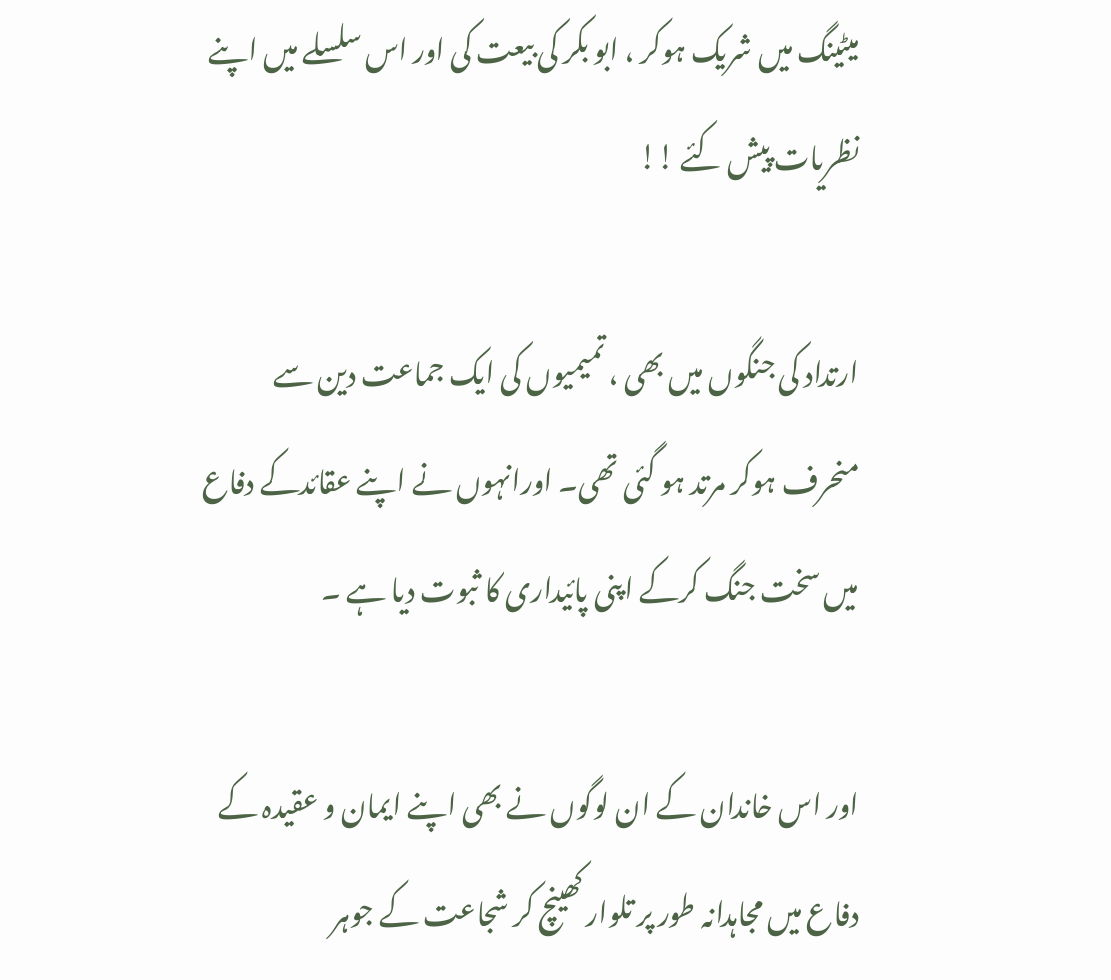میٹینگ میں شریک ہوکر ، ابو بکر کی بیعت کی اور اس سلسلے میں اپنے نظریات پیش کئے !!

ارتداد کی جنگوں میں بھی ، تمیمیوں کی ایک جماعت دین سے منحرف ہوکر مرتد ہو گئی تھی۔ اورانہوں نے اپنے عقائدکے دفاع میں سخت جنگ کرکے اپنی پائیداری کا ثبوت دیا ہے ۔

اور اس خاندان کے ان لوگوں نے بھی اپنے ایمان و عقیدہ کے دفاع میں مجاہدانہ طور پر تلوار کھینچ کر شجاعت کے جوہر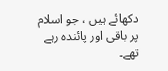دکھائے ہیں ، جو اسلام پر باقی اور پائندہ رہے تھے۔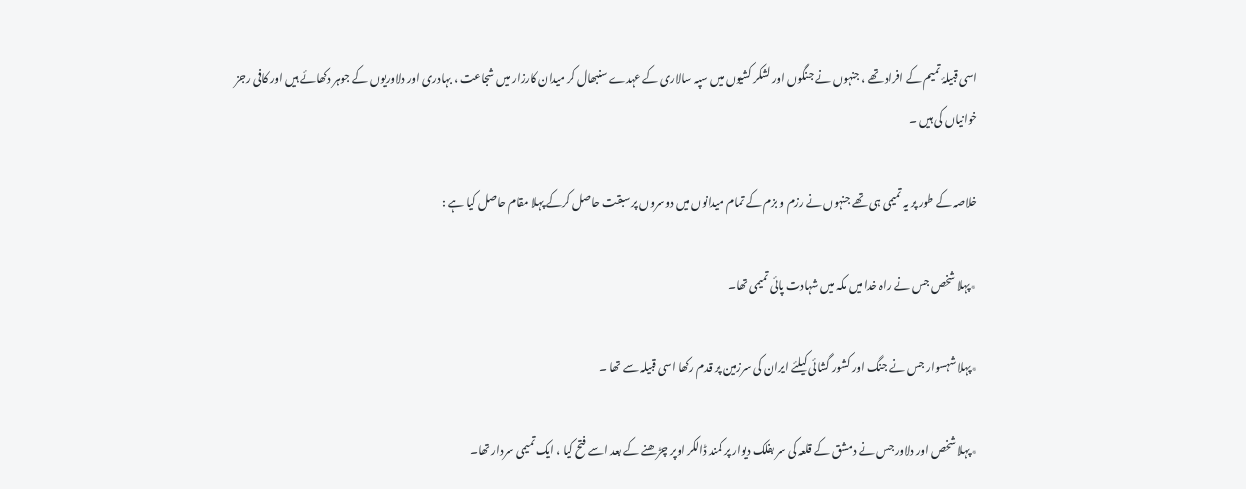اسی قبیلۂ تمیم کے افراد تھے ، جنہوں نے جنگوں اور لشکر کشیوں میں سپہ سالاری کے عہدے سنبھال کر میدان کارزار میں شجاعت ، بہادری اور دلاوریوں کے جوہر دکھائے ہیں اور کافی رجز خوانیاں کی ہیں ۔

خلاصہ کے طور پر یہ تمیمی ہی تھے جنہوں نے رزم و بزم کے تمام میدانوں میں دوسروں پر سبقت حاصل کرکے پہلا مقام حاصل کیا ہے :

٭پہلا شخص جس نے راہ خدا میں مکہ میں شہادت پائی تمیمی تھا۔

٭پہلا شہسوار جس نے جنگ اور کشور گشائی کیلئے ایران کی سرزمین پر قدم رکھا اسی قبیلہ سے تھا ۔

٭پہلا شخص اور دلاور جس نے دمشق کے قلعہ کی سر بفلک دیوار پر کمند ڈالکر اوپر چڑھنے کے بعد اسے فتح کیا ، ایک تمیمی سردار تھا۔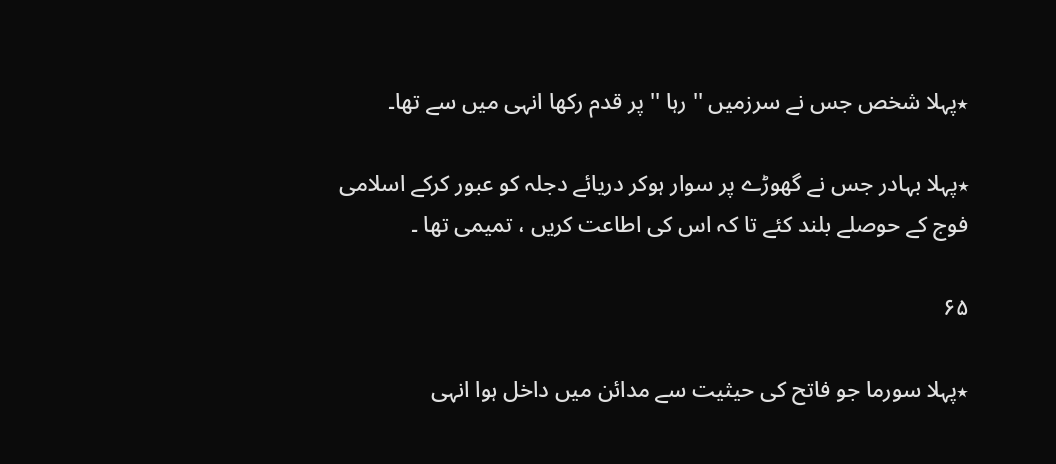٭پہلا شخص جس نے سرزمیں '' رہا '' پر قدم رکھا انہی میں سے تھا۔

٭پہلا بہادر جس نے گھوڑے پر سوار ہوکر دریائے دجلہ کو عبور کرکے اسلامی فوج کے حوصلے بلند کئے تا کہ اس کی اطاعت کریں ، تمیمی تھا ۔

۶۵

٭پہلا سورما جو فاتح کی حیثیت سے مدائن میں داخل ہوا انہی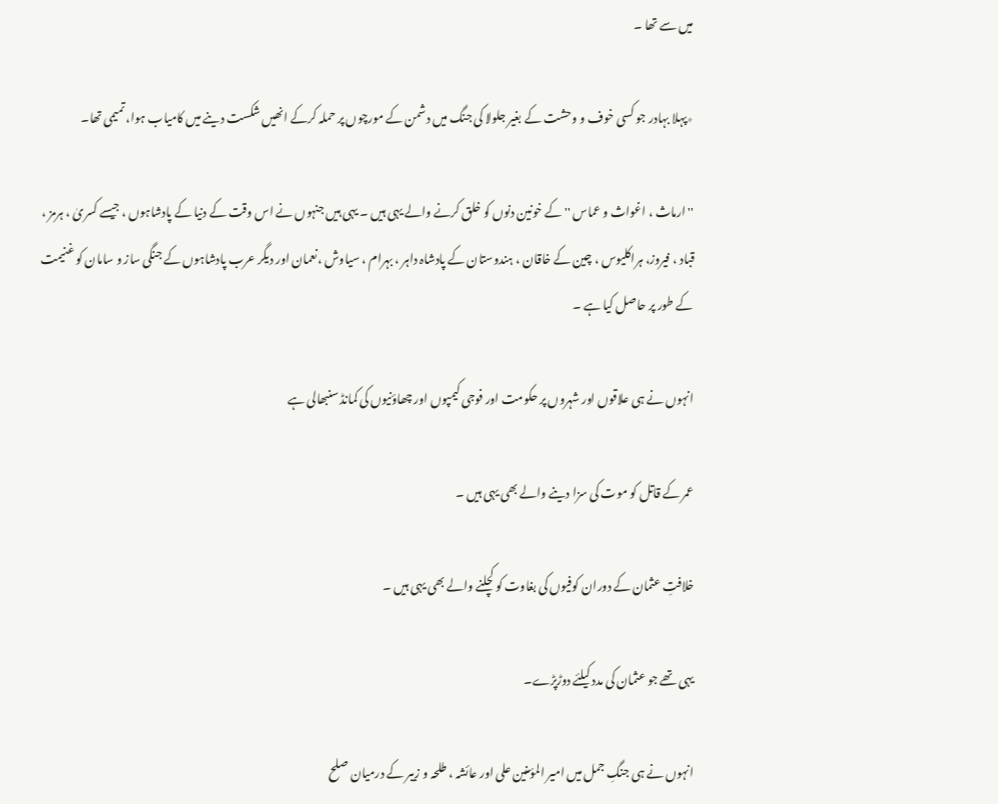میں سے تھا ۔

٭پہلا بہادر جو کسی خوف و وحشت کے بغیر جلولا کی جنگ میں دشمن کے مورچوں پر حملہ کرکے انھیں شکست دینے میں کامیاب ہوا، تمیمی تھا۔

''ارماث ، اغواث و عماس '' کے خونین دنوں کو خلق کرنے والے یہی ہیں ۔ یہی ہیں جنہوں نے اس وقت کے دنیا کے پادشاہوں ، جیسے کسریٰ ، ہرمز ، قباد ، فیروز، ہراکلیوس ، چین کے خاقان ، ہندوستان کے پادشاہ داہر ، بہرام ، سیاوش ،نعمان اور دیگر عرب پادشاہوں کے جنگی ساز و سامان کو غنیمت کے طور پر حاصل کیا ہے ۔

انہوں نے ہی علاقوں اور شہروں پر حکومت اور فوجی کیمپوں اور چھاؤنیوں کی کمانڈ سنبھالی ہے

عمر کے قاتل کو موت کی سزا دینے والے بھی یہی ہیں ۔

خلافتِ عثمان کے دوران کوفیوں کی بغاوت کو کچلنے والے بھی یہی ہیں ۔

یہی تھے جو عثمان کی مدد کیلئے دوڑپڑے۔

انہوں نے ہی جنگِ جمل میں امیر المؤمنین علی اور عائشہ ، طلحہ و زیبر کے درمیان صلح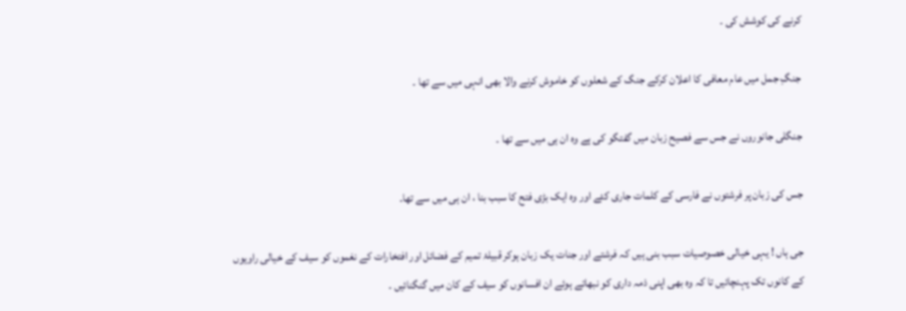کرنے کی کوشش کی ۔

جنگِ جمل میں عام معافی کا اعلان کرکے جنگ کے شعلوں کو خاموش کرنے والا بھی انہی میں سے تھا ۔

جنگلی جانوروں نے جس سے فصیح زبان میں گفتگو کی ہے وہ ان ہی میں سے تھا ۔

جس کی زبان پر فرشتوں نے فارسی کے کلمات جاری کئے اور وہ ایک بڑی فتح کا سبب بنا ، ان ہی میں سے تھا۔

جی ہاں ! یہی خیالی خصوصیات سبب بنی ہیں کہ فرشتے اور جنات یک زبان ہوکر قبیلۂ تمیم کے فضائل اور افتخارات کے نغموں کو سیف کے خیالی راویوں کے کانوں تک پہنچائیں تا کہ وہ بھی اپنی ذمہ داری کو نبھاتے ہوئے ان افسانوں کو سیف کے کان میں گنگنائیں ۔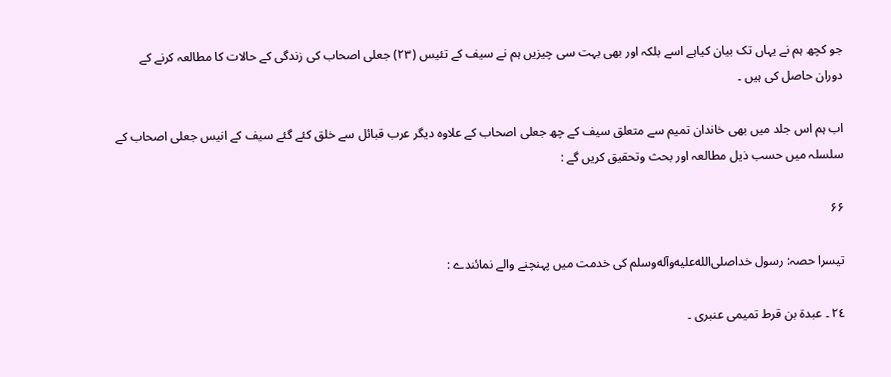جو کچھ ہم نے یہاں تک بیان کیاہے اسے بلکہ اور بھی بہت سی چیزیں ہم نے سیف کے تئیس (٢٣) جعلی اصحاب کی زندگی کے حالات کا مطالعہ کرنے کے دوران حاصل کی ہیں ۔

اب ہم اس جلد میں بھی خاندان تمیم سے متعلق سیف کے چھ جعلی اصحاب کے علاوہ دیگر عرب قبائل سے خلق کئے گئے سیف کے انیس جعلی اصحاب کے سلسلہ میں حسب ذیل مطالعہ اور بحث وتحقیق کریں گے :

۶۶

تیسرا حصہ: رسول خداصلى‌الله‌عليه‌وآله‌وسلم کی خدمت میں پہنچنے والے نمائندے :

٢٤ ۔ عبدة بن قرط تمیمی عنبری ۔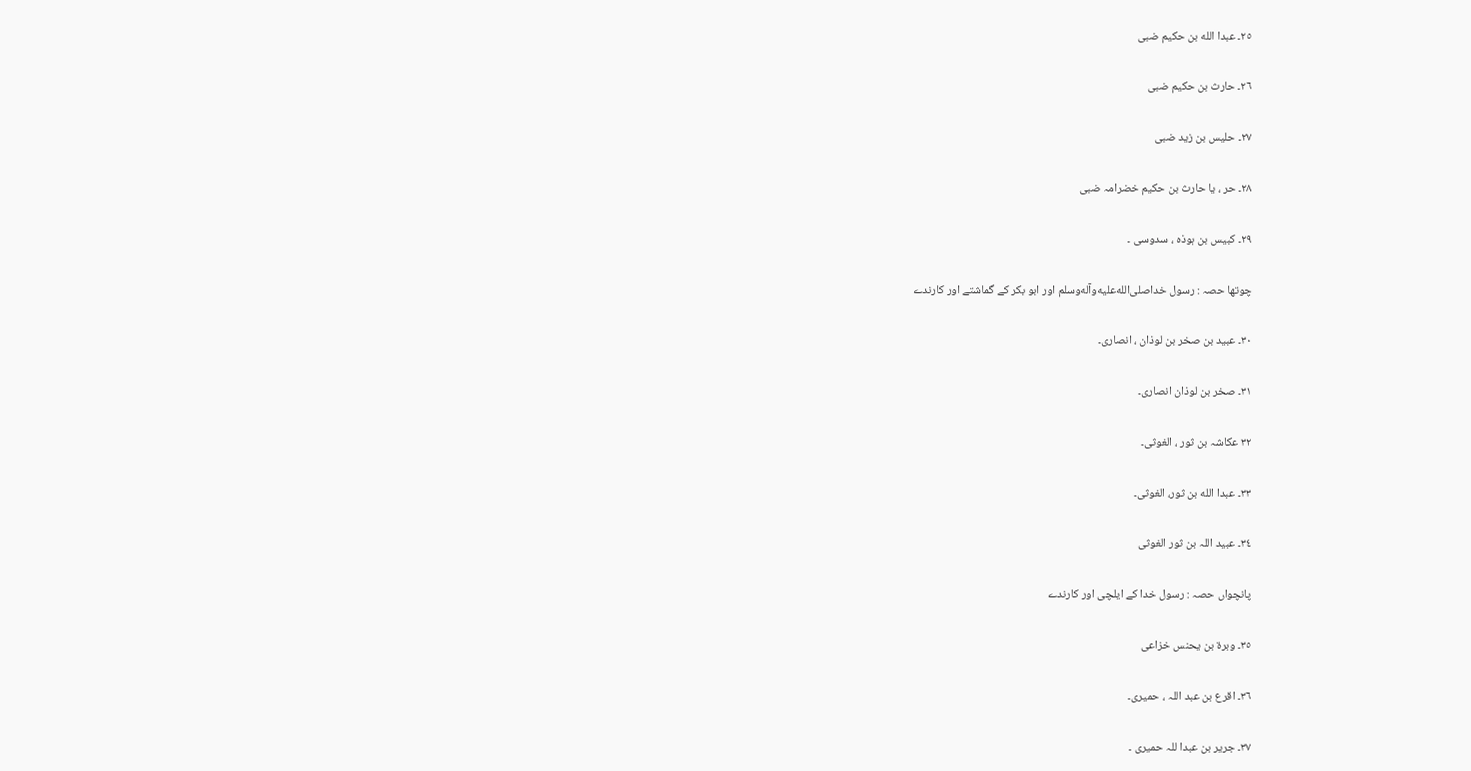٢٥۔ عبدا الله بن حکیم ضبی

٢٦۔ حارث بن حکیم ضبی

٢٧۔ حلیس بن زید ضبی

٢٨۔ حر ، یا حارث بن حکیم خضرامہ ضبی

٢٩۔ کبیس بن ہوذہ ، سدوسی ۔

چوتھا حصہ : رسول خداصلى‌الله‌عليه‌وآله‌وسلم اور ابو بکر کے گماشتے اور کارندے

٣٠۔ عبید بن صخر بن لوذان ، انصاری۔

٣١۔ صخر بن لوذان انصاری۔

٣٢ عکاشہ بن ثور ، الغوثی۔

٣٣۔ عبدا الله بن ثور، الغوثی۔

٣٤۔ عبید اللہ بن ثور الغوثی

پانچواں حصہ : رسول خدا کے ایلچی اور کارندے

٣٥۔ وبرة بن یحنس خزاعی

٣٦۔ اقرع بن عبد اللہ ، حمیری۔

٣٧۔ جریر بن عبدا للہ حمیری ۔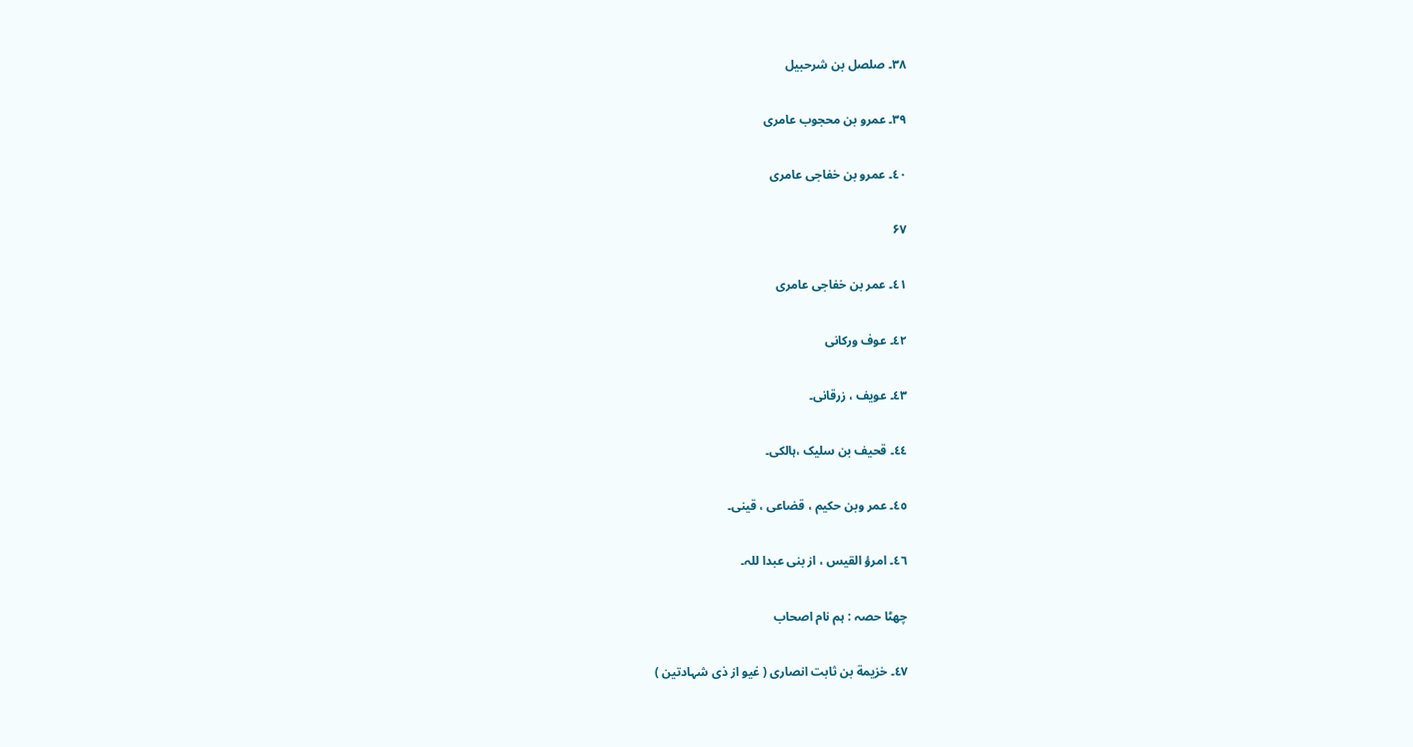٣٨۔ صلصل بن شرحبیل

٣٩۔ عمرو بن محجوب عامری

٤٠۔ عمرو بن خفاجی عامری

۶۷

٤١۔ عمر بن خفاجی عامری

٤٢۔ عوف ورکانی

٤٣۔ عویف ، زرقانی۔

٤٤۔ قحیف بن سلیک ،ہالکی۔

٤٥۔ عمر وبن حکیم ، قضاعی ، قینی۔

٤٦۔ امرؤ القیس ، از بنی عبدا للہ۔

چھٹا حصہ : ہم نام اصحاب

٤٧۔ خزیمة بن ثابت انصاری ( غیو از ذی شہادتین )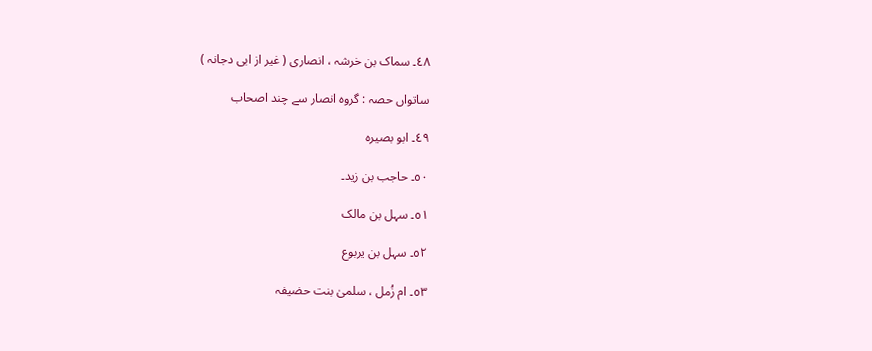٤٨۔ سماک بن خرشہ ، انصاری ( غیر از ابی دجانہ )

ساتواں حصہ : گروہ انصار سے چند اصحاب

٤٩۔ ابو بصیرہ

٥٠۔ حاجب بن زید۔

٥١۔ سہل بن مالک

٥٢۔ سہل بن یربوع

٥٣۔ ام زُمل ، سلمیٰ بنت حضیفہ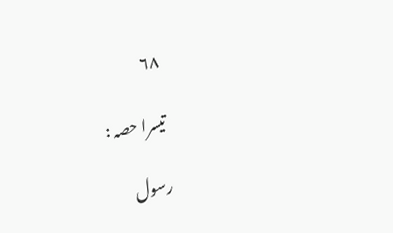۶۸

تیسرا حصہ :

رسول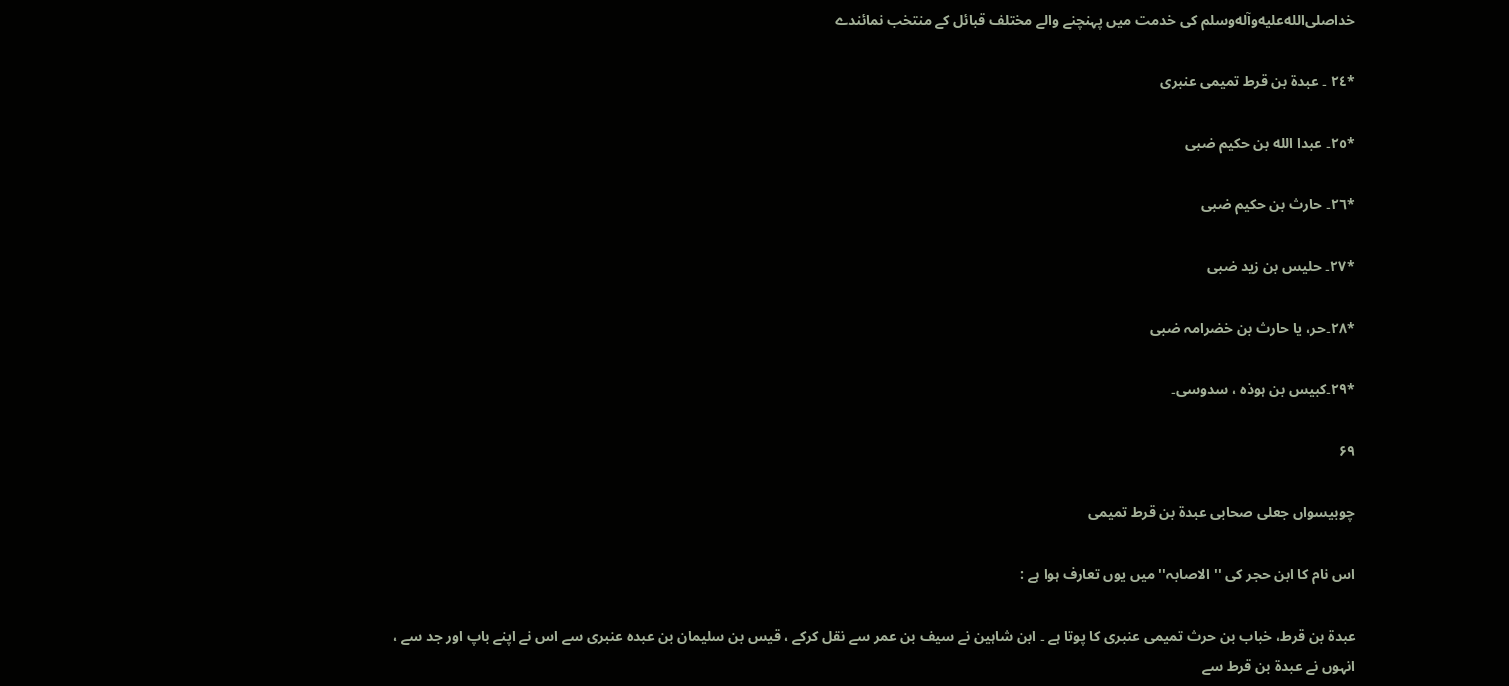خداصلى‌الله‌عليه‌وآله‌وسلم کی خدمت میں پہنچنے والے مختلف قبائل کے منتخب نمائندے

*٢٤ ۔ عبدة بن قرط تمیمی عنبری

*٢٥۔ عبدا الله بن حکیم ضبی

*٢٦۔ حارث بن حکیم ضبی

*٢٧۔ حلیس بن زید ضبی

*٢٨۔حر، یا حارث بن خضرامہ ضبی

*٢٩۔کبیس بن ہوذہ ، سدوسی۔

۶۹

چوبیسواں جعلی صحابی عبدة بن قرط تمیمی

اس نام کا ابن حجر کی '' الاصابہ'' میں یوں تعارف ہوا ہے :

عبدة بن قرط، خباب بن حرث تمیمی عنبری کا پوتا ہے ۔ ابن شاہین نے سیف بن عمر سے نقل کرکے ، قیس بن سلیمان بن عبدہ عنبری سے اس نے اپنے باپ اور جد سے ، انہوں نے عبدة بن قرط سے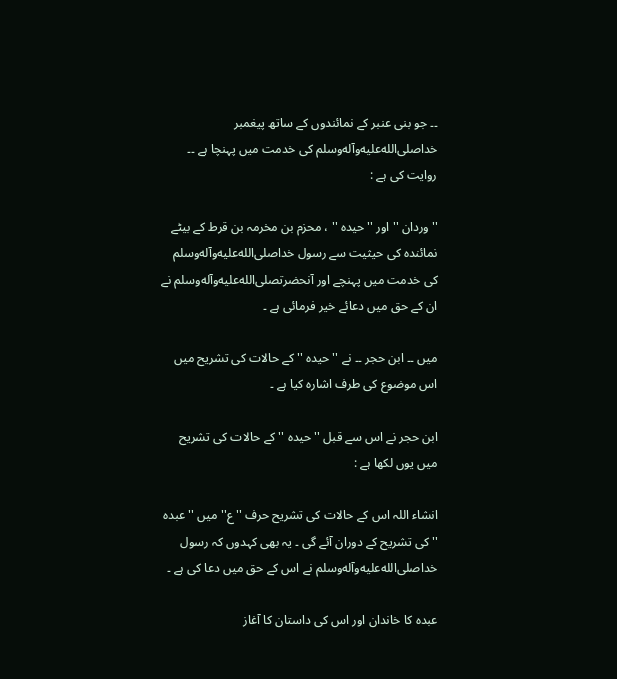۔۔ جو بنی عنبر کے نمائندوں کے ساتھ پیغمبر خداصلى‌الله‌عليه‌وآله‌وسلم کی خدمت میں پہنچا ہے ۔۔ روایت کی ہے :

'' وردان '' اور '' حیدہ '' ، محزم بن مخرمہ بن قرط کے بیٹے نمائندہ کی حیثیت سے رسول خداصلى‌الله‌عليه‌وآله‌وسلم کی خدمت میں پہنچے اور آنحضرتصلى‌الله‌عليه‌وآله‌وسلم نے ان کے حق میں دعائے خیر فرمائی ہے ۔

میں ۔۔ ابن حجر ۔۔ نے '' حیدہ '' کے حالات کی تشریح میں اس موضوع کی طرف اشارہ کیا ہے ۔

ابن حجر نے اس سے قبل '' حیدہ '' کے حالات کی تشریح میں یوں لکھا ہے :

انشاء اللہ اس کے حالات کی تشریح حرف '' ع'' میں '' عبدہ '' کی تشریح کے دوران آئے گی ۔ یہ بھی کہدوں کہ رسول خداصلى‌الله‌عليه‌وآله‌وسلم نے اس کے حق میں دعا کی ہے ۔

عبدہ کا خاندان اور اس کی داستان کا آغاز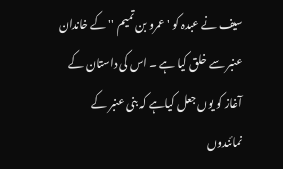سیف نے عبدہ کو ' عمرو بن تمیم '' کے خاندان عنبر سے خلق کیا ہے ۔ اس کی داستان کے آغاز کو یوں جعل کیاہے کہ بنی عنبر کے نمائندوں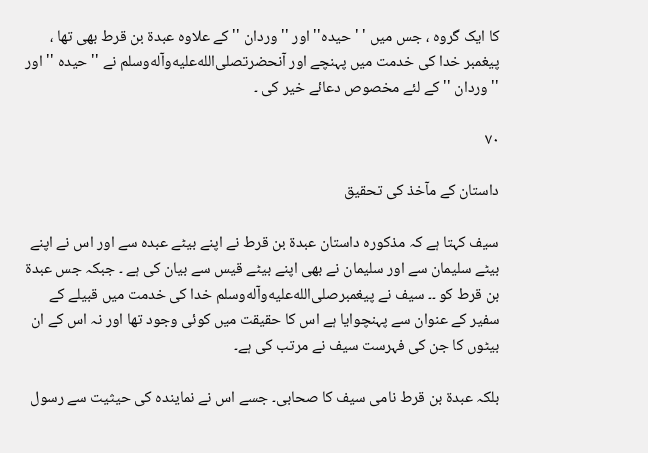کا ایک گروہ ، جس میں ' ' حیدہ'' اور '' وردان '' کے علاوہ عبدة بن قرط بھی تھا ، پیغمبر خدا کی خدمت میں پہنچے اور آنحضرتصلى‌الله‌عليه‌وآله‌وسلم نے '' حیدہ '' اور '' وردان '' کے لئے مخصوص دعائے خیر کی ۔

۷۰

داستان کے مآخذ کی تحقیق

سیف کہتا ہے کہ مذکورہ داستان عبدة بن قرط نے اپنے بیٹے عبدہ سے اور اس نے اپنے بیٹے سلیمان سے اور سلیمان نے بھی اپنے بیٹے قیس سے بیان کی ہے ۔ جبکہ جس عبدة بن قرط کو ۔۔ سیف نے پیغمبرصلى‌الله‌عليه‌وآله‌وسلم خدا کی خدمت میں قبیلے کے سفیر کے عنوان سے پہنچوایا ہے اس کا حقیقت میں کوئی وجود تھا اور نہ اس کے ان بیٹوں کا جن کی فہرست سیف نے مرتب کی ہے۔

بلکہ عبدة بن قرط نامی سیف کا صحابی۔ جسے اس نے نمایندہ کی حیثیت سے رسول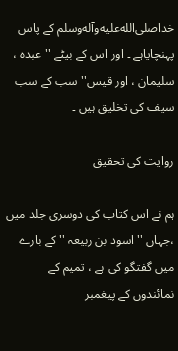خداصلى‌الله‌عليه‌وآله‌وسلم کے پاس پہنچایاہے ۔ اور اس کے بیٹے '' عبدہ ، سلیمان ، اور قیس'' سب کے سب سیف کی تخلیق ہیں ۔

روایت کی تحقیق

ہم نے اس کتاب کی دوسری جلد میں ،جہاں '' اسود بن ربیعہ '' کے بارے میں گفتگو کی ہے ، تمیم کے نمائندوں کے پیغمبر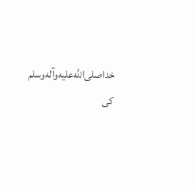خداصلى‌الله‌عليه‌وآله‌وسلم کی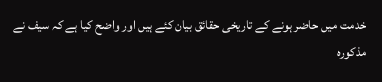خدمت میں حاضر ہونے کے تاریخی حقائق بیان کئے ہیں اور واضح کیا ہے کہ سیف نے مذکورہ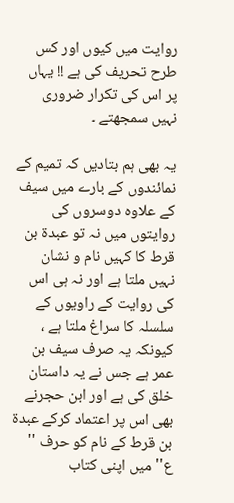روایت میں کیوں اور کس طرح تحریف کی ہے !! یہاں پر اس کی تکرار ضروری نہیں سمجھتے ۔

یہ بھی ہم بتادیں کہ تمیم کے نمائندوں کے بارے میں سیف کے علاوہ دوسروں کی روایتوں میں نہ تو عبدة بن قرط کا کہیں نام و نشان نہیں ملتا ہے اور نہ ہی اس کی روایت کے راویوں کے سلسلہ کا سراغ ملتا ہے ، کیونکہ یہ صرف سیف بن عمر ہے جس نے یہ داستان خلق کی ہے اور ابن حجرنے بھی اس پر اعتماد کرکے عبدة بن قرط کے نام کو حرف '' ع'' میں اپنی کتاب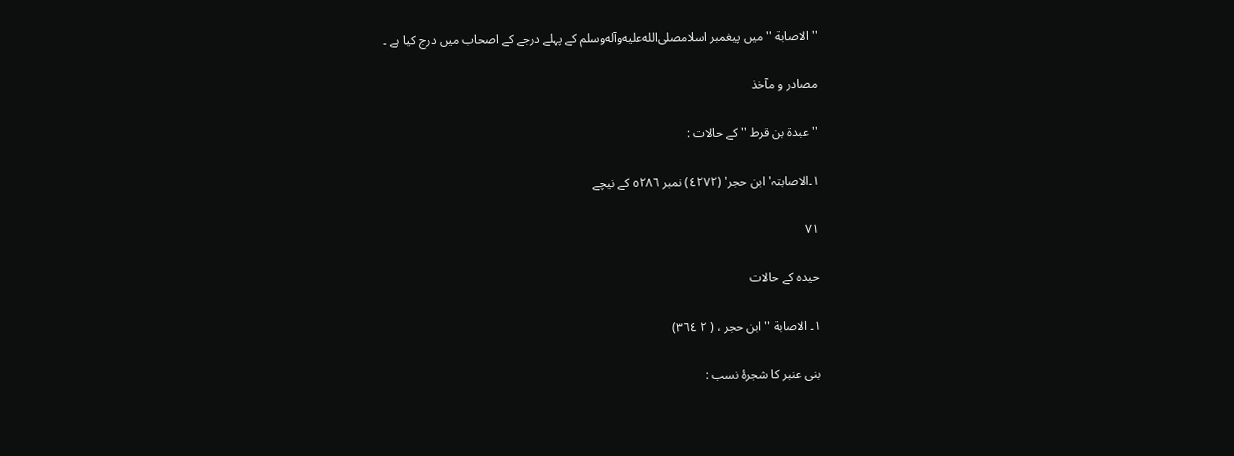'' الاصابة '' میں پیغمبر اسلامصلى‌الله‌عليه‌وآله‌وسلم کے پہلے درجے کے اصحاب میں درج کیا ہے ۔

مصادر و مآخذ

'' عبدة بن قرط '' کے حالات :

١۔الاصابتہ' ابن حجر' (٤٢٧٢) نمبر ٥٢٨٦ کے نیچے

۷۱

حیدہ کے حالات

١۔ الاصابة '' ابن حجر ، ( ٢ ٣٦٤)

بنی عنبر کا شجرۂ نسب :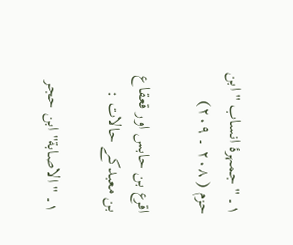١۔ '' جمہرۂ انساب '' ابن حزم ( ٢٠٨ ۔ ٢٠٩)

اقرع بن حابس اور قعقاع بن معبدکے حالات :

١۔ '' الاصابة'' ابن حجر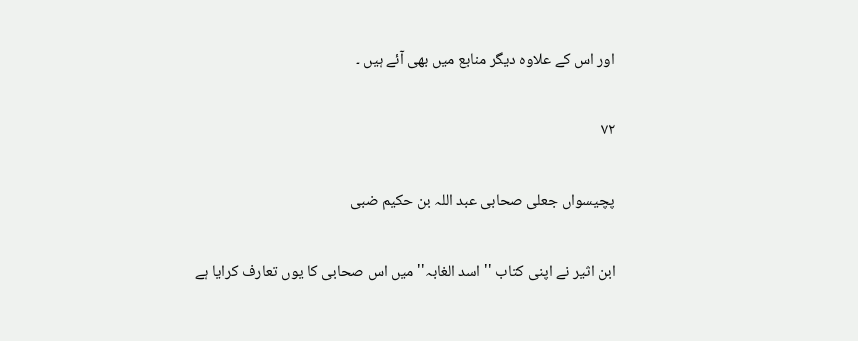اور اس کے علاوہ دیگر منابع میں بھی آئے ہیں ۔

۷۲

پچیسواں جعلی صحابی عبد اللہ بن حکیم ضبی

ابن اثیر نے اپنی کتاب '' اسد الغابہ'' میں اس صحابی کا یوں تعارف کرایا ہے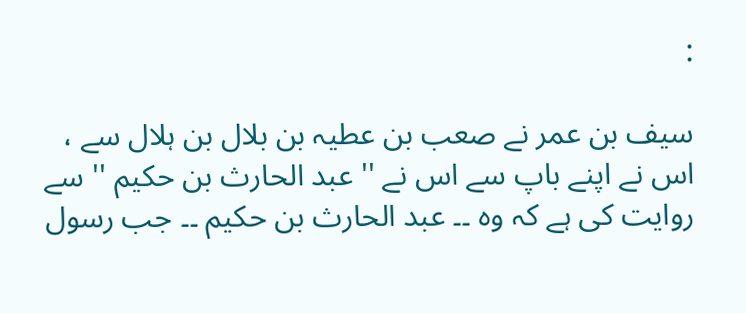:

سیف بن عمر نے صعب بن عطیہ بن بلال بن ہلال سے ، اس نے اپنے باپ سے اس نے '' عبد الحارث بن حکیم '' سے روایت کی ہے کہ وہ ۔۔ عبد الحارث بن حکیم ۔۔ جب رسول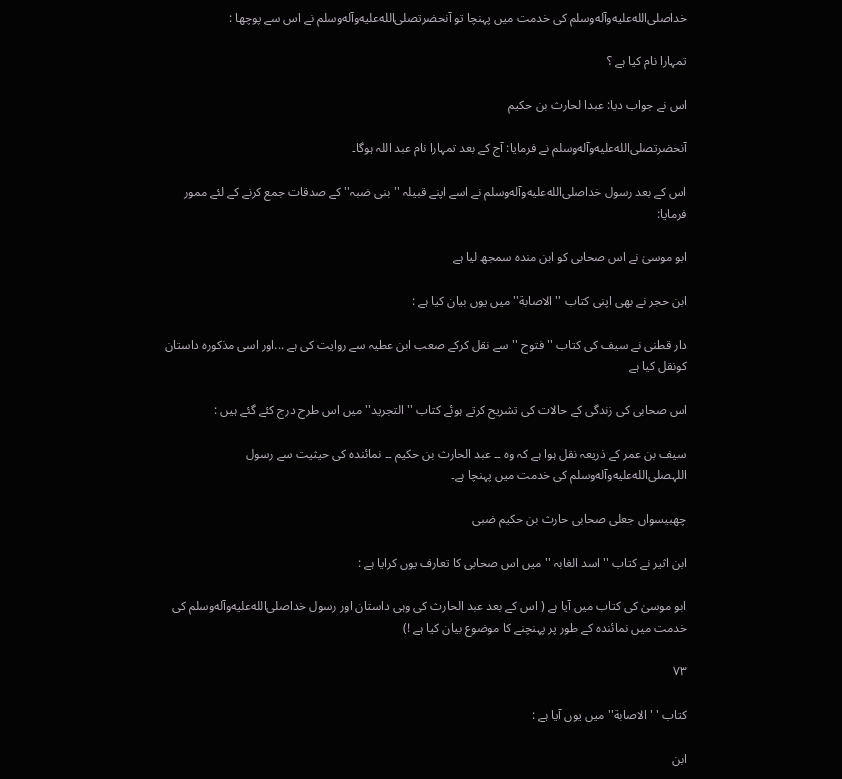خداصلى‌الله‌عليه‌وآله‌وسلم کی خدمت میں پہنچا تو آنحضرتصلى‌الله‌عليه‌وآله‌وسلم نے اس سے پوچھا :

تمہارا نام کیا ہے ؟

اس نے جواب دیا: عبدا لحارث بن حکیم

آنحضرتصلى‌الله‌عليه‌وآله‌وسلم نے فرمایا: آج کے بعد تمہارا نام عبد اللہ ہوگا۔

اس کے بعد رسول خداصلى‌الله‌عليه‌وآله‌وسلم نے اسے اپنے قبیلہ '' بنی ضبہ''کے صدقات جمع کرنے کے لئے ممور فرمایا:

ابو موسیٰ نے اس صحابی کو ابن مندہ سمجھ لیا ہے

ابن حجر نے بھی اپنی کتاب '' الاصابة'' میں یوں بیان کیا ہے :

دار قطنی نے سیف کی کتاب '' فتوح '' سے نقل کرکے صعب ابن عطیہ سے روایت کی ہے ...اور اسی مذکورہ داستان کونقل کیا ہے

اس صحابی کی زندگی کے حالات کی تشریح کرتے ہوئے کتاب '' التجرید'' میں اس طرح درج کئے گئے ہیں :

سیف بن عمر کے ذریعہ نقل ہوا ہے کہ وہ ۔۔ عبد الحارث بن حکیم ۔۔ نمائندہ کی حیثیت سے رسول اللہصلى‌الله‌عليه‌وآله‌وسلم کی خدمت میں پہنچا ہے۔

چھبیسواں جعلی صحابی حارث بن حکیم ضبی

ابن اثیر نے کتاب '' اسد الغابہ '' میں اس صحابی کا تعارف یوں کرایا ہے :

ابو موسیٰ کی کتاب میں آیا ہے ( اس کے بعد عبد الحارث کی وہی داستان اور رسول خداصلى‌الله‌عليه‌وآله‌وسلم کی خدمت میں نمائندہ کے طور پر پہنچنے کا موضوع بیان کیا ہے !)

۷۳

کتاب ' ' الاصابة'' میں یوں آیا ہے :

ابن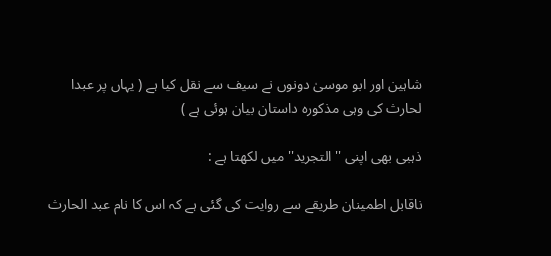شاہین اور ابو موسیٰ دونوں نے سیف سے نقل کیا ہے ( یہاں پر عبدا لحارث کی وہی مذکورہ داستان بیان ہوئی ہے )

ذہبی بھی اپنی '' التجرید'' میں لکھتا ہے :

ناقابل اطمینان طریقے سے روایت کی گئی ہے کہ اس کا نام عبد الحارث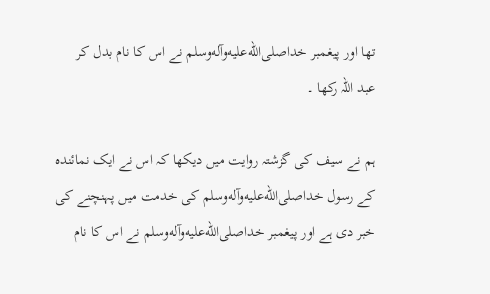تھا اور پیغمبر خداصلى‌الله‌عليه‌وآله‌وسلم نے اس کا نام بدل کر عبد اللہ رکھا ۔

ہم نے سیف کی گزشتہ روایت میں دیکھا کہ اس نے ایک نمائندہ کے رسول خداصلى‌الله‌عليه‌وآله‌وسلم کی خدمت میں پہنچنے کی خبر دی ہے اور پیغمبر خداصلى‌الله‌عليه‌وآله‌وسلم نے اس کا نام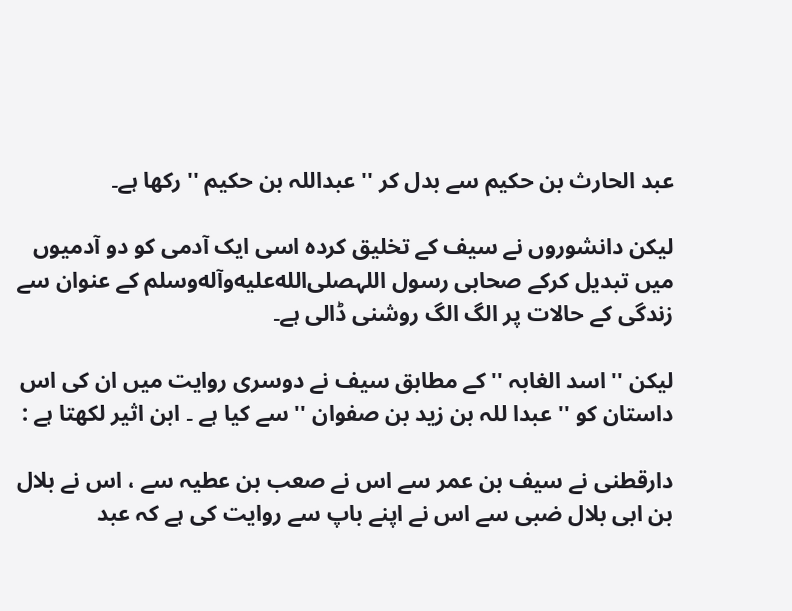عبد الحارث بن حکیم سے بدل کر '' عبداللہ بن حکیم '' رکھا ہے۔

لیکن دانشوروں نے سیف کے تخلیق کردہ اسی ایک آدمی کو دو آدمیوں میں تبدیل کرکے صحابی رسول اللہصلى‌الله‌عليه‌وآله‌وسلم کے عنوان سے زندگی کے حالات پر الگ الگ روشنی ڈالی ہے۔

لیکن '' اسد الغابہ '' کے مطابق سیف نے دوسری روایت میں ان کی اس داستان کو '' عبدا للہ بن زید بن صفوان '' سے کیا ہے ۔ ابن اثیر لکھتا ہے :

دارقطنی نے سیف بن عمر سے اس نے صعب بن عطیہ سے ، اس نے بلال بن ابی بلال ضبی سے اس نے اپنے باپ سے روایت کی ہے کہ عبد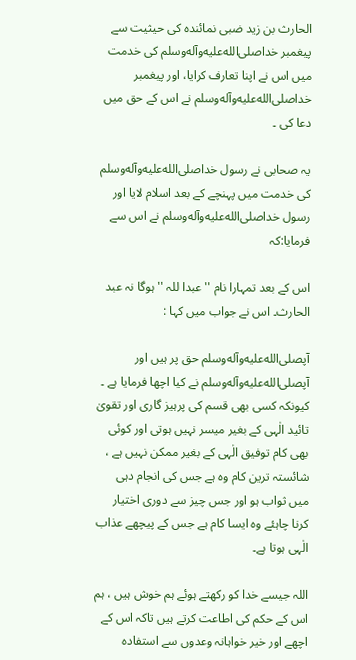الحارث بن زید ضبی نمائندہ کی حیثیت سے پیغمبر خداصلى‌الله‌عليه‌وآله‌وسلم کی خدمت میں اس نے اپنا تعارف کرایا، اور پیغمبر خداصلى‌الله‌عليه‌وآله‌وسلم نے اس کے حق میں دعا کی ۔

یہ صحابی نے رسول خداصلى‌الله‌عليه‌وآله‌وسلم کی خدمت میں پہنچے کے بعد اسلام لایا اور رسول خداصلى‌الله‌عليه‌وآله‌وسلم نے اس سے فرمایا:کہ

اس کے بعد تمہارا نام '' عبدا للہ '' ہوگا نہ عبد الحارث۔ اس نے جواب میں کہا :

آپصلى‌الله‌عليه‌وآله‌وسلم حق پر ہیں اور آپصلى‌الله‌عليه‌وآله‌وسلم نے کیا اچھا فرمایا ہے ۔ کیونکہ کسی بھی قسم کی پرہیز گاری اور تقویٰ تائید الٰہی کے بغیر میسر نہیں ہوتی اور کوئی بھی کام توفیق الٰہی کے بغیر ممکن نہیں ہے ، شائستہ ترین کام وہ ہے جس کی انجام دہی میں ثواب ہو اور جس چیز سے دوری اختیار کرنا چاہئے وہ ایسا کام ہے جس کے پیچھے عذاب الٰہی ہوتا ہے۔

اللہ جیسے خدا کو رکھتے ہوئے ہم خوش ہیں ، ہم اس کے حکم کی اطاعت کرتے ہیں تاکہ اس کے اچھے اور خیر خواہانہ وعدوں سے استفادہ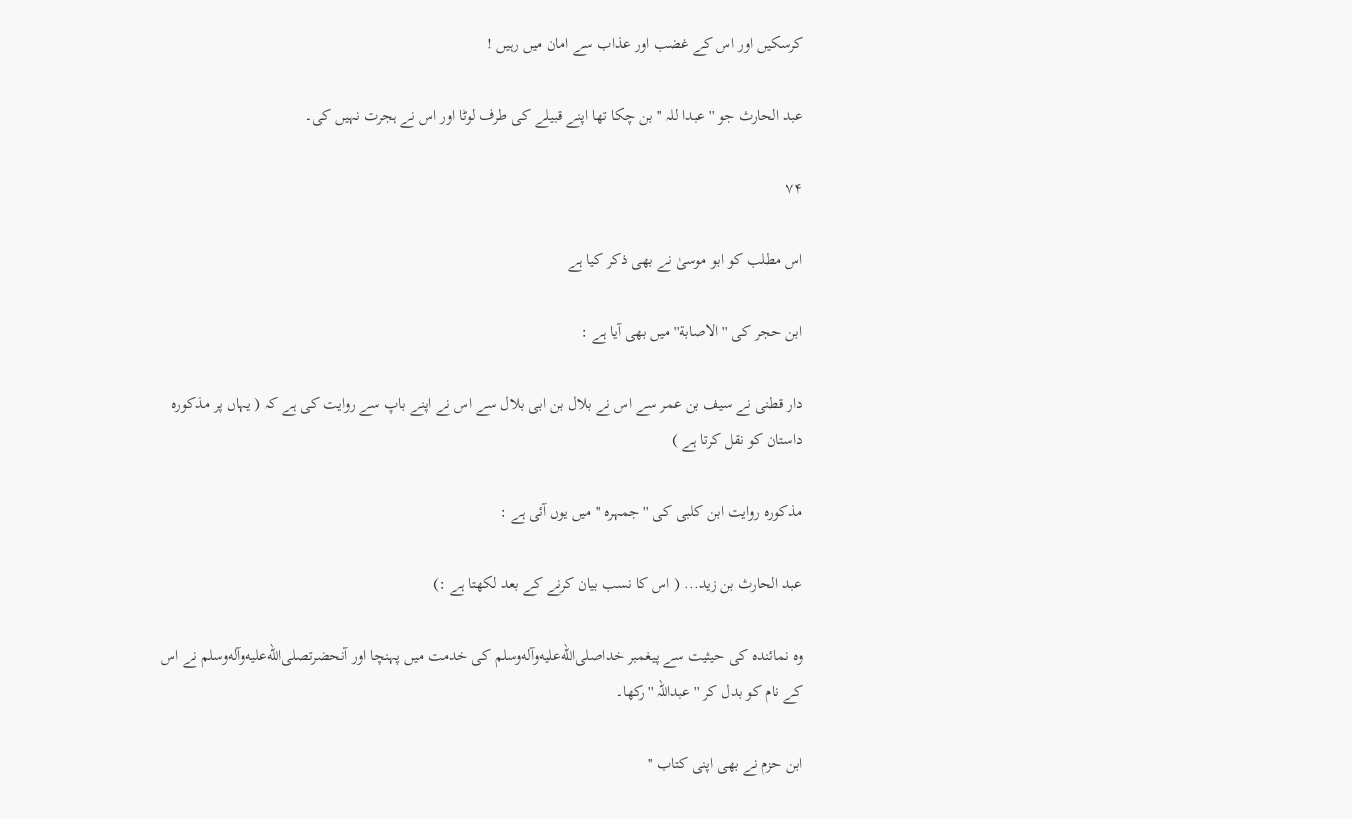کرسکیں اور اس کے غضب اور عذاب سے امان میں رہیں !

عبد الحارث جو '' عبدا للہ '' بن چکا تھا اپنے قبیلے کی طرف لوٹا اور اس نے ہجرت نہیں کی۔

۷۴

اس مطلب کو ابو موسیٰ نے بھی ذکر کیا ہے

ابن حجر کی '' الاصابة'' میں بھی آیا ہے :

دار قطنی نے سیف بن عمر سے اس نے بلال بن ابی بلال سے اس نے اپنے باپ سے روایت کی ہے کہ ( یہاں پر مذکورہ داستان کو نقل کرتا ہے )

مذکورہ روایت ابن کلبی کی '' جمہرہ '' میں یوں آئی ہے :

عبد الحارث بن زید... ( اس کا نسب بیان کرنے کے بعد لکھتا ہے :)

وہ نمائندہ کی حیثیت سے پیغمبر خداصلى‌الله‌عليه‌وآله‌وسلم کی خدمت میں پہنچا اور آنحضرتصلى‌الله‌عليه‌وآله‌وسلم نے اس کے نام کو بدل کر '' عبداللہ '' رکھا۔

ابن حزم نے بھی اپنی کتاب ''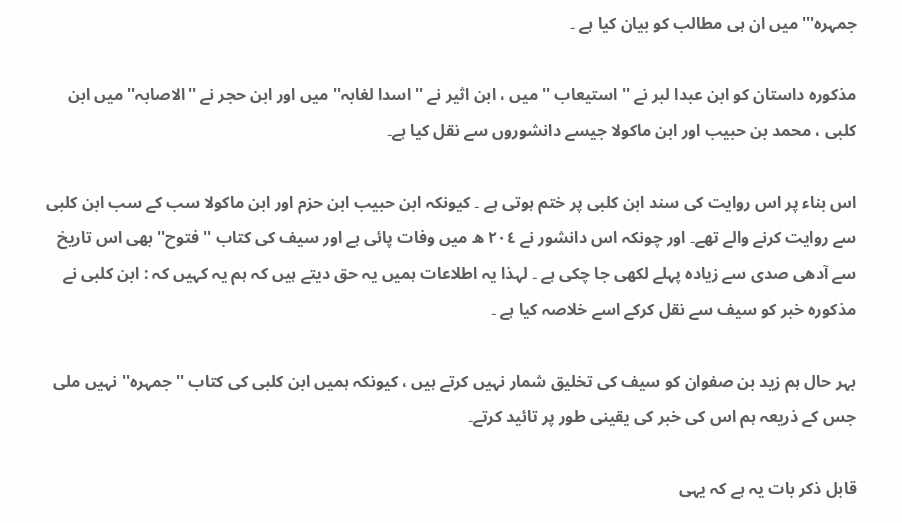جمہرہ''' میں ان ہی مطالب کو بیان کیا ہے ۔

مذکورہ داستان کو ابن عبدا لبر نے '' استیعاب '' میں ، ابن اثیر نے '' اسدا لغابہ'' میں اور ابن حجر نے ''الاصابہ'' میں ابن کلبی ، محمد بن حبیب اور ابن ماکولا جیسے دانشوروں سے نقل کیا ہے۔

اس بناء پر اس روایت کی سند ابن کلبی پر ختم ہوتی ہے ۔ کیونکہ ابن حبیب ابن حزم اور ابن ماکولا سب کے سب ابن کلبی سے روایت کرنے والے تھے۔ اور چونکہ اس دانشور نے ٢٠٤ ھ میں وفات پائی ہے اور سیف کی کتاب '' فتوح'' بھی اس تاریخ سے آدھی صدی سے زیادہ پہلے لکھی جا چکی ہے ۔ لہذا یہ اطلاعات ہمیں یہ حق دیتے ہیں کہ ہم یہ کہیں کہ : ابن کلبی نے مذکورہ خبر کو سیف سے نقل کرکے اسے خلاصہ کیا ہے ۔

بہر حال ہم زید بن صفوان کو سیف کی تخلیق شمار نہیں کرتے ہیں ، کیونکہ ہمیں ابن کلبی کی کتاب '' جمہرہ'' نہیں ملی جس کے ذریعہ ہم اس کی خبر کی یقینی طور پر تائید کرتے۔

قابل ذکر بات یہ ہے کہ یہی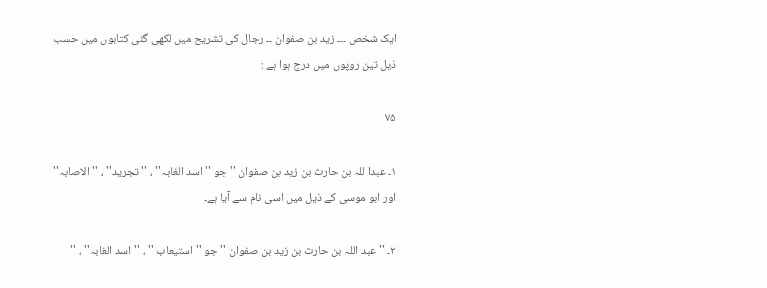ایک شخص ۔۔۔ زید بن صفوان ۔۔ رجال کی تشریح میں لکھی گئی کتابوں میں حسب ذیل تین روپوں میں درج ہوا ہے :

۷۵

١۔ عبدا للہ بن حارث بن زید بن صفوان '' جو '' اسد الغابہ'' ، '' تجرید'' ، '' الاصابہ'' اور ابو موسی کے ذیل میں اسی نام سے آیا ہے۔

٢۔ '' عبد اللہ بن حارث بن زید بن صفوان '' جو '' استیعاب '' ، '' اسد الغابہ'' ، ''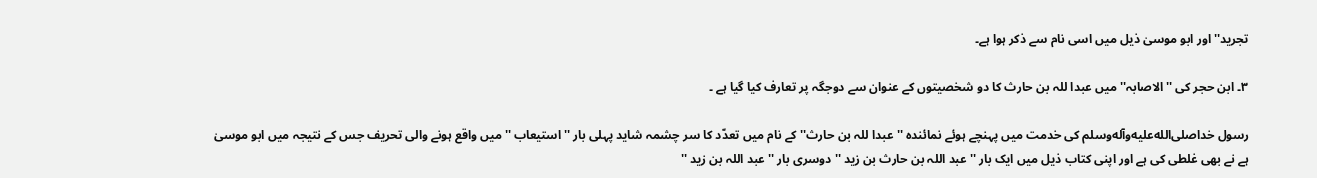تجرید'' اور ابو موسیٰ ذیل میں اسی نام سے ذکر ہوا ہے۔

٣۔ ابن حجر کی '' الاصابہ'' میں عبدا للہ بن حارث کا دو شخصیتوں کے عنوان سے دوجگہ پر تعارف کیا گیا ہے ۔

رسول خداصلى‌الله‌عليه‌وآله‌وسلم کی خدمت میں پہنچے ہوئے نمائندہ '' عبدا للہ بن حارث'' کے نام میں تعدّد کا سر چشمہ شاید پہلی بار '' استیعاب '' میں واقع ہونے والی تحریف جس کے نتیجہ میں ابو موسیٰ ہے نے بھی غلطی کی ہے اور اپنی کتاب ذیل میں ایک بار '' عبد اللہ بن حارث بن زید '' دوسری بار '' عبد اللہ بن زید ''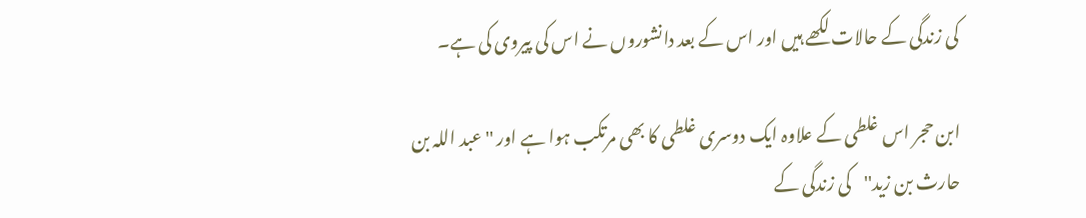کی زندگی کے حالات لکھے ہیں اور اس کے بعد دانشوروں نے اس کی پیروی کی ہے۔

ابن حجر اس غلطی کے علاوہ ایک دوسری غلطی کا بھی مرتکب ہوا ہے اور '' عبد اللہ بن حارث بن زید''کی زندگی کے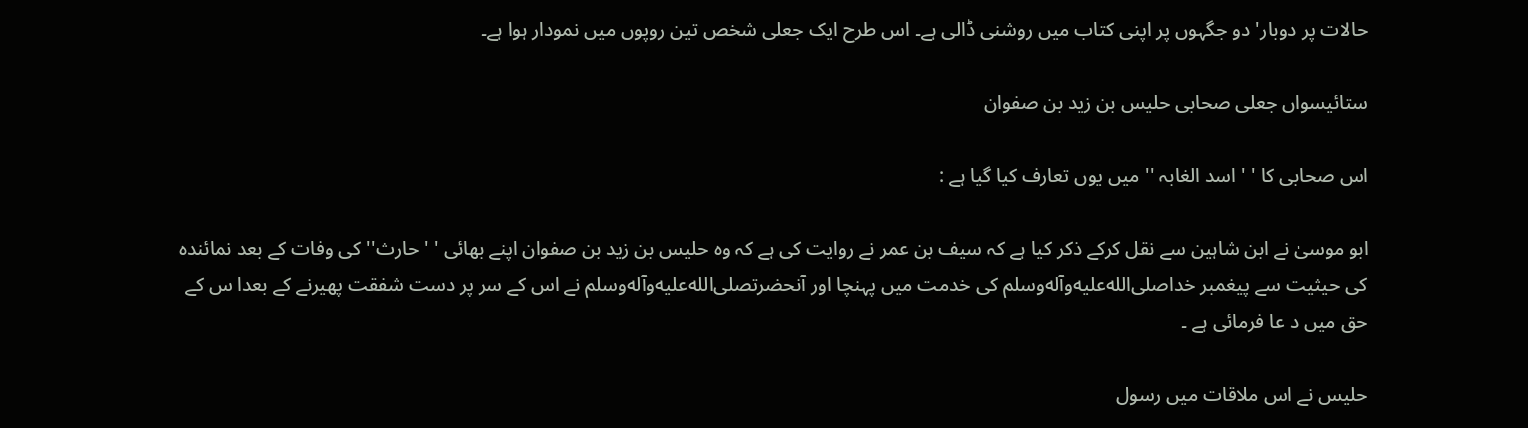حالات پر دوبار' دو جگہوں پر اپنی کتاب میں روشنی ڈالی ہے۔ اس طرح ایک جعلی شخص تین روپوں میں نمودار ہوا ہے۔

ستائیسواں جعلی صحابی حلیس بن زید بن صفوان

اس صحابی کا ' ' اسد الغابہ '' میں یوں تعارف کیا گیا ہے :

ابو موسیٰ نے ابن شاہین سے نقل کرکے ذکر کیا ہے کہ سیف بن عمر نے روایت کی ہے کہ وہ حلیس بن زید بن صفوان اپنے بھائی ' ' حارث'' کی وفات کے بعد نمائندہ کی حیثیت سے پیغمبر خداصلى‌الله‌عليه‌وآله‌وسلم کی خدمت میں پہنچا اور آنحضرتصلى‌الله‌عليه‌وآله‌وسلم نے اس کے سر پر دست شفقت پھیرنے کے بعدا س کے حق میں د عا فرمائی ہے ۔

حلیس نے اس ملاقات میں رسول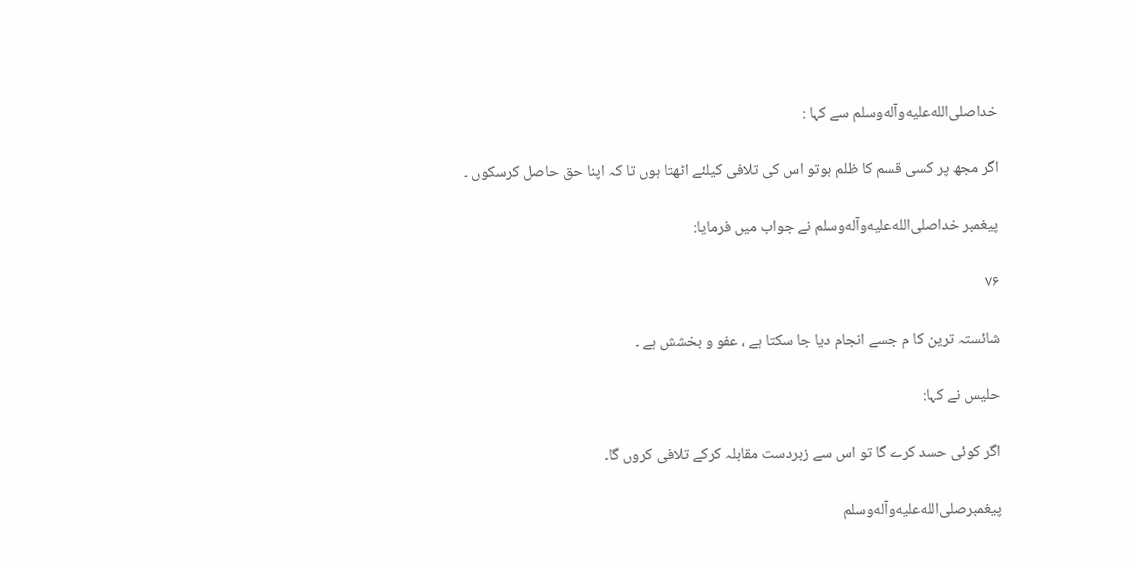خداصلى‌الله‌عليه‌وآله‌وسلم سے کہا :

اگر مجھ پر کسی قسم کا ظلم ہوتو اس کی تلافی کیلئے اٹھتا ہوں تا کہ اپنا حق حاصل کرسکوں ۔

پیغمبر خداصلى‌الله‌عليه‌وآله‌وسلم نے جواب میں فرمایا:

۷۶

شائستہ ترین کا م جسے انجام دیا جا سکتا ہے ، عفو و بخشش ہے ۔

حلیس نے کہا:

اگر کوئی حسد کرے گا تو اس سے زبردست مقابلہ کرکے تلافی کروں گا۔

پیغمبرصلى‌الله‌عليه‌وآله‌وسلم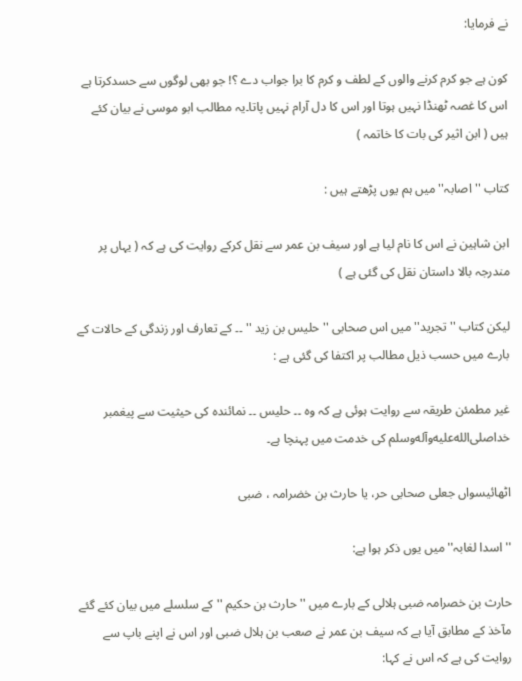نے فرمایا:

کون ہے جو کرم کرنے والوں کے لطف و کرم کا برا جواب دے ؟! جو بھی لوگوں سے حسدکرتا ہے اس کا غصہ ٹھنڈا نہیں ہوتا اور اس کا دل آرام نہیں پاتا۔یہ مطالب ابو موسی نے بیان کئے ہیں ( ابن اثیر کی بات کا خاتمہ )

کتاب '' اصابہ'' میں ہم یوں پڑھتے ہیں :

ابن شاہین نے اس کا نام لیا ہے اور سیف بن عمر سے نقل کرکے روایت کی ہے کہ ( یہاں پر مندرجہ بالا داستان نقل کی گئی ہے )

لیکن کتاب '' تجرید'' میں اس صحابی '' حلیس بن زید '' ۔۔ کے تعارف اور زندگی کے حالات کے بارے میں حسب ذیل مطالب پر اکتفا کی گئی ہے :

غیر مطمئن طریقہ سے روایت ہوئی ہے کہ وہ ۔۔ حلیس ۔۔ نمائندہ کی حیثیت سے پیغمبر خداصلى‌الله‌عليه‌وآله‌وسلم کی خدمت میں پہنچا ہے۔

اٹھائیسواں جعلی صحابی حر، یا حارث بن خضرامہ ، ضبی

'' اسدا لغابہ'' میں یوں ذکر ہوا ہے:

حارث بن خصرامہ ضبی ہلالی کے بارے میں '' حارث بن حکیم '' کے سلسلے میں بیان کئے گئے مآخذ کے مطابق آیا ہے کہ سیف بن عمر نے صعب بن ہلال ضبی اور اس نے اپنے باپ سے روایت کی ہے کہ اس نے کہا: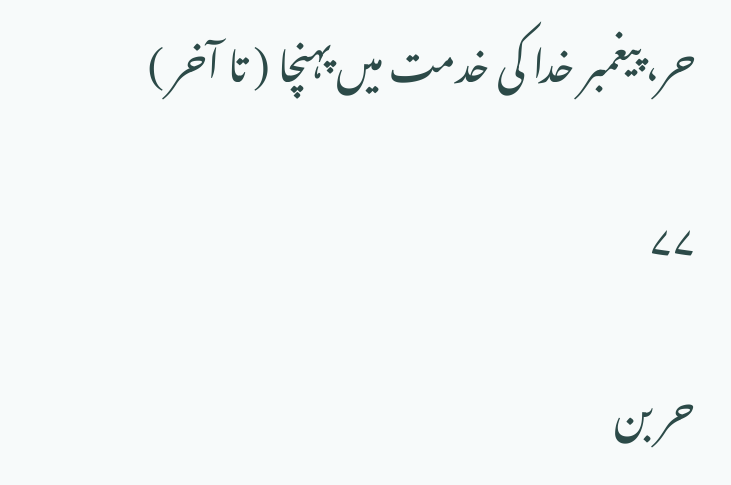حر، پیغمبر خدا کی خدمت میں پہنچا ( تا آخر )

۷۷

حر بن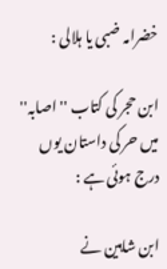خضرامہ ضبی یا ہلالی :

ابن حجر کی کتاب '' اصابہ'' میں حر کی داستان یوں درج ہوئی ہے :

ابن شاہین نے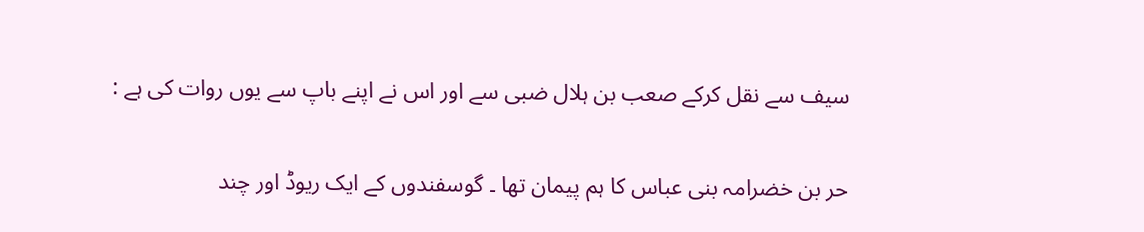سیف سے نقل کرکے صعب بن ہلال ضبی سے اور اس نے اپنے باپ سے یوں روات کی ہے :

حر بن خضرامہ بنی عباس کا ہم پیمان تھا ۔ گوسفندوں کے ایک ریوڈ اور چند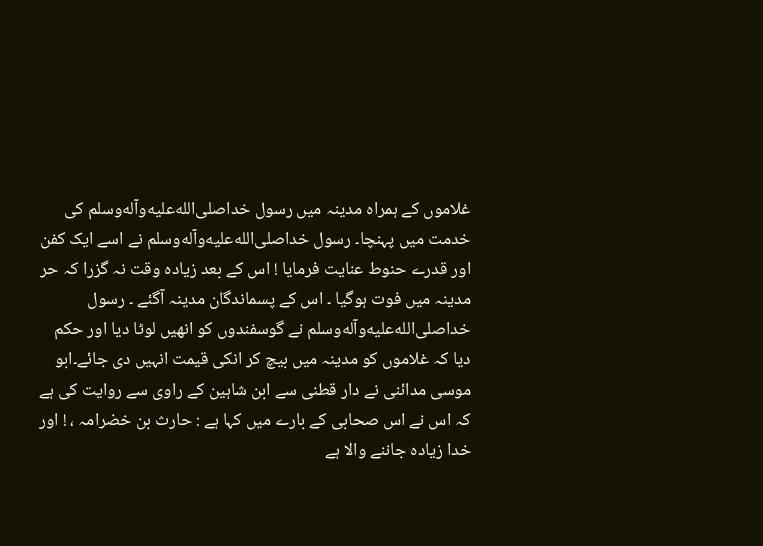غلاموں کے ہمراہ مدینہ میں رسول خداصلى‌الله‌عليه‌وآله‌وسلم کی خدمت میں پہنچا۔ رسول خداصلى‌الله‌عليه‌وآله‌وسلم نے اسے ایک کفن اور قدرے حنوط عنایت فرمایا ! اس کے بعد زیادہ وقت نہ گزرا کہ حر مدینہ میں فوت ہوگیا ۔ اس کے پسماندگان مدینہ آگئے ۔ رسول خداصلى‌الله‌عليه‌وآله‌وسلم نے گوسفندوں کو انھیں لوٹا دیا اور حکم دیا کہ غلاموں کو مدینہ میں بیچ کر انکی قیمت انہیں دی جائے۔ابو موسی مدائنی نے دار قطنی سے ابن شاہین کے راوی سے روایت کی ہے کہ اس نے اس صحابی کے بارے میں کہا ہے : حارث بن خضرامہ ، ! اور خدا زیادہ جاننے والا ہے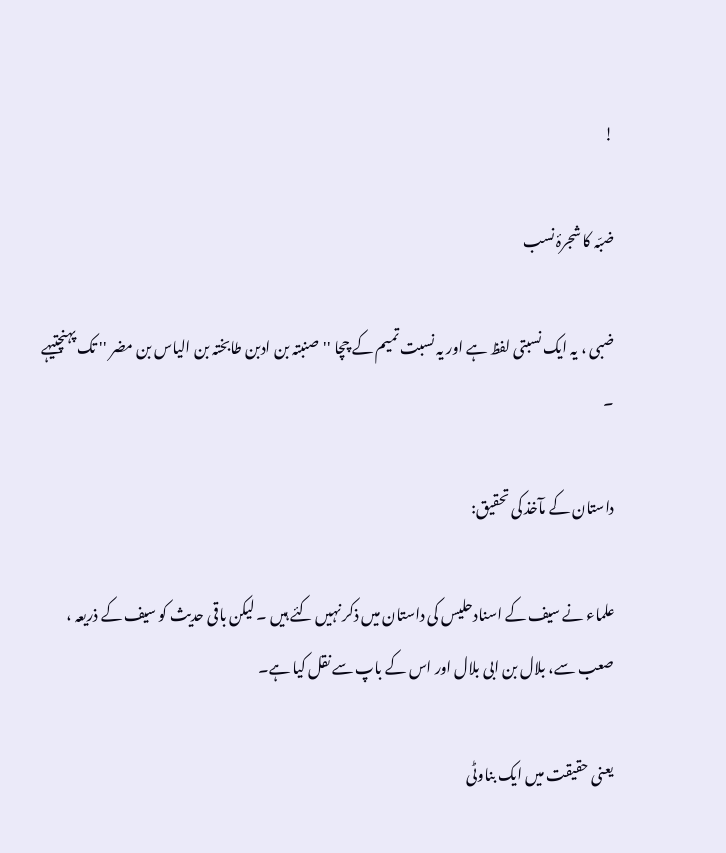!

ضبّہ کا شجرۂ نسب

ضبی ، یہ ایک نسبتی لفظ ہے اور یہ نسبت تمیم کے چچا ''صنبتہ بن ادبن طابختہ بن الیاس بن مضر '' تک پہنچتیہے ۔

داستان کے مآخذ کی تحقیق:

علماء نے سیف کے اسنادحلیس کی داستان میں ذکر نہیں کئے ہیں ۔ لیکن باقی حدیث کو سیف کے ذریعہ ، صعب سے، بلال بن ابی بلال اور اس کے باپ سے نقل کیا ہے۔

یعنی حقیقت میں ایک بناوٹی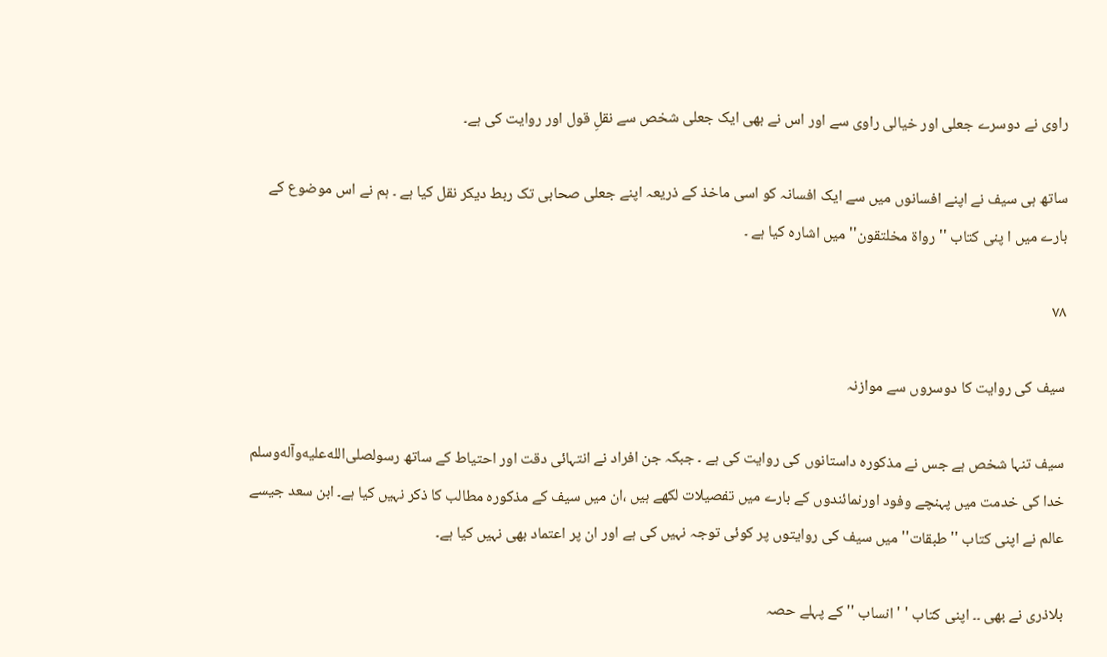راوی نے دوسرے جعلی اور خیالی راوی سے اور اس نے بھی ایک جعلی شخص سے نقلِ قول اور روایت کی ہے۔

ساتھ ہی سیف نے اپنے افسانوں میں سے ایک افسانہ کو اسی ماخذ کے ذریعہ اپنے جعلی صحابی تک ربط دیکر نقل کیا ہے ۔ ہم نے اس موضوع کے بارے میں ا پنی کتاب '' رواة مخلتقون'' میں اشارہ کیا ہے ۔

۷۸

سیف کی روایت کا دوسروں سے موازنہ

سیف تنہا شخص ہے جس نے مذکورہ داستانوں کی روایت کی ہے ۔ جبکہ جن افراد نے انتہائی دقت اور احتیاط کے ساتھ رسولصلى‌الله‌عليه‌وآله‌وسلم خدا کی خدمت میں پہنچے وفود اورنمائندوں کے بارے میں تفصیلات لکھے ہیں ،ان میں سیف کے مذکورہ مطالب کا ذکر نہیں کیا ہے۔ ابن سعد جیسے عالم نے اپنی کتاب ''طبقات'' میں سیف کی روایتوں پر کوئی توجہ نہیں کی ہے اور ان پر اعتماد بھی نہیں کیا ہے۔

بلاذری نے بھی ۔۔ اپنی کتاب ' ' انساب '' کے پہلے حصہ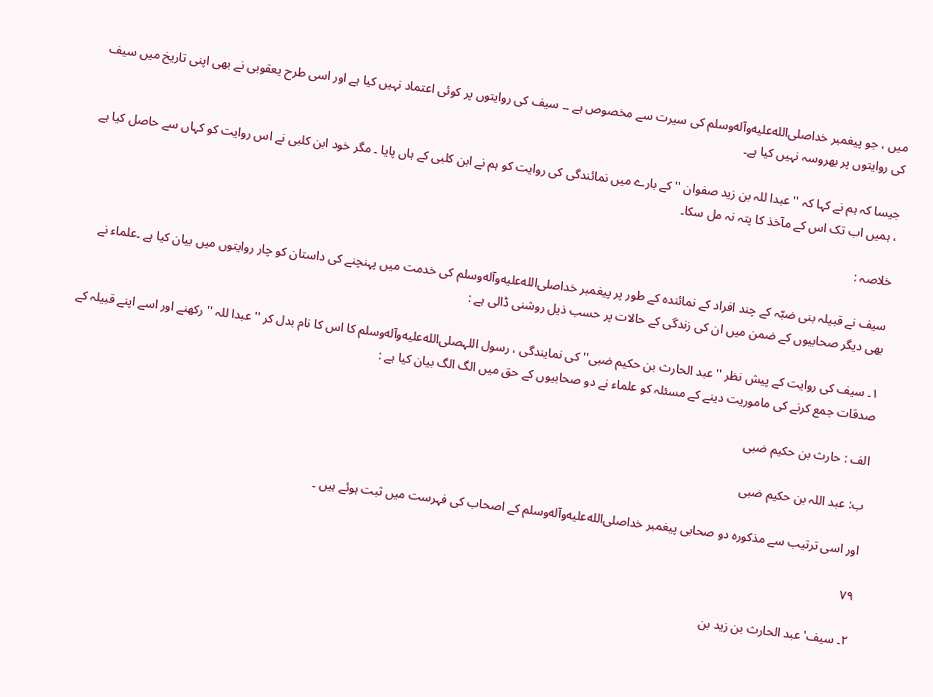میں ، جو پیغمبر خداصلى‌الله‌عليه‌وآله‌وسلم کی سیرت سے مخصوص ہے ۔۔ سیف کی روایتوں پر کوئی اعتماد نہیں کیا ہے اور اسی طرح یعقوبی نے بھی اپنی تاریخ میں سیف کی روایتوں پر بھروسہ نہیں کیا ہے۔

جیسا کہ ہم نے کہا کہ '' عبدا للہ بن زید صفوان '' کے بارے میں نمائندگی کی روایت کو ہم نے ابن کلبی کے ہاں پایا ۔ مگر خود ابن کلبی نے اس روایت کو کہاں سے حاصل کیا ہے ، ہمیں اب تک اس کے مآخذ کا پتہ نہ مل سکا۔

خلاصہ :

سیف نے قبیلہ بنی ضبّہ کے چند افراد کے نمائندہ کے طور پر پیغمبر خداصلى‌الله‌عليه‌وآله‌وسلم کی خدمت میں پہنچنے کی داستان کو چار روایتوں میں بیان کیا ہے ۔علماء نے بھی دیگر صحابیوں کے ضمن میں ان کی زندگی کے حالات پر حسب ذیل روشنی ڈالی ہے :

١۔ سیف کی روایت کے پیش نظر '' عبد الحارث بن حکیم ضبی'' کی نمایندگی ، رسول اللہصلى‌الله‌عليه‌وآله‌وسلم کا اس کا نام بدل کر '' عبدا للہ '' رکھنے اور اسے اپنے قبیلہ کے صدقات جمع کرنے کی ماموریت دینے کے مسئلہ کو علماء نے دو صحابیوں کے حق میں الگ الگ بیان کیا ہے :

الف : حارث بن حکیم ضبی

ب: عبد اللہ بن حکیم ضبی

اور اسی ترتیب سے مذکورہ دو صحابی پیغمبر خداصلى‌الله‌عليه‌وآله‌وسلم کے اصحاب کی فہرست میں ثبت ہوئے ہیں ۔

۷۹

٢۔ سیف' عبد الحارث بن زید بن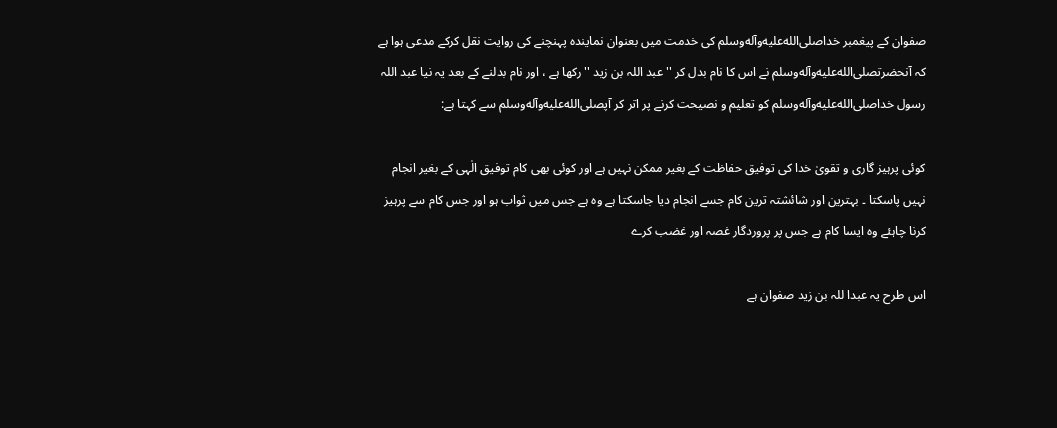صفوان کے پیغمبر خداصلى‌الله‌عليه‌وآله‌وسلم کی خدمت میں بعنوان نمایندہ پہنچنے کی روایت نقل کرکے مدعی ہوا ہے کہ آنحضرتصلى‌الله‌عليه‌وآله‌وسلم نے اس کا نام بدل کر '' عبد اللہ بن زید '' رکھا ہے ، اور نام بدلنے کے بعد یہ نیا عبد اللہ رسول خداصلى‌الله‌عليه‌وآله‌وسلم کو تعلیم و نصیحت کرنے پر اتر کر آپصلى‌الله‌عليه‌وآله‌وسلم سے کہتا ہے:

کوئی پرہیز گاری و تقویٰ خدا کی توفیق حفاظت کے بغیر ممکن نہیں ہے اور کوئی بھی کام توفیق الٰہی کے بغیر انجام نہیں پاسکتا ۔ بہترین اور شائشتہ ترین کام جسے انجام دیا جاسکتا ہے وہ ہے جس میں ثواب ہو اور جس کام سے پرہیز کرنا چاہئے وہ ایسا کام ہے جس پر پروردگار غصہ اور غضب کرے

اس طرح یہ عبدا للہ بن زید صفوان ہے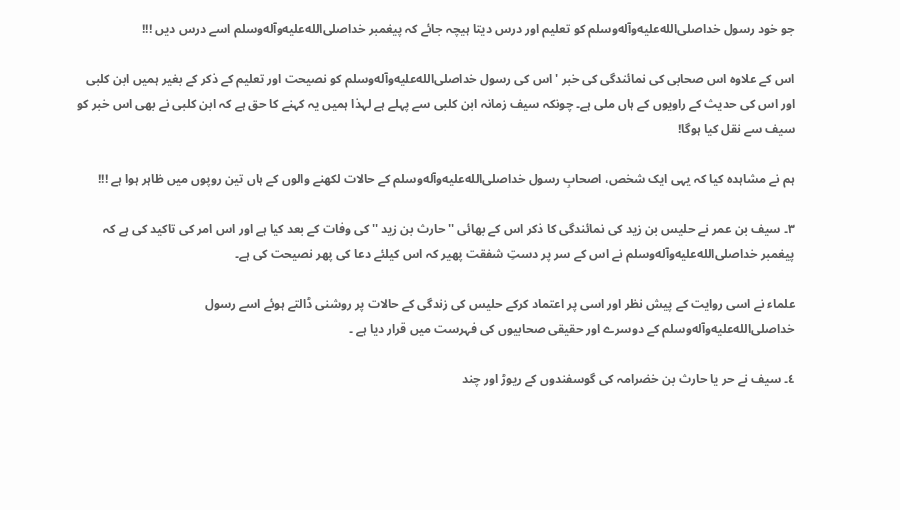جو خود رسول خداصلى‌الله‌عليه‌وآله‌وسلم کو تعلیم اور درس دیتا ہیچہ جائے کہ پیغمبر خداصلى‌الله‌عليه‌وآله‌وسلم اسے درس دیں !!!

اس کے علاوہ اس صحابی کی نمائندگی کی خبر ' اس کی رسول خداصلى‌الله‌عليه‌وآله‌وسلم کو نصیحت اور تعلیم کے ذکر کے بغیر ہمیں ابن کلبی اور اس کی حدیث کے راویوں کے ہاں ملی ہے۔ چونکہ سیف زمانہ ابن کلبی سے پہلے ہے لہذا ہمیں یہ کہنے کا حق ہے کہ ابن کلبی نے بھی اس خبر کو سیف سے نقل کیا ہوگا!

ہم نے مشاہدہ کیا کہ یہی ایک شخص، اصحابِ رسول خداصلى‌الله‌عليه‌وآله‌وسلم کے حالات لکھنے والوں کے ہاں تین روپوں میں ظاہر ہوا ہے !!!

٣۔ سیف بن عمر نے حلیس بن زید کی نمائندگی کا ذکر اس کے بھائی '' حارث بن زید '' کی وفات کے بعد کیا ہے اور اس امر کی تاکید کی ہے کہ پیغمبر خداصلى‌الله‌عليه‌وآله‌وسلم نے اس کے سر پر دستِ شفقت پھیر کہ اس کیلئے دعا کی پھر نصیحت کی ہے۔

علماء نے اسی روایت کے پیش نظر اور اسی پر اعتماد کرکے حلیس کی زندگی کے حالات پر روشنی ڈالتے ہوئے اسے رسول خداصلى‌الله‌عليه‌وآله‌وسلم کے دوسرے اور حقیقی صحابیوں کی فہرست میں قرار دیا ہے ۔

٤۔ سیف نے حر یا حارث بن خضرامہ کی گوسفندوں کے ریوڑ اور چند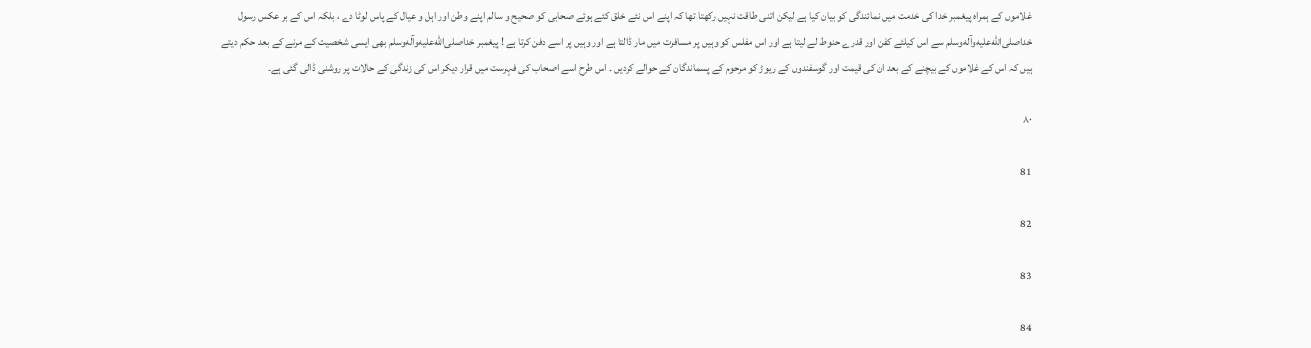غلاموں کے ہمراہ پیغمبر خدا کی خدمت میں نمائندگی کو بیان کیا ہے لیکن اتنی طاقت نہیں رکھتا تھا کہ اپنے اس نئے خلق کئے ہوئے صحابی کو صحیح و سالم اپنے وطن اور اہل و عیال کے پاس لوٹا دے ، بلکہ اس کے بر عکس رسول خداصلى‌الله‌عليه‌وآله‌وسلم سے اس کیلئے کفن اور قدرے حنوط لے لیتا ہے اور اس مفلس کو وہیں پر مسافرت میں مار ڈالتا ہے اور وہیں پر اسے دفن کرتا ہے ! پیغمبر خداصلى‌الله‌عليه‌وآله‌وسلم بھی ایسی شخصیت کے مرنے کے بعد حکم دیتے ہیں کہ اس کے غلاموں کے بیچنے کے بعد ان کی قیمت اور گوسفندوں کے ریوڑ کو مرحوم کے پسماندگان کے حوالے کردیں ۔ اس طرح اسے اصحاب کی فہرست میں قرار دیکر اس کی زندگی کے حالات پر روشنی ڈالی گئی ہے۔

۸۰

81

82

83

84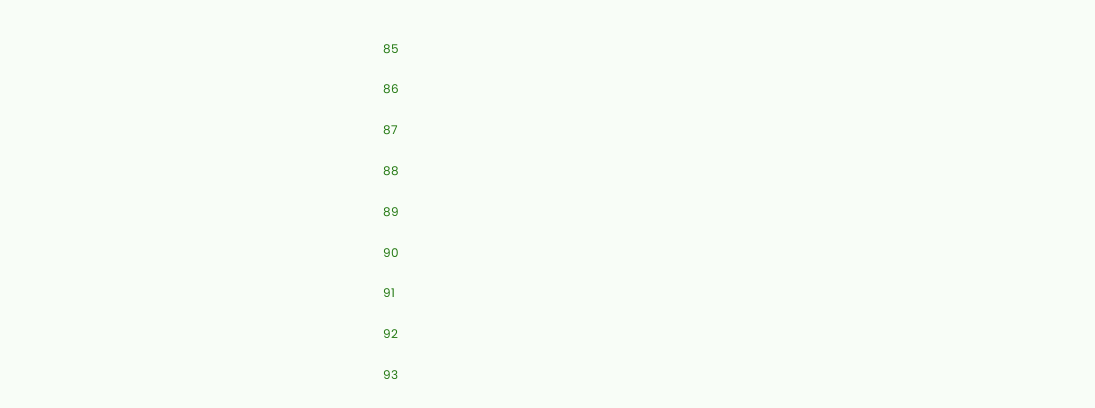85

86

87

88

89

90

91

92

93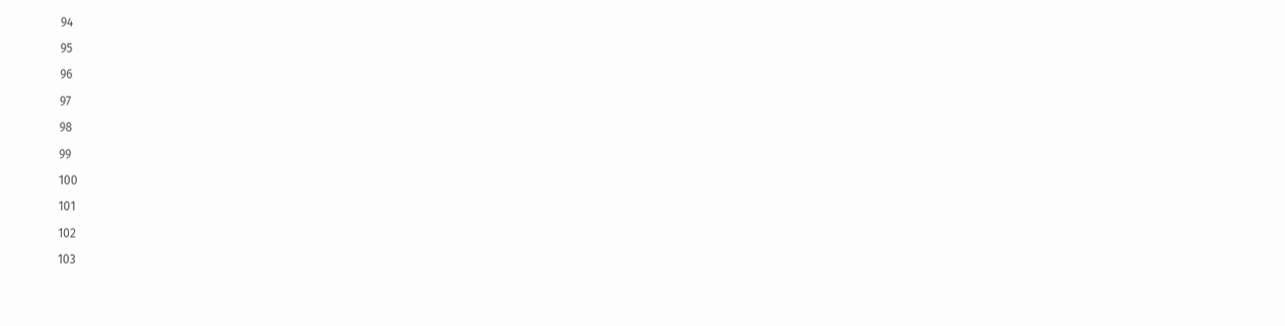94

95

96

97

98

99

100

101

102

103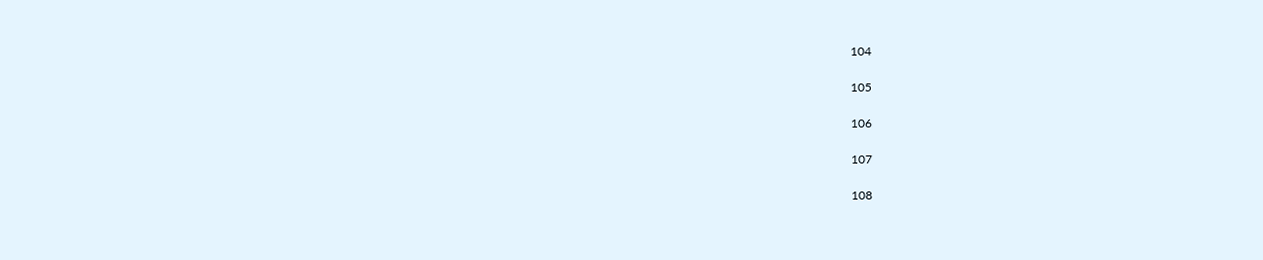104

105

106

107

108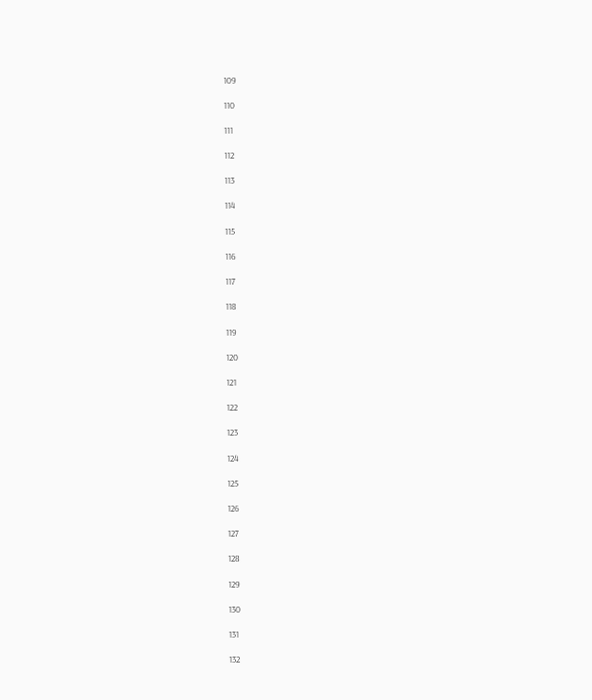109

110

111

112

113

114

115

116

117

118

119

120

121

122

123

124

125

126

127

128

129

130

131

132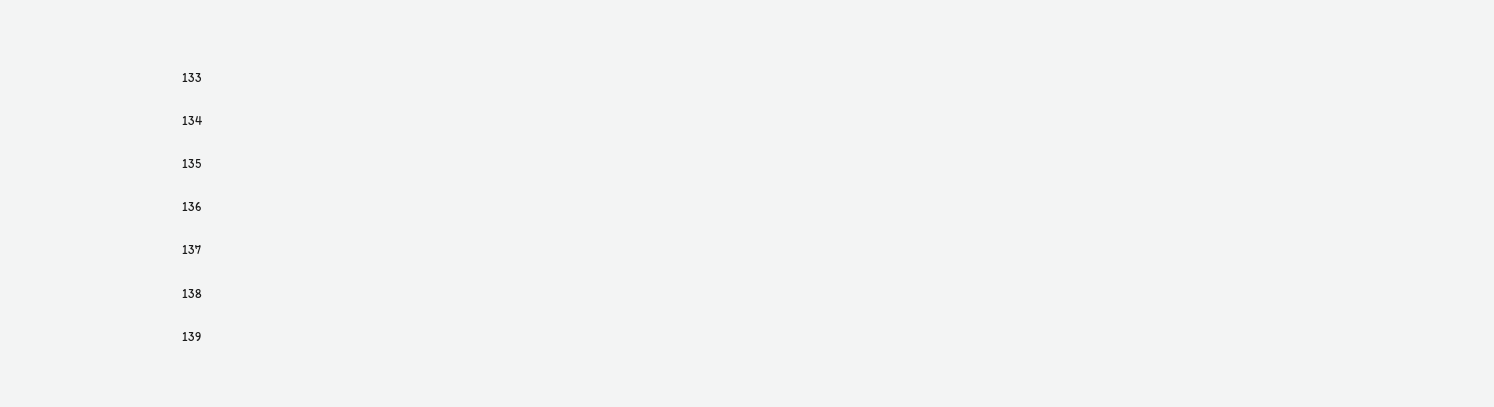133

134

135

136

137

138

139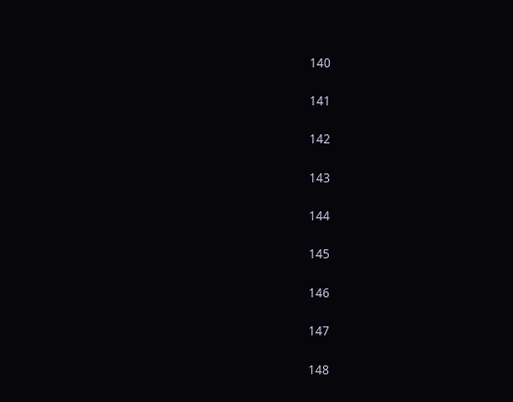140

141

142

143

144

145

146

147

148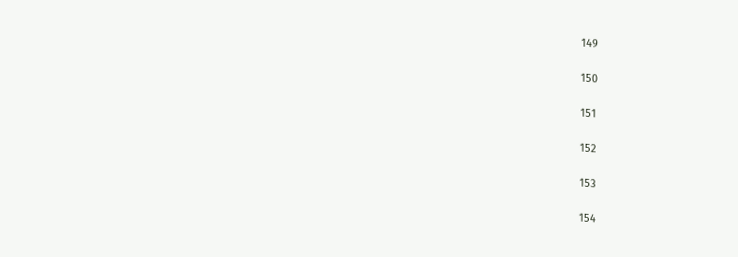149

150

151

152

153

154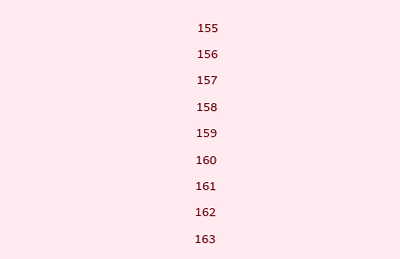155

156

157

158

159

160

161

162

163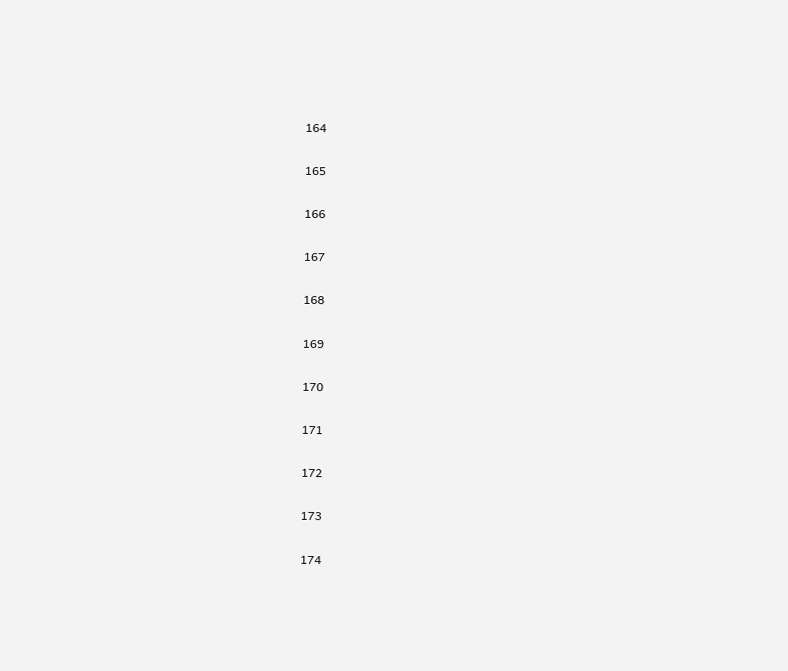164

165

166

167

168

169

170

171

172

173

174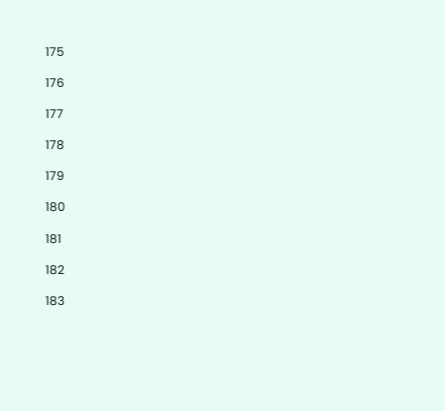175

176

177

178

179

180

181

182

183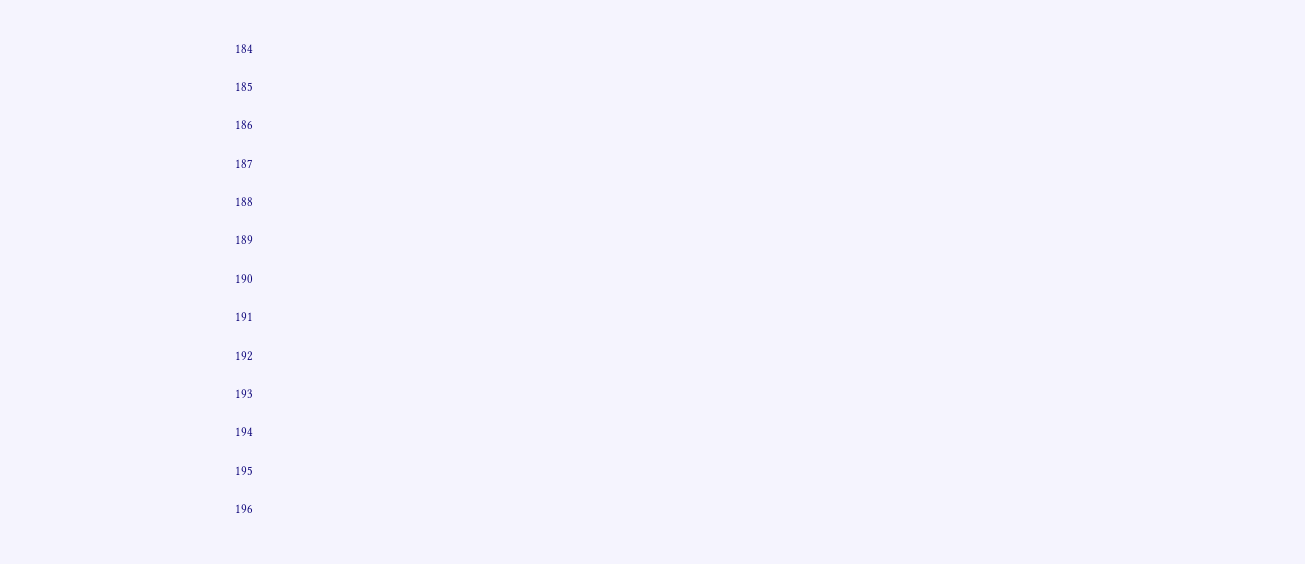184

185

186

187

188

189

190

191

192

193

194

195

196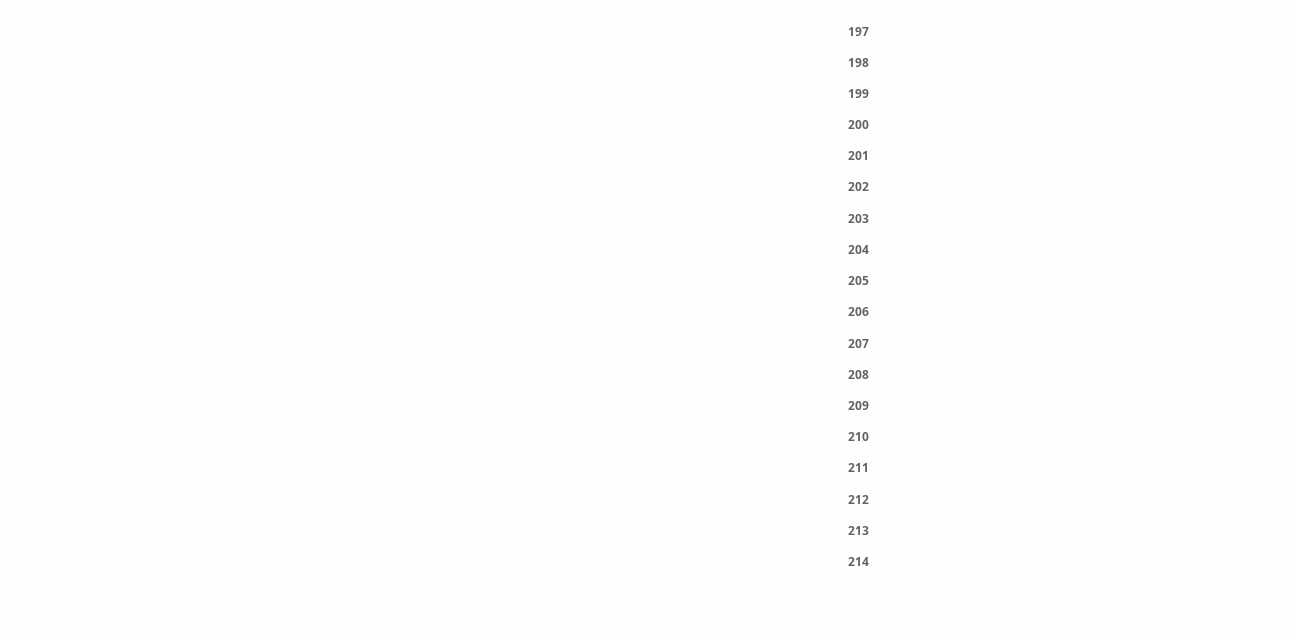197

198

199

200

201

202

203

204

205

206

207

208

209

210

211

212

213

214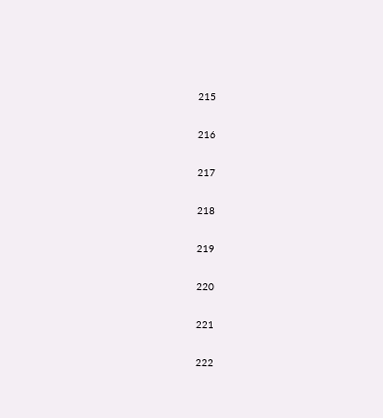215

216

217

218

219

220

221

222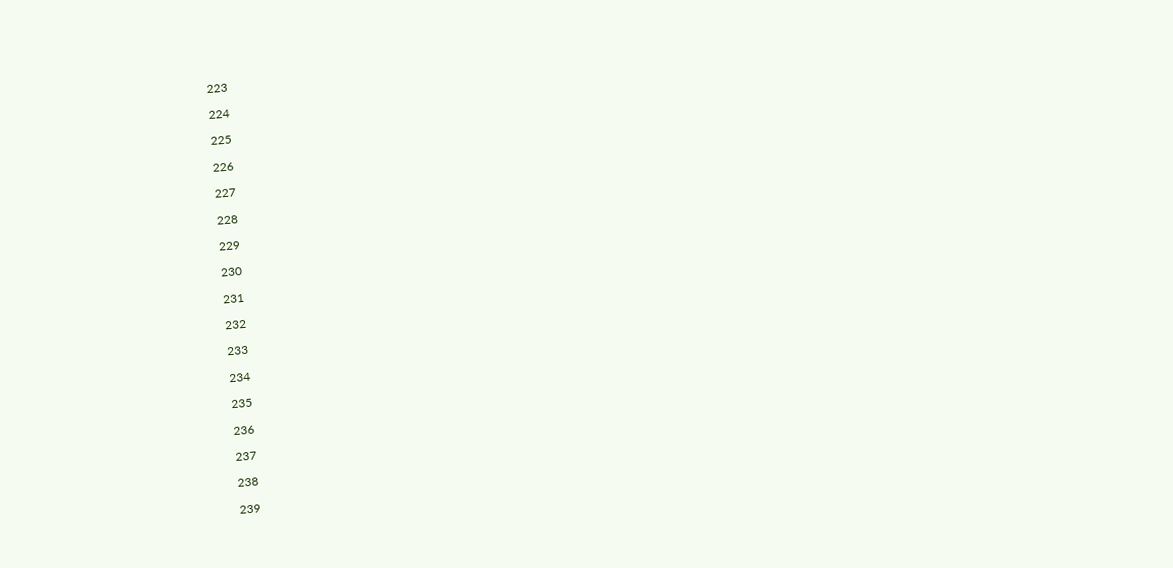223

224

225

226

227

228

229

230

231

232

233

234

235

236

237

238

239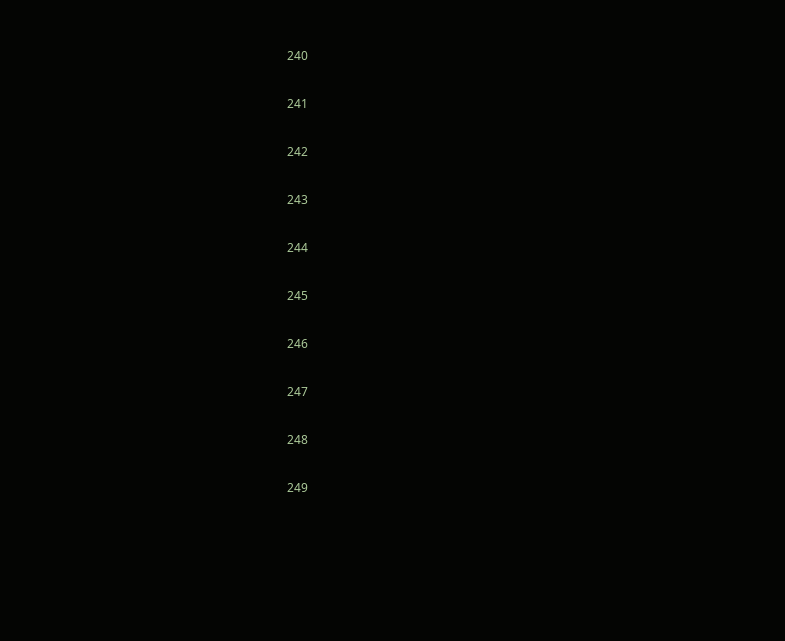240

241

242

243

244

245

246

247

248

249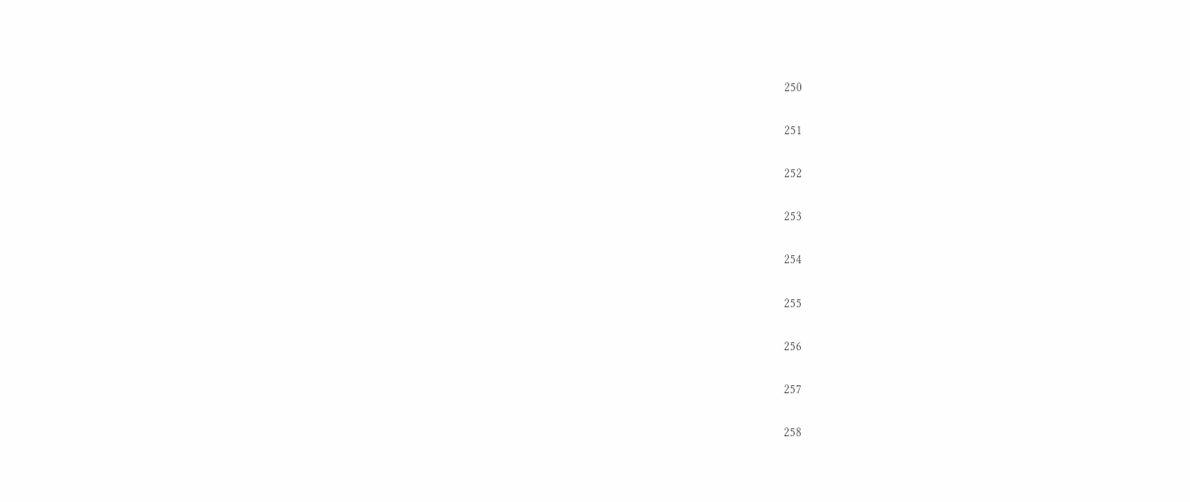250

251

252

253

254

255

256

257

258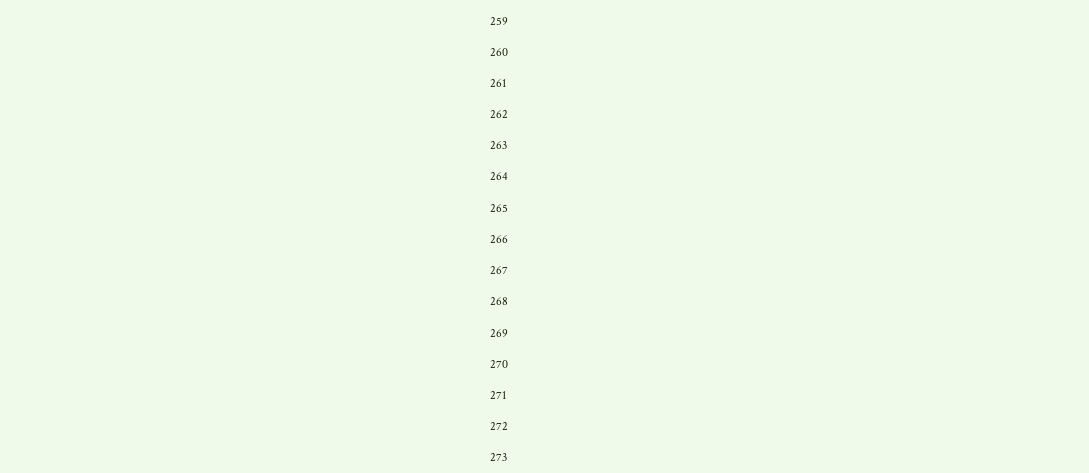259

260

261

262

263

264

265

266

267

268

269

270

271

272

273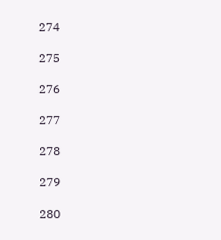274

275

276

277

278

279

280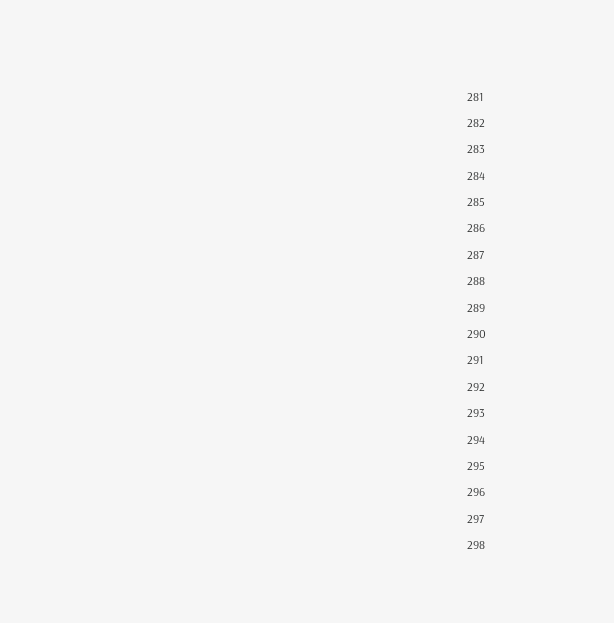281

282

283

284

285

286

287

288

289

290

291

292

293

294

295

296

297

298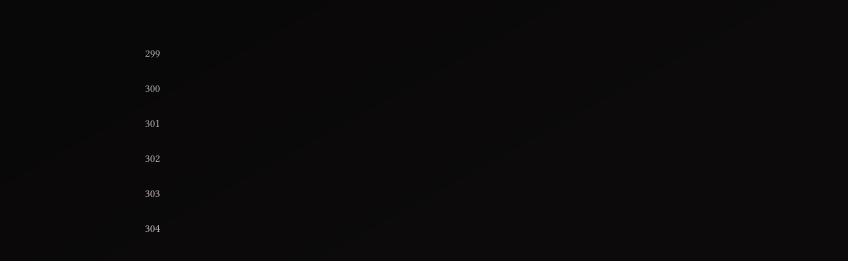299

300

301

302

303

304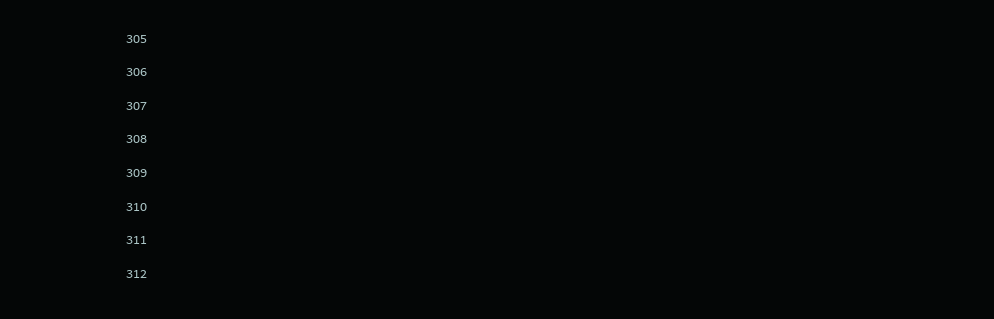305

306

307

308

309

310

311

312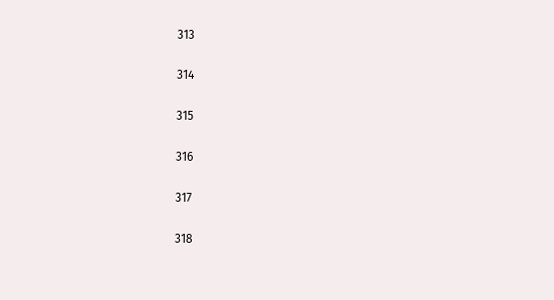313

314

315

316

317

318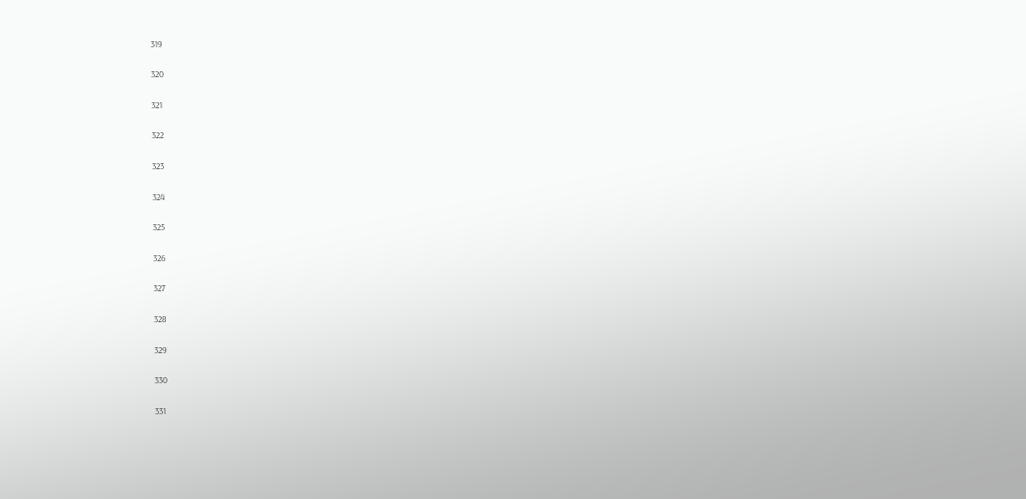319

320

321

322

323

324

325

326

327

328

329

330

331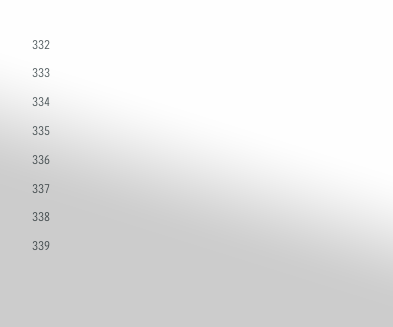332

333

334

335

336

337

338

339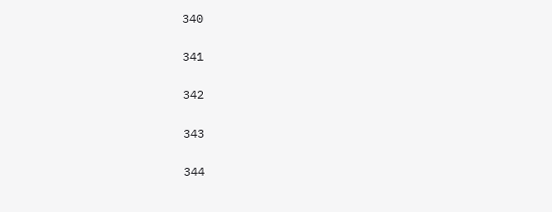340

341

342

343

344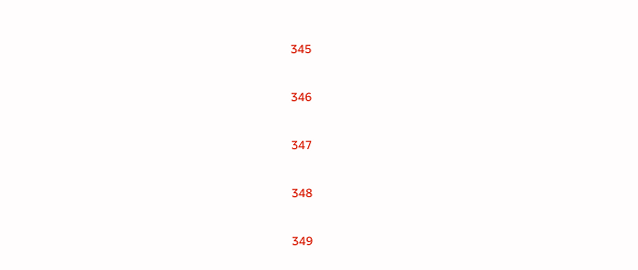345

346

347

348

349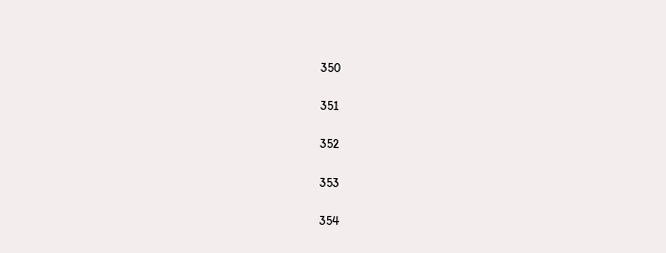350

351

352

353

354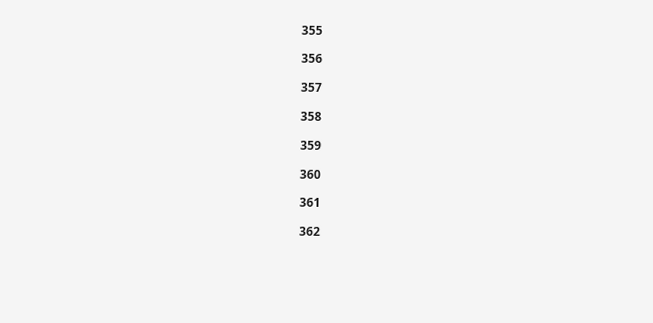355

356

357

358

359

360

361

362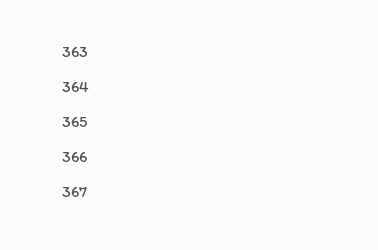363

364

365

366

367